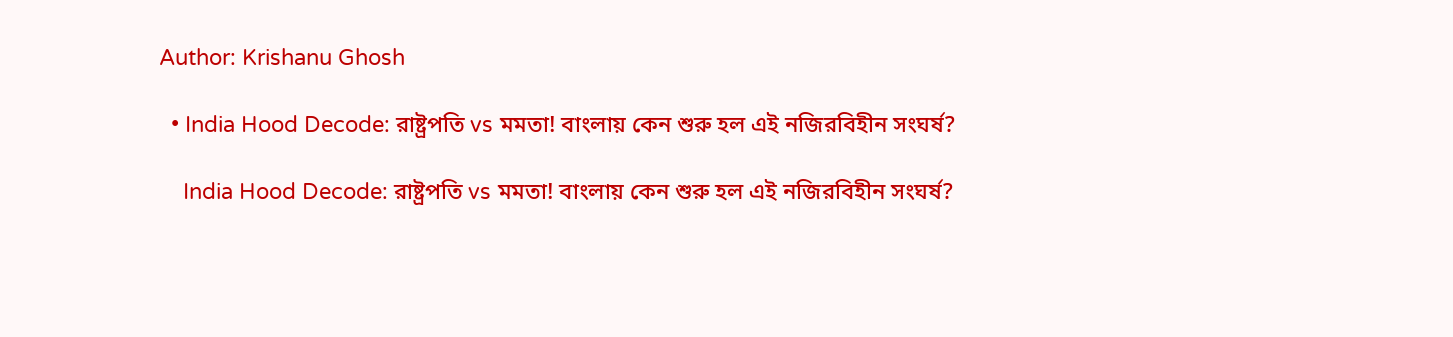Author: Krishanu Ghosh

  • India Hood Decode: রাষ্ট্রপতি vs মমতা! বাংলায় কেন শুরু হল এই নজিরবিহীন সংঘর্ষ?

    India Hood Decode: রাষ্ট্রপতি vs মমতা! বাংলায় কেন শুরু হল এই নজিরবিহীন সংঘর্ষ?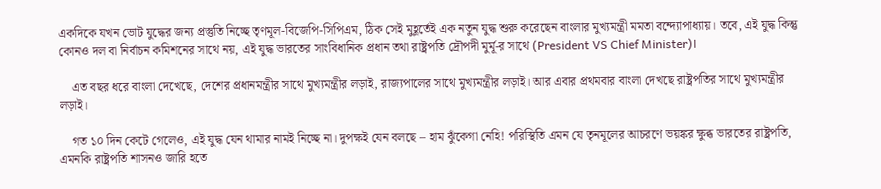একদিকে যখন ভোট যুদ্ধের জন্য প্রস্তুতি নিচ্ছে তৃণমূল-বিজেপি-সিপিএম, ঠিক সেই মুহূর্তেই এক নতুন যুদ্ধ শুরু করেছেন বাংলার মুখ্যমন্ত্রী মমতা বন্দ্যোপাধ্যায়। তবে, এই যুদ্ধ কিন্তু কোনও দল বা নির্বাচন কমিশনের সাথে নয়, এই যুদ্ধ ভারতের সাংবিধানিক প্রধান তথা রাষ্ট্রপতি দ্রৌপদী মুর্মূ-র সাথে (President VS Chief Minister)।

    এত বছর ধরে বাংলা দেখেছে, দেশের প্রধানমন্ত্রীর সাথে মুখ্যমন্ত্রীর লড়াই, রাজ্যপালের সাথে মুখ্যমন্ত্রীর লড়াই। আর এবার প্রথমবার বাংলা দেখছে রাষ্ট্রপতির সাথে মুখ্যমন্ত্রীর লড়াই।

    গত ১০ দিন কেটে গেলেও, এই যুদ্ধ যেন থামার নামই নিচ্ছে না। দুপক্ষই যেন বলছে – হাম ঝুঁকেগা নেহি! পরিস্থিতি এমন যে তৃনমূলের আচরণে ভয়ঙ্কর ক্ষুব্ধ ভারতের রাষ্ট্রপতি, এমনকি রাষ্ট্রপতি শাসনও জারি হতে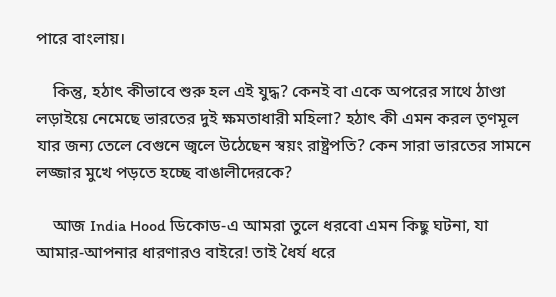পারে বাংলায়।

    কিন্তু, হঠাৎ কীভাবে শুরু হল এই যুদ্ধ? কেনই বা একে অপরের সাথে ঠাণ্ডা লড়াইয়ে নেমেছে ভারতের দুই ক্ষমতাধারী মহিলা? হঠাৎ কী এমন করল তৃণমূল যার জন্য তেলে বেগুনে জ্বলে উঠেছেন স্বয়ং রাষ্ট্রপতি? কেন সারা ভারতের সামনে লজ্জার মুখে পড়তে হচ্ছে বাঙালীদেরকে?

    আজ India Hood ডিকোড-এ আমরা তুলে ধরবো এমন কিছু ঘটনা, যা আমার-আপনার ধারণারও বাইরে! তাই ধৈর্য ধরে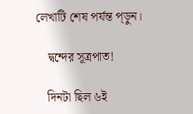লেখাটি শেষ পর্যন্ত প্ড়ুন।

    দ্বন্দের সূত্রপাত!

    দিনটা ছিল ৬ই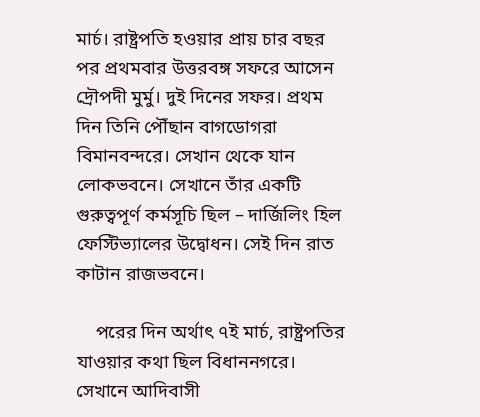মার্চ। রাষ্ট্রপতি হওয়ার প্রায় চার বছর পর প্রথমবার উত্তরবঙ্গ সফরে আসেন দ্রৌপদী মুর্মু। দুই দিনের সফর। প্রথম দিন তিনি পৌঁছান বাগডোগরা বিমানবন্দরে। সেখান থেকে যান লোকভবনে। সেখানে তাঁর একটি গুরুত্বপূর্ণ কর্মসূচি ছিল – দার্জিলিং হিল ফেস্টিভ্যালের উদ্বোধন। সেই দিন রাত কাটান রাজভবনে।

    পরের দিন অর্থাৎ ৭ই মার্চ, রাষ্ট্রপতির যাওয়ার কথা ছিল বিধাননগরে। সেখানে আদিবাসী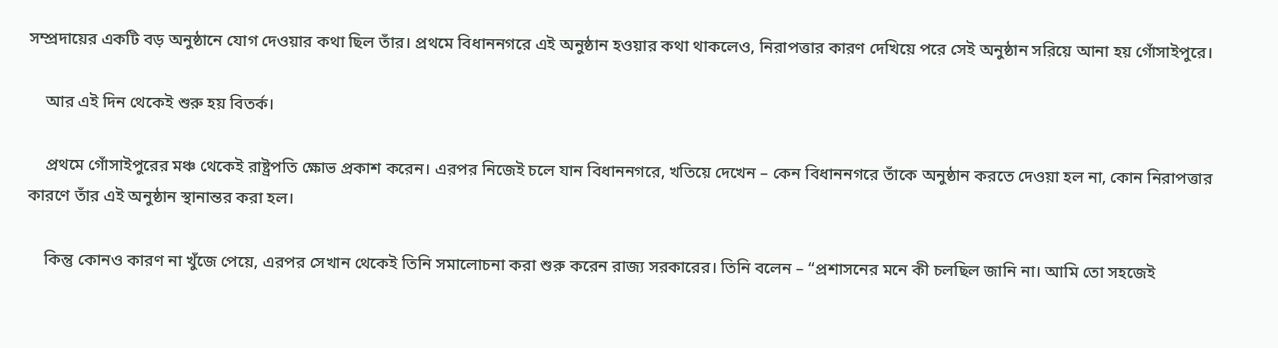সম্প্রদায়ের একটি বড় অনুষ্ঠানে যোগ দেওয়ার কথা ছিল তাঁর। প্রথমে বিধাননগরে এই অনুষ্ঠান হওয়ার কথা থাকলেও, নিরাপত্তার কারণ দেখিয়ে পরে সেই অনুষ্ঠান সরিয়ে আনা হয় গোঁসাইপুরে।

    আর এই দিন থেকেই শুরু হয় বিতর্ক।

    প্রথমে গোঁসাইপুরের মঞ্চ থেকেই রাষ্ট্রপতি ক্ষোভ প্রকাশ করেন। এরপর নিজেই চলে যান বিধাননগরে, খতিয়ে দেখেন – কেন বিধাননগরে তাঁকে অনুষ্ঠান করতে দেওয়া হল না, কোন নিরাপত্তার কারণে তাঁর এই অনুষ্ঠান স্থানান্তর করা হল।

    কিন্তু কোনও কারণ না খুঁজে পেয়ে, এরপর সেখান থেকেই তিনি সমালোচনা করা শুরু করেন রাজ্য সরকারের। তিনি বলেন – “প্রশাসনের মনে কী চলছিল জানি না। আমি তো সহজেই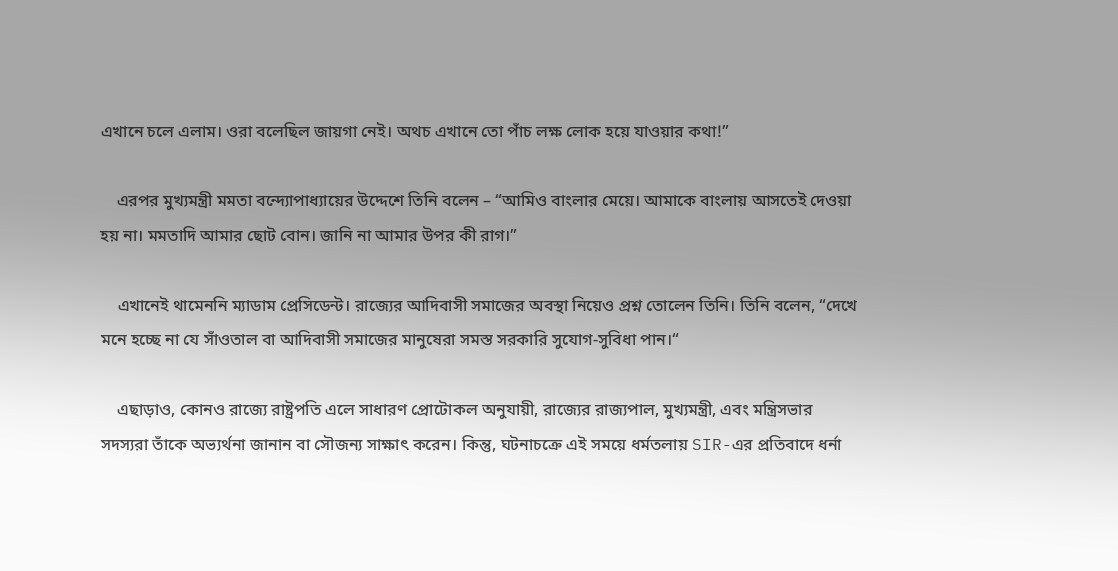এখানে চলে এলাম। ওরা বলেছিল জায়গা নেই। অথচ এখানে তো পাঁচ লক্ষ লোক হয়ে যাওয়ার কথা!”

    এরপর মুখ্যমন্ত্রী মমতা বন্দ্যোপাধ্যায়ের উদ্দেশে তিনি বলেন – “আমিও বাংলার মেয়ে। আমাকে বাংলায় আসতেই দেওয়া হয় না। মমতাদি আমার ছোট বোন। জানি না আমার উপর কী রাগ।”

    এখানেই থামেননি ম্যাডাম প্রেসিডেন্ট। রাজ্যের আদিবাসী সমাজের অবস্থা নিয়েও প্রশ্ন তোলেন তিনি। তিনি বলেন, “দেখে মনে হচ্ছে না যে সাঁওতাল বা আদিবাসী সমাজের মানুষেরা সমস্ত সরকারি সুযোগ-সুবিধা পান।“

    এছাড়াও, কোনও রাজ্যে রাষ্ট্রপতি এলে সাধারণ প্রোটোকল অনুযায়ী, রাজ্যের রাজ্যপাল, মুখ্যমন্ত্রী, এবং মন্ত্রিসভার সদস্যরা তাঁকে অভ্যর্থনা জানান বা সৌজন্য সাক্ষাৎ করেন। কিন্তু, ঘটনাচক্রে এই সময়ে ধর্মতলায় SIR-এর প্রতিবাদে ধর্না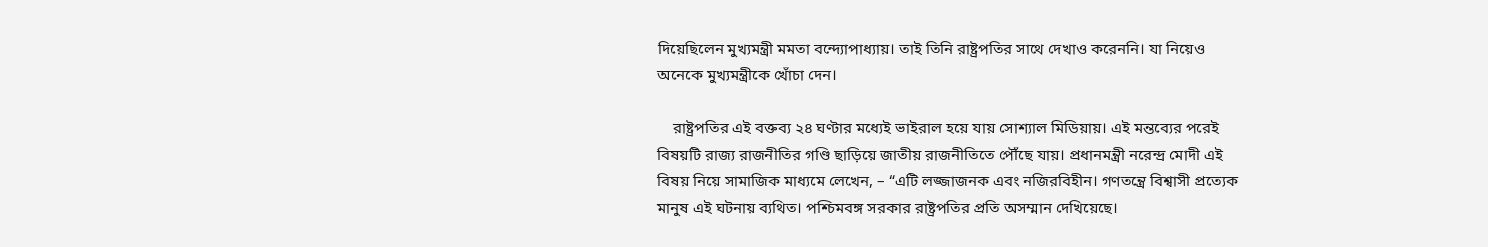দিয়েছিলেন মুখ্যমন্ত্রী মমতা বন্দ্যোপাধ্যায়। তাই তিনি রাষ্ট্রপতির সাথে দেখাও করেননি। যা নিয়েও অনেকে মুখ্যমন্ত্রীকে খোঁচা দেন।

    রাষ্ট্রপতির এই বক্তব্য ২৪ ঘণ্টার মধ্যেই ভাইরাল হয়ে যায় সোশ্যাল মিডিয়ায়। এই মন্তব্যের পরেই বিষয়টি রাজ্য রাজনীতির গণ্ডি ছাড়িয়ে জাতীয় রাজনীতিতে পৌঁছে যায়। প্রধানমন্ত্রী নরেন্দ্র মোদী এই বিষয় নিয়ে সামাজিক মাধ্যমে লেখেন, – “এটি লজ্জাজনক এবং নজিরবিহীন। গণতন্ত্রে বিশ্বাসী প্রত্যেক মানুষ এই ঘটনায় ব্যথিত। পশ্চিমবঙ্গ সরকার রাষ্ট্রপতির প্রতি অসম্মান দেখিয়েছে।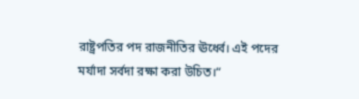রাষ্ট্রপতির পদ রাজনীতির ঊর্ধ্বে। এই পদের মর্যাদা সর্বদা রক্ষা করা উচিত।“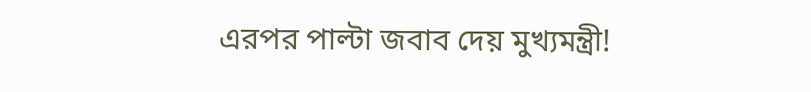এরপর পাল্টা জবাব দেয় মুখ্যমন্ত্রী!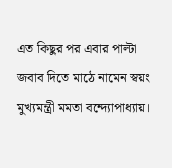এত কিছুর পর এবার পাল্টা জবাব দিতে মাঠে নামেন স্বয়ং মুখ্যমন্ত্রী মমতা বন্দ্যোপাধ্যায়।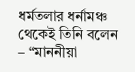ধর্মতলার ধর্নামঞ্চ থেকেই তিনি বলেন – “মাননীয়া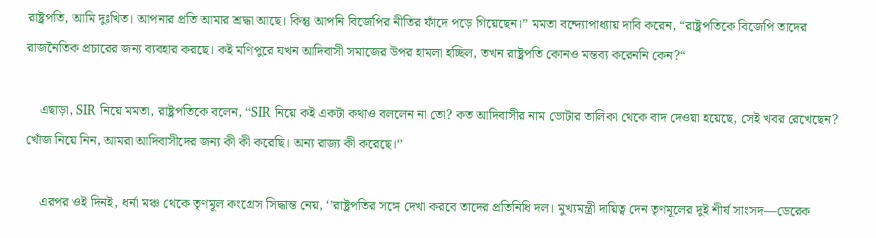রাষ্ট্রপতি, আমি দুঃখিত। আপনার প্রতি আমার শ্রদ্ধা আছে। কিন্তু আপনি বিজেপির নীতির ফাঁদে পড়ে গিয়েছেন।” মমতা বন্দ্যোপাধ্যায় দাবি করেন, “রাষ্ট্রপতিকে বিজেপি তাদের রাজনৈতিক প্রচারের জন্য ব্যবহার করছে। কই মণিপুরে যখন আদিবাসী সমাজের উপর হামলা হচ্ছিল, তখন রাষ্ট্রপতি কোনও মন্তব্য করেননি কেন?“

    এছাড়া, SIR নিয়ে মমতা, রাষ্ট্রপতিকে বলেন, ‘‘SIR নিয়ে কই একটা কথাও বললেন না তো? কত আদিবাসীর নাম ভোটার তালিকা থেকে বাদ দেওয়া হয়েছে, সেই খবর রেখেছেন? খোঁজ নিয়ে নিন, আমরা আদিবাসীদের জন্য কী কী করেছি। অন্য রাজ্য কী করেছে।‘’

    এরপর ওই দিনই, ধর্না মঞ্চ থেকে তৃণমূল কংগ্রেস সিদ্ধান্ত নেয়, ‘’রাষ্ট্রপতির সঙ্গে দেখা করবে তাদের প্রতিনিধি দল। মুখ্যমন্ত্রী দায়িত্ব দেন তৃণমূলের দুই শীর্ষ সাংসদ—ডেরেক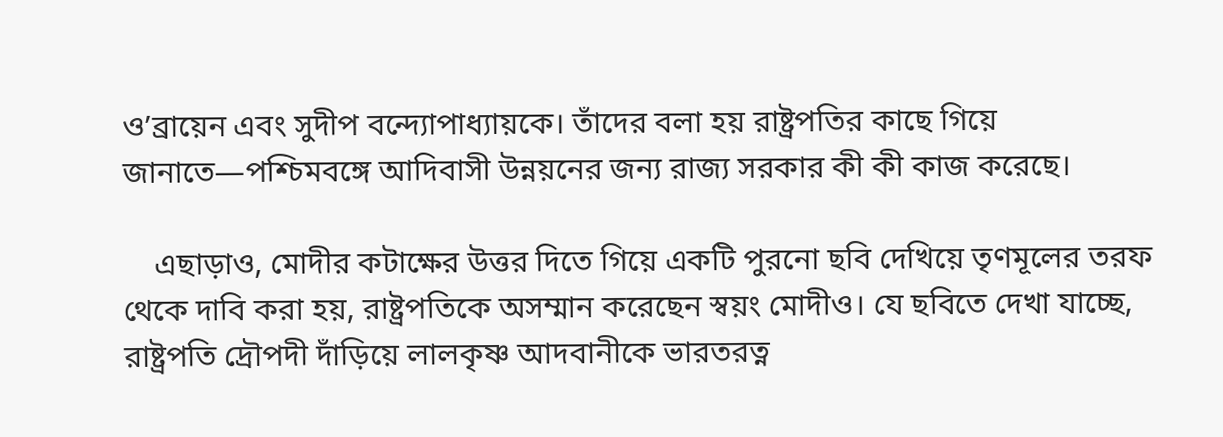ও’ব্রায়েন এবং সুদীপ বন্দ্যোপাধ্যায়কে। তাঁদের বলা হয় রাষ্ট্রপতির কাছে গিয়ে জানাতে—পশ্চিমবঙ্গে আদিবাসী উন্নয়নের জন্য রাজ্য সরকার কী কী কাজ করেছে।

    এছাড়াও, মোদীর কটাক্ষের উত্তর দিতে গিয়ে একটি পুরনো ছবি দেখিয়ে তৃণমূলের তরফ থেকে দাবি করা হয়, রাষ্ট্রপতিকে অসম্মান করেছেন স্বয়ং মোদীও। যে ছবিতে দেখা যাচ্ছে, রাষ্ট্রপতি দ্রৌপদী দাঁড়িয়ে লালকৃষ্ণ আদবানীকে ভারতরত্ন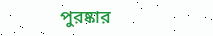পুরষ্কার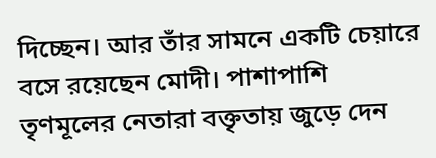দিচ্ছেন। আর তাঁর সামনে একটি চেয়ারে বসে রয়েছেন মোদী। পাশাপাশি তৃণমূলের নেতারা বক্তৃতায় জুড়ে দেন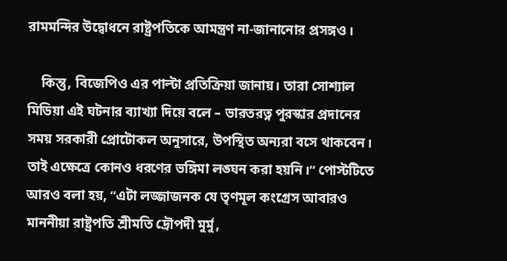রামমন্দির উদ্বোধনে রাষ্ট্রপতিকে আমন্ত্রণ না-জানানোর প্রসঙ্গও।

    কিন্তু, বিজেপিও এর পাল্টা প্রতিক্রিয়া জানায়। তারা সোশ্যাল মিডিয়া এই ঘটনার ব্যাখ্যা দিয়ে বলে – ভারতরত্ন পুরস্কার প্রদানের সময় সরকারী প্রোটোকল অনুসারে, উপস্থিত অন্যরা বসে থাকবেন। তাই এক্ষেত্রে কোনও ধরণের ভঙ্গিমা লঙ্ঘন করা হয়নি।“ পোস্টটিতে আরও বলা হয়, “এটা লজ্জাজনক যে তৃণমূল কংগ্রেস আবারও মাননীয়া রাষ্ট্রপতি শ্রীমতি দ্রৌপদী মুর্মু,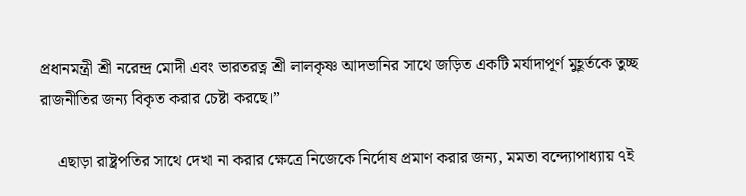প্রধানমন্ত্রী শ্রী নরেন্দ্র মোদী এবং ভারতরত্ন শ্রী লালকৃষ্ণ আদভানির সাথে জড়িত একটি মর্যাদাপূর্ণ মুহূর্তকে তুচ্ছ রাজনীতির জন্য বিকৃত করার চেষ্টা করছে।”

    এছাড়া রাষ্ট্রপতির সাথে দেখা না করার ক্ষেত্রে নিজেকে নির্দোষ প্রমাণ করার জন্য, মমতা বন্দ্যোপাধ্যায় ৭ই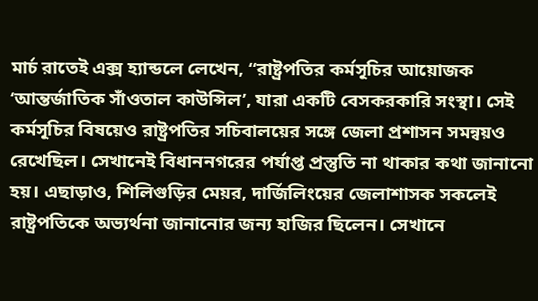মার্চ রাতেই এক্স হ্যান্ডলে লেখেন, “রাষ্ট্রপতির কর্মসূচির আয়োজক ‘আন্তর্জাতিক সাঁওতাল কাউন্সিল’, যারা একটি বেসকরকারি সংস্থা। সেই কর্মসূচির বিষয়েও রাষ্ট্রপতির সচিবালয়ের সঙ্গে জেলা প্রশাসন সমন্বয়ও রেখেছিল। সেখানেই বিধাননগরের পর্যাপ্ত প্রস্তুতি না থাকার কথা জানানো হয়। এছাড়াও, শিলিগুড়ির মেয়র, দার্জিলিংয়ের জেলাশাসক সকলেই রাষ্ট্রপতিকে অভ্যর্থনা জানানোর জন্য হাজির ছিলেন। সেখানে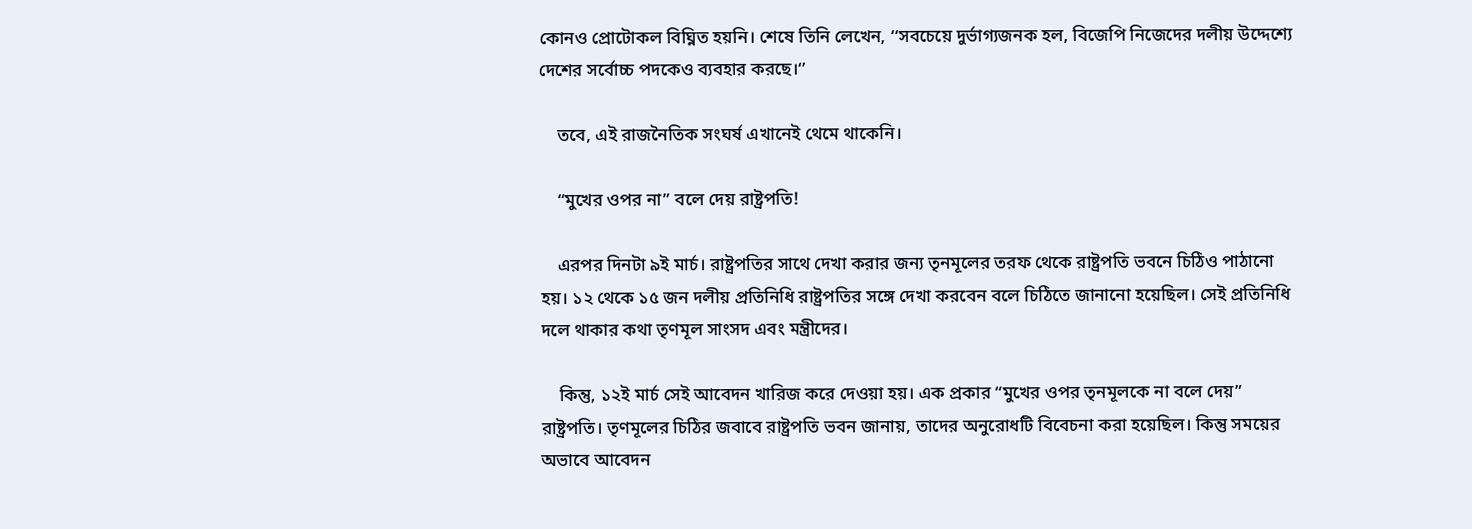কোনও প্রোটোকল বিঘ্নিত হয়নি। শেষে তিনি লেখেন, ‘‘সবচেয়ে দুর্ভাগ্যজনক হল, বিজেপি নিজেদের দলীয় উদ্দেশ্যে দেশের সর্বোচ্চ পদকেও ব্যবহার করছে।‘’

    তবে, এই রাজনৈতিক সংঘর্ষ এখানেই থেমে থাকেনি।

    “মুখের ওপর না” বলে দেয় রাষ্ট্রপতি!

    এরপর দিনটা ৯ই মার্চ। রাষ্ট্রপতির সাথে দেখা করার জন্য তৃনমূলের তরফ থেকে রাষ্ট্রপতি ভবনে চিঠিও পাঠানো হয়। ১২ থেকে ১৫ জন দলীয় প্রতিনিধি রাষ্ট্রপতির সঙ্গে দেখা করবেন বলে চিঠিতে জানানো হয়েছিল। সেই প্রতিনিধি দলে থাকার কথা তৃণমূল সাংসদ এবং মন্ত্রীদের।

    কিন্তু, ১২ই মার্চ সেই আবেদন খারিজ করে দেওয়া হয়। এক প্রকার “মুখের ওপর তৃনমূলকে না বলে দেয়” রাষ্ট্রপতি। তৃণমূলের চিঠির জবাবে রাষ্ট্রপতি ভবন জানায়, তাদের অনুরোধটি বিবেচনা করা হয়েছিল। কিন্তু সময়ের অভাবে আবেদন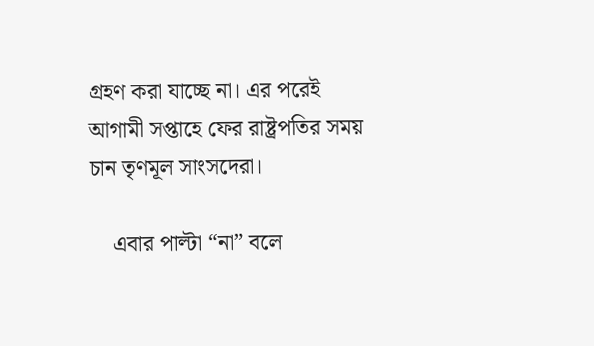গ্রহণ করা যাচ্ছে না। এর পরেই আগামী সপ্তাহে ফের রাষ্ট্রপতির সময় চান তৃণমূল সাংসদেরা।

    এবার পাল্টা “না” বলে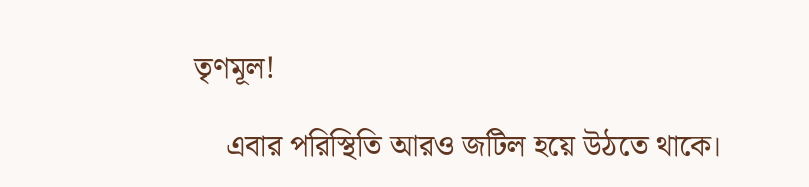তৃণমূল!

    এবার পরিস্থিতি আরও জটিল হয়ে উঠতে থাকে।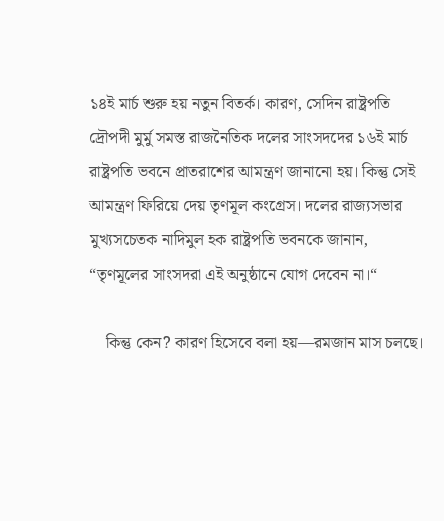১৪ই মার্চ শুরু হয় নতুন বিতর্ক। কারণ, সেদিন রাষ্ট্রপতি দ্রৌপদী মুর্মু সমস্ত রাজনৈতিক দলের সাংসদদের ১৬ই মার্চ রাষ্ট্রপতি ভবনে প্রাতরাশের আমন্ত্রণ জানানো হয়। কিন্তু সেই আমন্ত্রণ ফিরিয়ে দেয় তৃণমূল কংগ্রেস। দলের রাজ্যসভার মুখ্যসচেতক নাদিমুল হক রাষ্ট্রপতি ভবনকে জানান, “তৃণমূলের সাংসদরা এই অনুষ্ঠানে যোগ দেবেন না।“

    কিন্তু কেন? কারণ হিসেবে বলা হয়—রমজান মাস চলছে।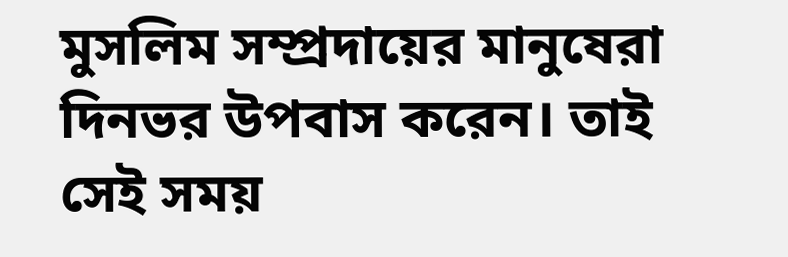মুসলিম সম্প্রদায়ের মানুষেরা দিনভর উপবাস করেন। তাই সেই সময়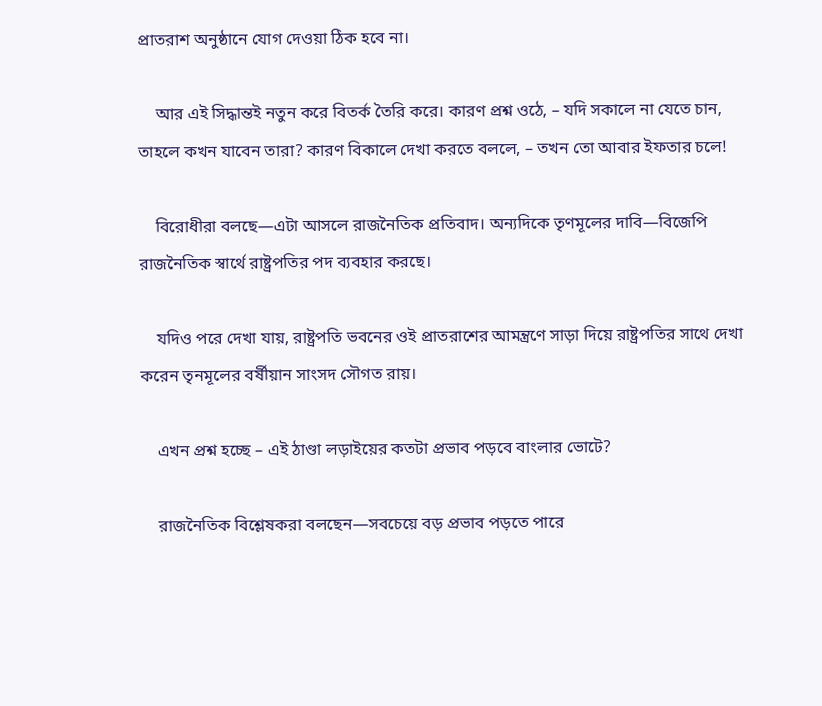প্রাতরাশ অনুষ্ঠানে যোগ দেওয়া ঠিক হবে না।

    আর এই সিদ্ধান্তই নতুন করে বিতর্ক তৈরি করে। কারণ প্রশ্ন ওঠে, – যদি সকালে না যেতে চান, তাহলে কখন যাবেন তারা? কারণ বিকালে দেখা করতে বললে, – তখন তো আবার ইফতার চলে!

    বিরোধীরা বলছে—এটা আসলে রাজনৈতিক প্রতিবাদ। অন্যদিকে তৃণমূলের দাবি—বিজেপি রাজনৈতিক স্বার্থে রাষ্ট্রপতির পদ ব্যবহার করছে।

    যদিও পরে দেখা যায়, রাষ্ট্রপতি ভবনের ওই প্রাতরাশের আমন্ত্রণে সাড়া দিয়ে রাষ্ট্রপতির সাথে দেখা করেন তৃনমূলের বর্ষীয়ান সাংসদ সৌগত রায়।

    এখন প্রশ্ন হচ্ছে – এই ঠাণ্ডা লড়াইয়ের কতটা প্রভাব পড়বে বাংলার ভোটে?

    রাজনৈতিক বিশ্লেষকরা বলছেন—সবচেয়ে বড় প্রভাব পড়তে পারে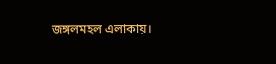জঙ্গলমহল এলাকায়।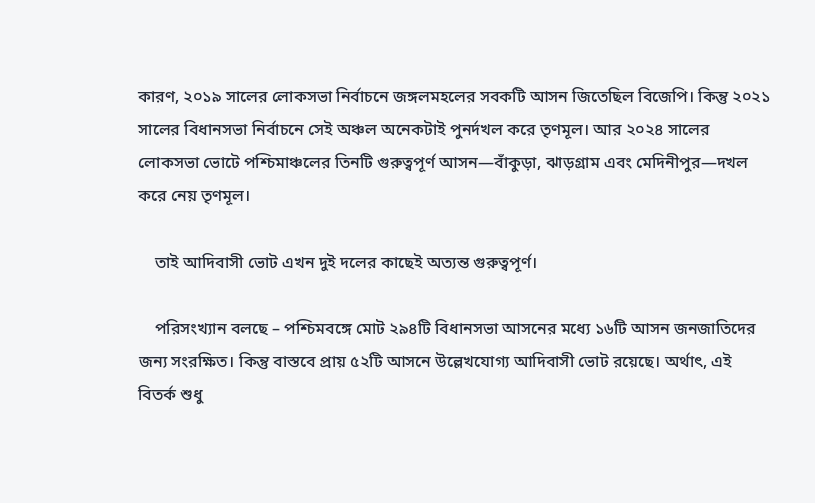কারণ, ২০১৯ সালের লোকসভা নির্বাচনে জঙ্গলমহলের সবকটি আসন জিতেছিল বিজেপি। কিন্তু ২০২১ সালের বিধানসভা নির্বাচনে সেই অঞ্চল অনেকটাই পুনর্দখল করে তৃণমূল। আর ২০২৪ সালের লোকসভা ভোটে পশ্চিমাঞ্চলের তিনটি গুরুত্বপূর্ণ আসন—বাঁকুড়া, ঝাড়গ্রাম এবং মেদিনীপুর—দখল করে নেয় তৃণমূল।

    তাই আদিবাসী ভোট এখন দুই দলের কাছেই অত্যন্ত গুরুত্বপূর্ণ।

    পরিসংখ্যান বলছে – পশ্চিমবঙ্গে মোট ২৯৪টি বিধানসভা আসনের মধ্যে ১৬টি আসন জনজাতিদের জন্য সংরক্ষিত। কিন্তু বাস্তবে প্রায় ৫২টি আসনে উল্লেখযোগ্য আদিবাসী ভোট রয়েছে। অর্থাৎ, এই বিতর্ক শুধু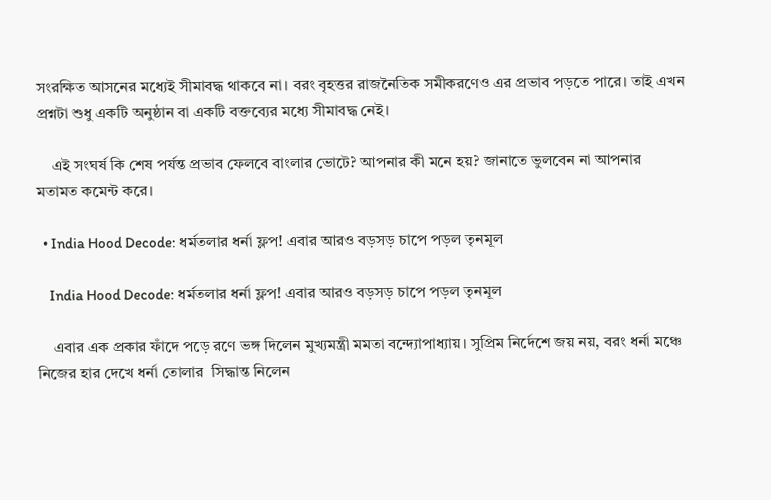সংরক্ষিত আসনের মধ্যেই সীমাবদ্ধ থাকবে না। বরং বৃহত্তর রাজনৈতিক সমীকরণেও এর প্রভাব পড়তে পারে। তাই এখন প্রশ্নটা শুধু একটি অনুষ্ঠান বা একটি বক্তব্যের মধ্যে সীমাবদ্ধ নেই।

    এই সংঘর্ষ কি শেষ পর্যন্ত প্রভাব ফেলবে বাংলার ভোটে? আপনার কী মনে হয়? জানাতে ভুলবেন না আপনার মতামত কমেন্ট করে।

  • India Hood Decode: ধর্মতলার ধর্না ফ্লপ! এবার আরও বড়সড় চাপে পড়ল তৃনমূল

    India Hood Decode: ধর্মতলার ধর্না ফ্লপ! এবার আরও বড়সড় চাপে পড়ল তৃনমূল

    এবার এক প্রকার ফাঁদে পড়ে রণে ভঙ্গ দিলেন মুখ্যমন্ত্রী মমতা বন্দ্যোপাধ্যায়। সুপ্রিম নির্দেশে জয় নয়, বরং ধর্না মঞ্চে নিজের হার দেখে ধর্না তোলার  সিদ্ধান্ত নিলেন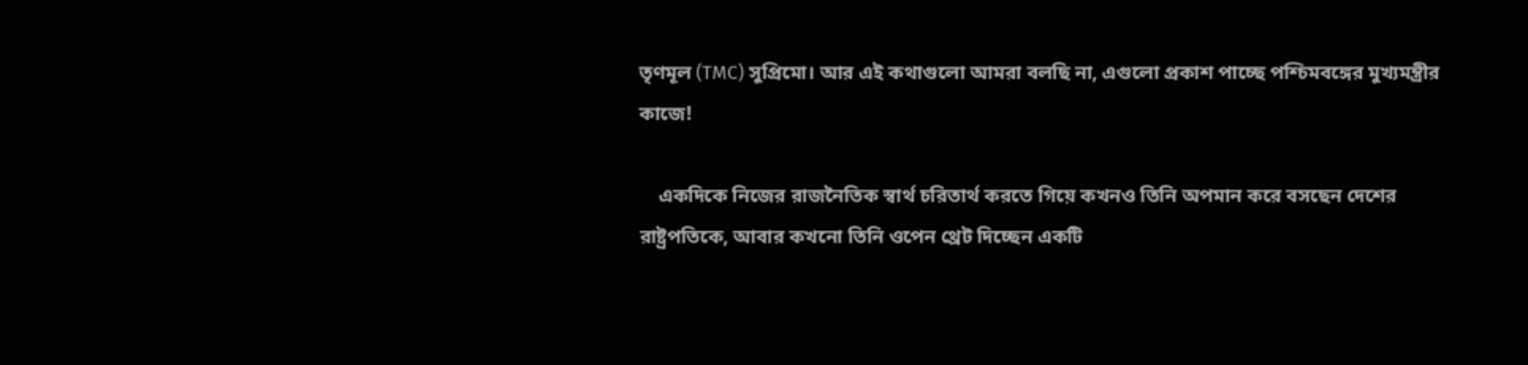তৃণমূল (TMC) সুপ্রিমো। আর এই কথাগুলো আমরা বলছি না, এগুলো প্রকাশ পাচ্ছে পশ্চিমবঙ্গের মুখ্যমন্ত্রীর কাজে!

    একদিকে নিজের রাজনৈতিক স্বার্থ চরিতার্থ করতে গিয়ে কখনও তিনি অপমান করে বসছেন দেশের রাষ্ট্রপতিকে, আবার কখনো তিনি ওপেন থ্রেট দিচ্ছেন একটি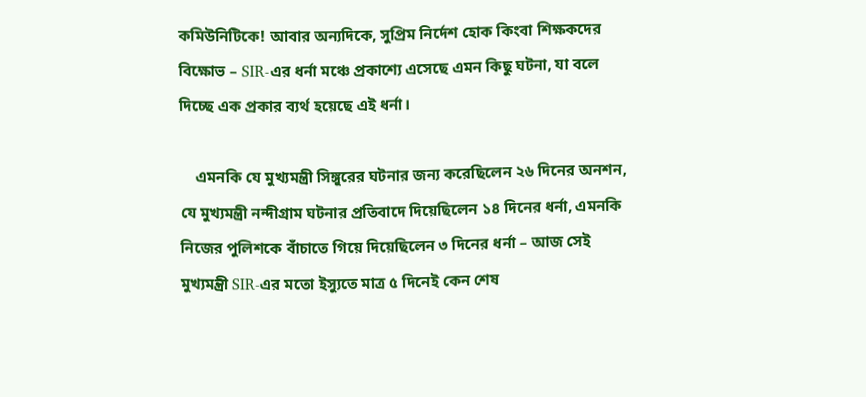কমিউনিটিকে! আবার অন্যদিকে, সুপ্রিম নির্দেশ হোক কিংবা শিক্ষকদের বিক্ষোভ – SIR-এর ধর্না মঞ্চে প্রকাশ্যে এসেছে এমন কিছু ঘটনা, যা বলে দিচ্ছে এক প্রকার ব্যর্থ হয়েছে এই ধর্না।

    এমনকি যে মুখ্যমন্ত্রী সিঙ্গুরের ঘটনার জন্য করেছিলেন ২৬ দিনের অনশন, যে মুখ্যমন্ত্রী নন্দীগ্রাম ঘটনার প্রতিবাদে দিয়েছিলেন ১৪ দিনের ধর্না, এমনকি নিজের পুলিশকে বাঁচাতে গিয়ে দিয়েছিলেন ৩ দিনের ধর্না – আজ সেই মুখ্যমন্ত্রী SIR-এর মতো ইস্যুতে মাত্র ৫ দিনেই কেন শেষ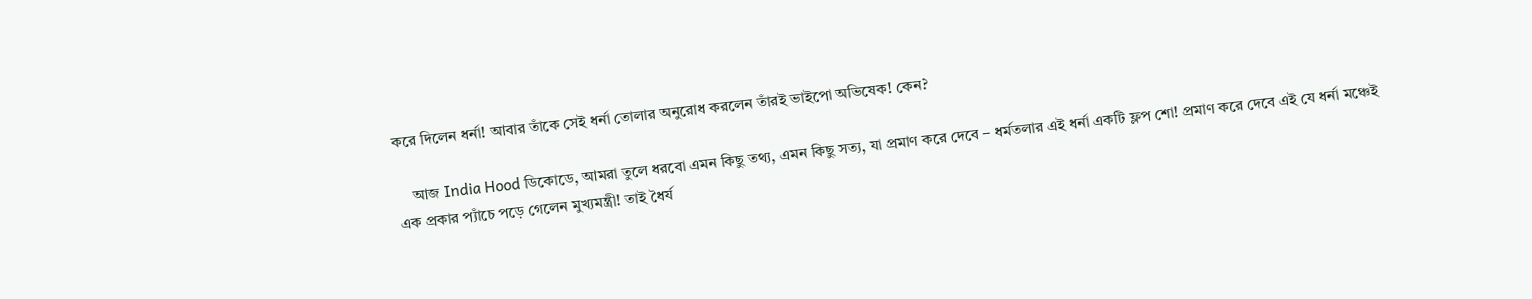করে দিলেন ধর্না! আবার তাঁকে সেই ধর্না তোলার অনুরোধ করলেন তাঁরই ভাইপো অভিষেক! কেন?

    আজ India Hood ডিকোডে, আমরা তুলে ধরবো এমন কিছু তথ্য, এমন কিছু সত্য, যা প্রমাণ করে দেবে – ধর্মতলার এই ধর্না একটি ফ্লপ শো! প্রমাণ করে দেবে এই যে ধর্না মঞ্চেই এক প্রকার প্যাঁচে পড়ে গেলেন মুখ্যমন্ত্রী! তাই ধৈর্য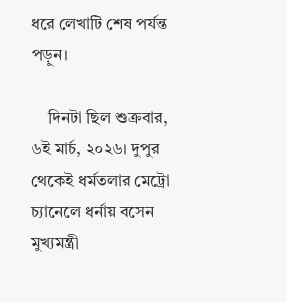ধরে লেখাটি শেষ পর্যন্ত পড়ুন।

    দিনটা ছিল শুক্রবার, ৬ই মার্চ, ২০২৬। দুপুর থেকেই ধর্মতলার মেট্রো চ্যানেলে ধর্নায় বসেন মুখ্যমন্ত্রী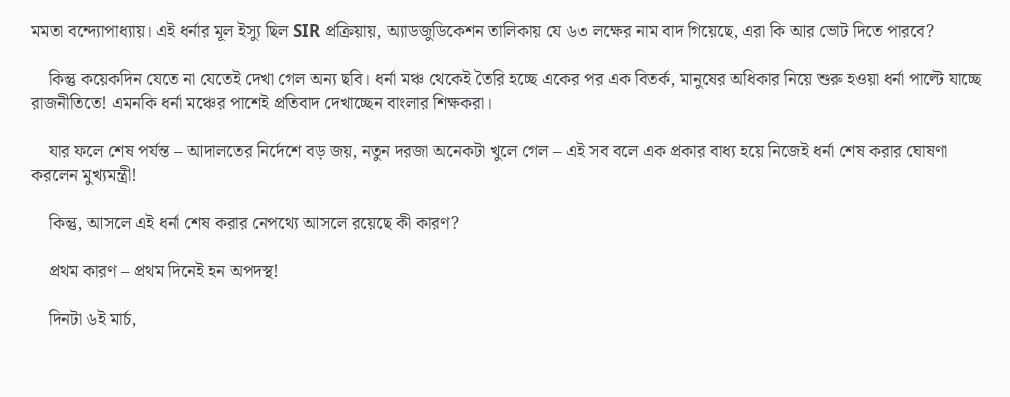মমতা বন্দ্যোপাধ্যায়। এই ধর্নার মূল ইস্যু ছিল SIR প্রক্রিয়ায়, অ্যাডজুডিকেশন তালিকায় যে ৬৩ লক্ষের নাম বাদ গিয়েছে, এরা কি আর ভোট দিতে পারবে?

    কিন্তু কয়েকদিন যেতে না যেতেই দেখা গেল অন্য ছবি। ধর্না মঞ্চ থেকেই তৈরি হচ্ছে একের পর এক বিতর্ক, মানুষের অধিকার নিয়ে শুরু হওয়া ধর্না পাল্টে যাচ্ছে  রাজনীতিতে! এমনকি ধর্না মঞ্চের পাশেই প্রতিবাদ দেখাচ্ছেন বাংলার শিক্ষকরা।

    যার ফলে শেষ পর্যন্ত – আদালতের নির্দেশে বড় জয়, নতুন দরজা অনেকটা খুলে গেল – এই সব বলে এক প্রকার বাধ্য হয়ে নিজেই ধর্না শেষ করার ঘোষণা করলেন মুখ্যমন্ত্রী!

    কিন্তু, আসলে এই ধর্না শেষ করার নেপথ্যে আসলে রয়েছে কী কারণ?

    প্রথম কারণ – প্রথম দিনেই হন অপদস্থ!

    দিনটা ৬ই মার্চ,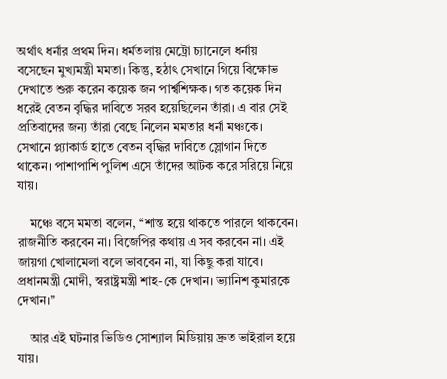অর্থাৎ ধর্নার প্রথম দিন। ধর্মতলায় মেট্রো চ্যানেলে ধর্নায় বসেছেন মুখ্যমন্ত্রী মমতা। কিন্তু, হঠাৎ সেখানে গিয়ে বিক্ষোভ দেখাতে শুরু করেন কয়েক জন পার্শ্বশিক্ষক। গত কয়েক দিন ধরেই বেতন বৃদ্ধির দাবিতে সরব হয়েছিলেন তাঁরা। এ বার সেই প্রতিবাদের জন্য তাঁরা বেছে নিলেন মমতার ধর্না মঞ্চকে। সেখানে প্ল্যাকার্ড হাতে বেতন বৃদ্ধির দাবিতে স্লোগান দিতে থাকেন। পাশাপাশি পুলিশ এসে তাঁদের আটক করে সরিয়ে নিয়ে যায়।

    মঞ্চে বসে মমতা বলেন, ‘‘শান্ত হয়ে থাকতে পারলে থাকবেন। রাজনীতি করবেন না। বিজেপির কথায় এ সব করবেন না। এই জায়গা খোলামেলা বলে ভাববেন না, যা কিছু করা যাবে। প্রধানমন্ত্রী মোদী, স্বরাষ্ট্রমন্ত্রী শাহ-কে দেখান। ভ্যানিশ কুমারকে দেখান।’’

    আর এই ঘটনার ভিডিও সোশ্যাল মিডিয়ায় দ্রুত ভাইরাল হয়ে যায়।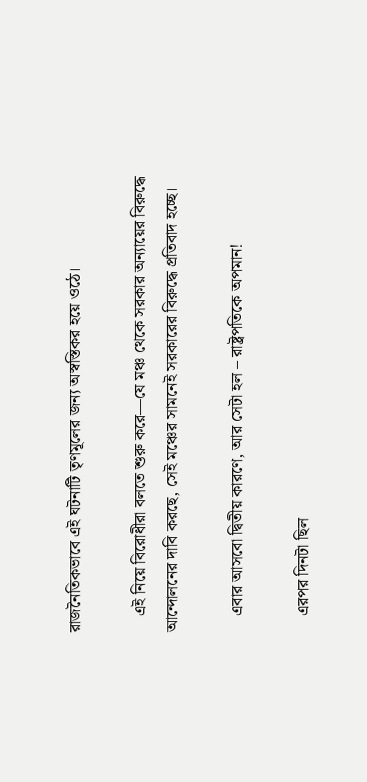রাজনৈতিকভাবে এই ঘটনাটি তৃণমূলের জন্য অস্বস্তিকর হয়ে ওঠে।

    এই নিয়ে বিরোধীরা বলতে শুরু করে—যে মঞ্চ থেকে সরকার অন্যায়ের বিরুদ্ধে আন্দোলনের দাবি করছে, সেই মঞ্চের সামনেই সরকারের বিরুদ্ধে প্রতিবাদ হচ্ছে।

    এবার আসবো দ্বিতীয় কারণে, আর সেটা হল – রাষ্ট্রপতিকে অপমান!

    এরপর দিনটা ছিল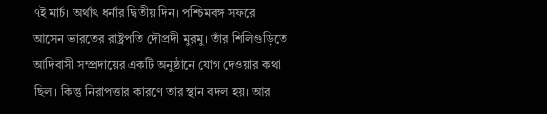৭ই মার্চ। অর্থাৎ ধর্নার দ্বিতীয় দিন। পশ্চিমবঙ্গ সফরে আসেন ভারতের রাষ্ট্রপতি দৌপ্রদী মুরমু। তাঁর শিলিগুড়িতে আদিবাসী সম্প্রদায়ের একটি অনুষ্ঠানে যোগ দেওয়ার কথা ছিল। কিন্তু নিরাপত্তার কারণে তার স্থান বদল হয়। আর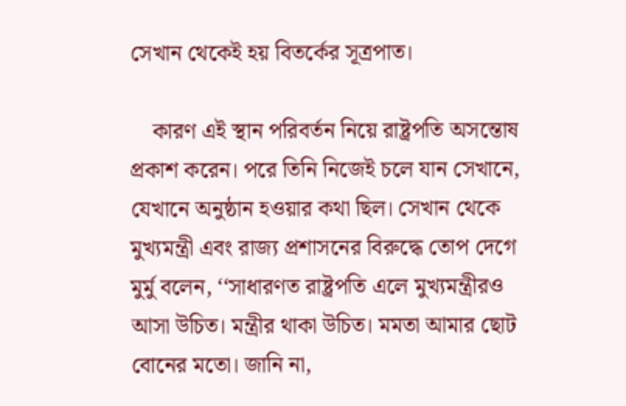সেখান থেকেই হয় বিতর্কের সূত্রপাত।

    কারণ এই স্থান পরিবর্তন নিয়ে রাষ্ট্রপতি অসন্তোষ প্রকাশ করেন। পরে তিনি নিজেই চলে যান সেখানে, যেখানে অনুষ্ঠান হওয়ার কথা ছিল। সেখান থেকে মুখ্যমন্ত্রী এবং রাজ্য প্রশাসনের বিরুদ্ধে তোপ দেগে মুর্মু বলেন, ‘‘সাধারণত রাষ্ট্রপতি এলে মুখ্যমন্ত্রীরও আসা উচিত। মন্ত্রীর থাকা উচিত। মমতা আমার ছোট বোনের মতো। জানি না,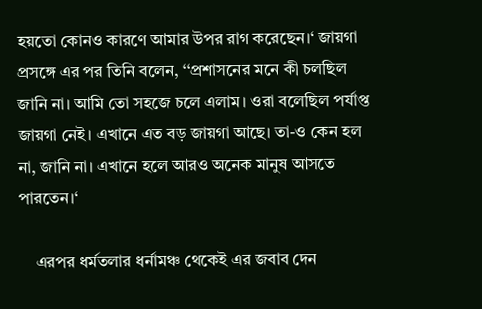হয়তো কোনও কারণে আমার উপর রাগ করেছেন।‘ জায়গা প্রসঙ্গে এর পর তিনি বলেন, ‘‘প্রশাসনের মনে কী চলছিল জানি না। আমি তো সহজে চলে এলাম। ওরা বলেছিল পর্যাপ্ত জায়গা নেই। এখানে এত বড় জায়গা আছে। তা-ও কেন হল না, জানি না। এখানে হলে আরও অনেক মানুষ আসতে পারতেন।‘

    এরপর ধর্মতলার ধর্নামঞ্চ থেকেই এর জবাব দেন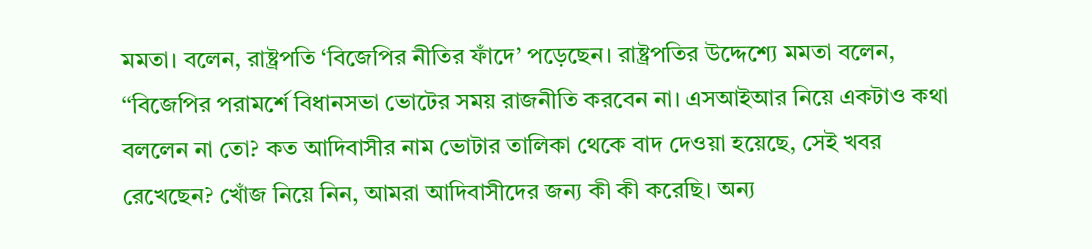মমতা। বলেন, রাষ্ট্রপতি ‘বিজেপির নীতির ফাঁদে’ পড়েছেন। রাষ্ট্রপতির উদ্দেশ্যে মমতা বলেন, ‘‘বিজেপির পরামর্শে বিধানসভা ভোটের সময় রাজনীতি করবেন না। এসআইআর নিয়ে একটাও কথা বললেন না তো? কত আদিবাসীর নাম ভোটার তালিকা থেকে বাদ দেওয়া হয়েছে, সেই খবর রেখেছেন? খোঁজ নিয়ে নিন, আমরা আদিবাসীদের জন্য কী কী করেছি। অন্য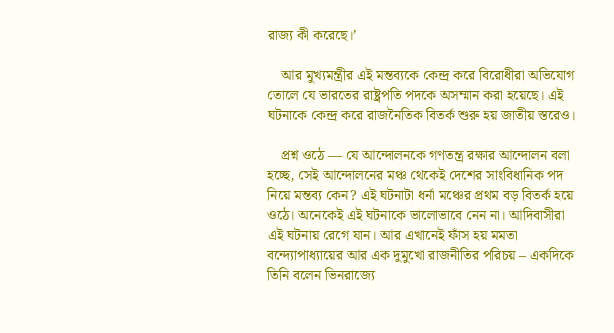রাজ্য কী করেছে।’

    আর মুখ্যমন্ত্রীর এই মন্তব্যকে কেন্দ্র করে বিরোধীরা অভিযোগ তোলে যে ভারতের রাষ্ট্রপতি পদকে অসম্মান করা হয়েছে। এই ঘটনাকে কেন্দ্র করে রাজনৈতিক বিতর্ক শুরু হয় জাতীয় স্তরেও।

    প্রশ্ন ওঠে — যে আন্দোলনকে গণতন্ত্র রক্ষার আন্দোলন বলা হচ্ছে, সেই আন্দোলনের মঞ্চ থেকেই দেশের সাংবিধানিক পদ নিয়ে মন্তব্য কেন? এই ঘটনাটা ধর্না মঞ্চের প্রথম বড় বিতর্ক হয়ে ওঠে। অনেকেই এই ঘটনাকে ভালোভাবে নেন না। আদিবাসীরা এই ঘটনায় রেগে যান। আর এখানেই ফাঁস হয় মমতা বন্দ্যোপাধ্যায়ের আর এক দুমুখো রাজনীতির পরিচয় – একদিকে তিনি বলেন ভিনরাজ্যে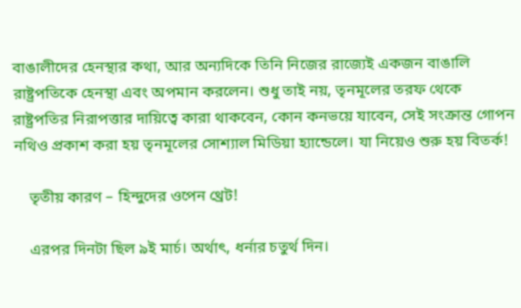বাঙালীদের হেনস্থার কথা, আর অন্যদিকে তিনি নিজের রাজ্যেই একজন বাঙালি রাষ্ট্রপতিকে হেনস্থা এবং অপমান করলেন। শুধু তাই নয়, তৃনমূলের তরফ থেকে রাষ্ট্রপতির নিরাপত্তার দায়িত্বে কারা থাকবেন, কোন কনভয়ে যাবেন, সেই সংক্রান্ত গোপন নথিও প্রকাশ করা হয় তৃনমূলের সোশ্যাল মিডিয়া হ্যান্ডেলে। যা নিয়েও শুরু হয় বিতর্ক!

    তৃতীয় কারণ – হিন্দুদের ওপেন থ্রেট!

    এরপর দিনটা ছিল ৯ই মার্চ। অর্থাৎ, ধর্নার চতুর্থ দিন।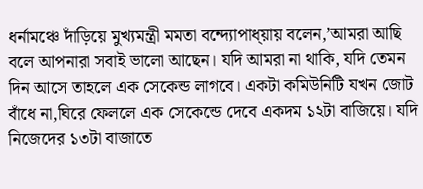ধর্নামঞ্চে দাঁড়িয়ে মুখ্যমন্ত্রী মমতা বন্দ্যোপাধ্য়ায় বলেন,’আমরা আছি বলে আপনারা সবাই ভালো আছেন। যদি আমরা না থাকি, যদি তেমন দিন আসে তাহলে এক সেকেন্ড লাগবে। একটা কমিউনিটি যখন জোট বাঁধে না,ঘিরে ফেললে এক সেকেন্ডে দেবে একদম ১২টা বাজিয়ে। যদি নিজেদের ১৩টা বাজাতে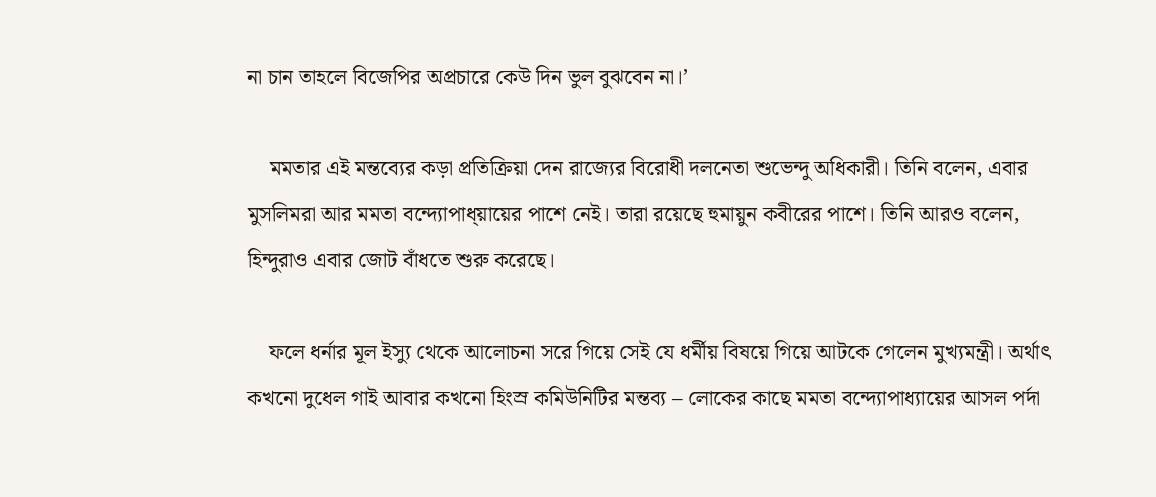না চান তাহলে বিজেপির অপ্রচারে কেউ দিন ভুল বুঝবেন না।’

    মমতার এই মন্তব্যের কড়া প্রতিক্রিয়া দেন রাজ্যের বিরোধী দলনেতা শুভেন্দু অধিকারী। তিনি বলেন, এবার মুসলিমরা আর মমতা বন্দ্যোপাধ্য়ায়ের পাশে নেই। তারা রয়েছে হুমায়ুন কবীরের পাশে। তিনি আরও বলেন, হিন্দুরাও এবার জোট বাঁধতে শুরু করেছে।

    ফলে ধর্নার মূল ইস্যু থেকে আলোচনা সরে গিয়ে সেই যে ধর্মীয় বিষয়ে গিয়ে আটকে গেলেন মুখ্যমন্ত্রী। অর্থাৎ কখনো দুধেল গাই আবার কখনো হিংস্র কমিউনিটির মন্তব্য – লোকের কাছে মমতা বন্দ্যোপাধ্যায়ের আসল পর্দা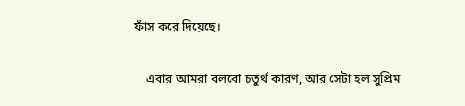ফাঁস করে দিয়েছে।

    এবার আমরা বলবো চতুর্থ কারণ, আর সেটা হল সুপ্রিম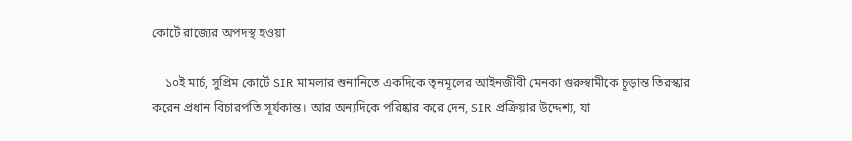কোর্টে রাজ্যের অপদস্থ হওয়া

    ১০ই মার্চ, সুপ্রিম কোর্টে SIR মামলার শুনানিতে একদিকে তৃনমূলের আইনজীবী মেনকা গুরুস্বামীকে চূড়ান্ত তিরস্কার করেন প্রধান বিচারপতি সূর্যকান্ত। আর অন্যদিকে পরিষ্কার করে দেন, SIR প্রক্রিয়ার উদ্দেশ্য, যা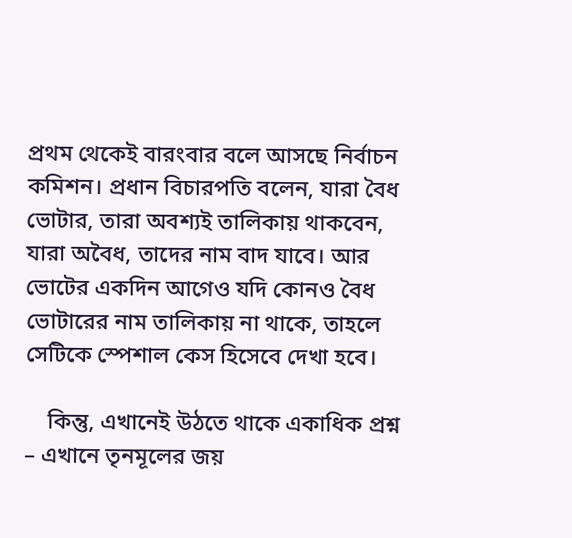প্রথম থেকেই বারংবার বলে আসছে নির্বাচন কমিশন। প্রধান বিচারপতি বলেন, যারা বৈধ ভোটার, তারা অবশ্যই তালিকায় থাকবেন, যারা অবৈধ, তাদের নাম বাদ যাবে। আর ভোটের একদিন আগেও যদি কোনও বৈধ ভোটারের নাম তালিকায় না থাকে, তাহলে সেটিকে স্পেশাল কেস হিসেবে দেখা হবে।

    কিন্তু, এখানেই উঠতে থাকে একাধিক প্রশ্ন – এখানে তৃনমূলের জয়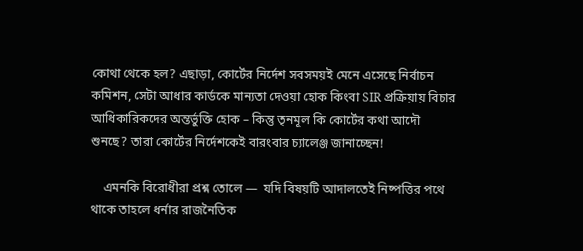কোথা থেকে হল? এছাড়া, কোর্টের নির্দেশ সবসময়ই মেনে এসেছে নির্বাচন কমিশন, সেটা আধার কার্ডকে মান্যতা দেওয়া হোক কিংবা SIR প্রক্রিয়ায় বিচার আধিকারিকদের অন্তর্ভুক্তি হোক – কিন্তু তৃনমূল কি কোর্টের কথা আদৌ শুনছে? তারা কোর্টের নির্দেশকেই বারংবার চ্যালেঞ্জ জানাচ্ছেন!

    এমনকি বিরোধীরা প্রশ্ন তোলে —  যদি বিষয়টি আদালতেই নিষ্পত্তির পথে থাকে তাহলে ধর্নার রাজনৈতিক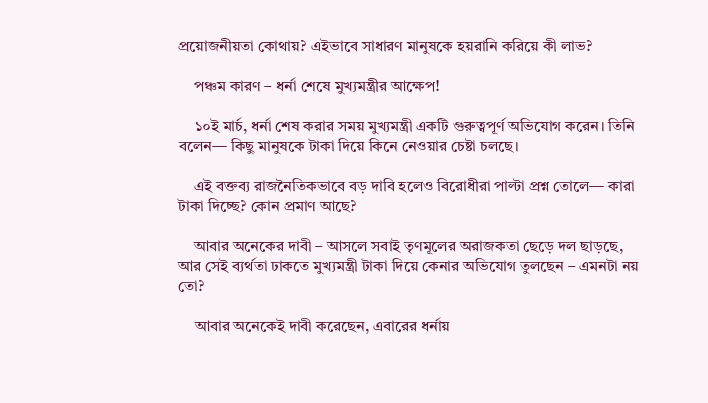প্রয়োজনীয়তা কোথায়? এইভাবে সাধারণ মানুষকে হয়রানি করিয়ে কী লাভ?

    পঞ্চম কারণ – ধর্না শেষে মুখ্যমন্ত্রীর আক্ষেপ!

    ১০ই মার্চ, ধর্না শেষ করার সময় মুখ্যমন্ত্রী একটি গুরুত্বপূর্ণ অভিযোগ করেন। তিনি বলেন— কিছু মানুষকে টাকা দিয়ে কিনে নেওয়ার চেষ্টা চলছে।

    এই বক্তব্য রাজনৈতিকভাবে বড় দাবি হলেও বিরোধীরা পাল্টা প্রশ্ন তোলে— কারা টাকা দিচ্ছে? কোন প্রমাণ আছে?

    আবার অনেকের দাবী – আসলে সবাই তৃণমূলের অরাজকতা ছেড়ে দল ছাড়ছে, আর সেই ব্যর্থতা ঢাকতে মুখ্যমন্ত্রী টাকা দিয়ে কেনার অভিযোগ তুলছেন – এমনটা নয় তো?

    আবার অনেকেই দাবী করেছেন, এবারের ধর্নায়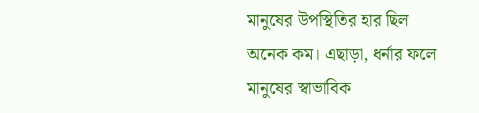মানুষের উপস্থিতির হার ছিল অনেক কম। এছাড়া, ধর্নার ফলে মানুষের স্বাভাবিক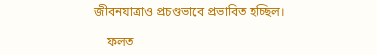জীবনযাত্রাও প্রচণ্ডভাবে প্রভাবিত হচ্ছিল।

    ফলত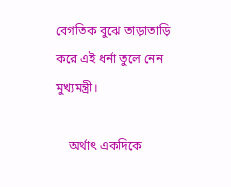বেগতিক বুঝে তাড়াতাড়ি করে এই ধর্না তুলে নেন মুখ্যমন্ত্রী।

    অর্থাৎ একদিকে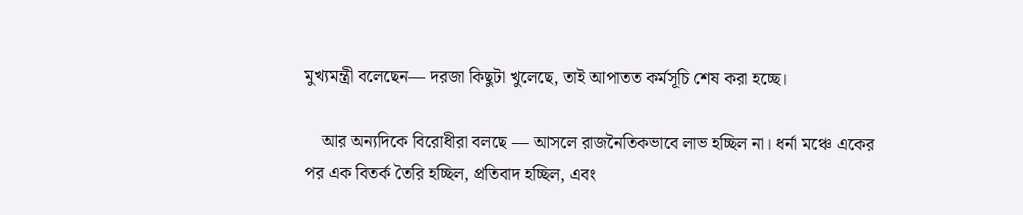মুখ্যমন্ত্রী বলেছেন— দরজা কিছুটা খুলেছে, তাই আপাতত কর্মসূচি শেষ করা হচ্ছে।

    আর অন্যদিকে বিরোধীরা বলছে — আসলে রাজনৈতিকভাবে লাভ হচ্ছিল না। ধর্না মঞ্চে একের পর এক বিতর্ক তৈরি হচ্ছিল, প্রতিবাদ হচ্ছিল, এবং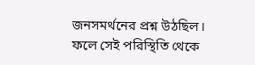জনসমর্থনের প্রশ্ন উঠছিল। ফলে সেই পরিস্থিতি থেকে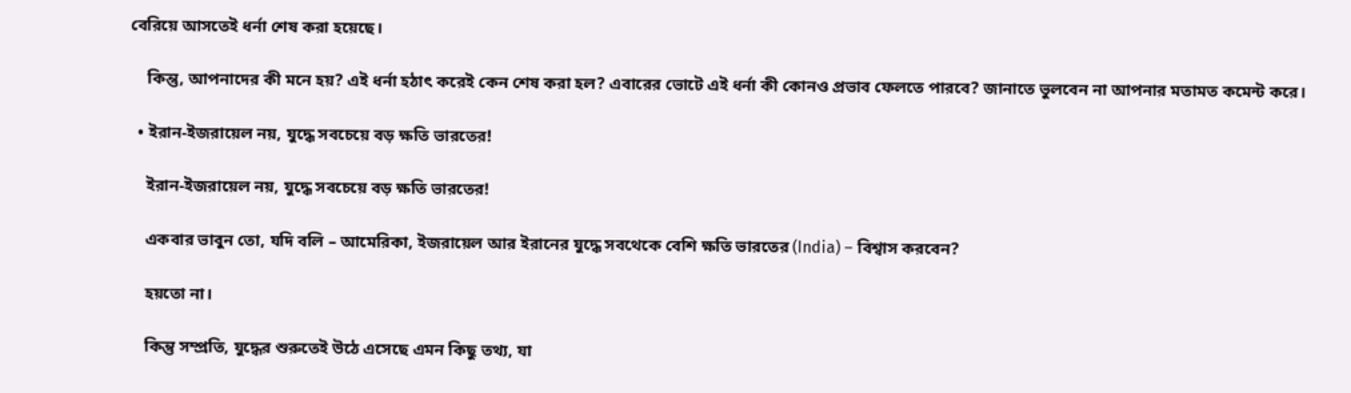বেরিয়ে আসতেই ধর্না শেষ করা হয়েছে।

    কিন্তু, আপনাদের কী মনে হয়? এই ধর্না হঠাৎ করেই কেন শেষ করা হল? এবারের ভোটে এই ধর্না কী কোনও প্রভাব ফেলতে পারবে? জানাতে ভুলবেন না আপনার মতামত কমেন্ট করে।

  • ইরান-ইজরায়েল নয়, যুদ্ধে সবচেয়ে বড় ক্ষতি ভারতের!

    ইরান-ইজরায়েল নয়, যুদ্ধে সবচেয়ে বড় ক্ষতি ভারতের!

    একবার ভাবুন তো, যদি বলি – আমেরিকা, ইজরায়েল আর ইরানের যুদ্ধে সবথেকে বেশি ক্ষতি ভারতের (India) – বিশ্বাস করবেন?

    হয়তো না।

    কিন্তু সম্প্রতি, যুদ্ধের শুরুতেই উঠে এসেছে এমন কিছু তথ্য, যা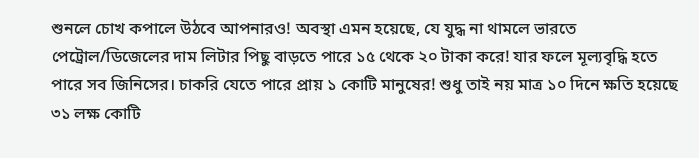শুনলে চোখ কপালে উঠবে আপনারও! অবস্থা এমন হয়েছে, যে যুদ্ধ না থামলে ভারতে পেট্রোল/ডিজেলের দাম লিটার পিছু বাড়তে পারে ১৫ থেকে ২০ টাকা করে! যার ফলে মূল্যবৃদ্ধি হতে পারে সব জিনিসের। চাকরি যেতে পারে প্রায় ১ কোটি মানুষের! শুধু তাই নয় মাত্র ১০ দিনে ক্ষতি হয়েছে ৩১ লক্ষ কোটি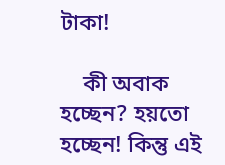টাকা!

    কী অবাক হচ্ছেন? হয়তো হচ্ছেন! কিন্তু এই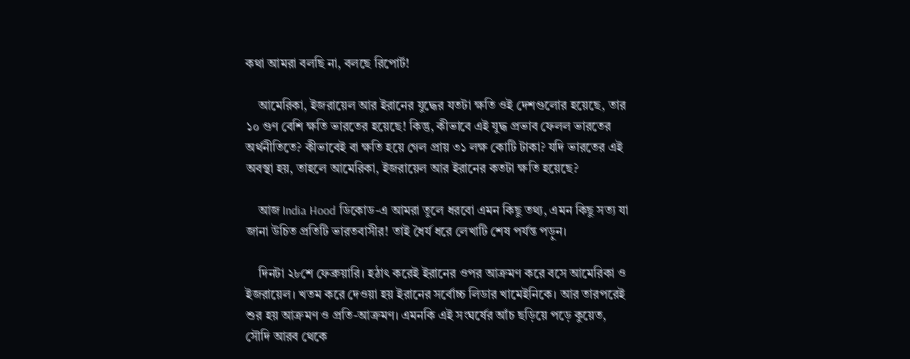কথা আমরা বলছি না, বলছে রিপোর্ট!

    আমেরিকা, ইজরায়েল আর ইরানের যুদ্ধের যতটা ক্ষতি ওই দেশগুলোর হয়েছে, তার ১০ গুণ বেশি ক্ষতি ভারতের হয়েছে! কিন্তু, কীভাবে এই যুদ্ধ প্রভাব ফেলল ভারতের অর্থনীতিতে? কীভাবেই বা ক্ষতি হয়ে গেল প্রায় ৩১ লক্ষ কোটি টাকা? যদি ভারতের এই অবস্থা হয়, তাহলে আমেরিকা, ইজরায়েল আর ইরানের কতটা ক্ষতি হয়েছে?

    আজ India Hood ডিকোড-এ আমরা তুলে ধরবো এমন কিছু তথ্য, এমন কিছু সত্য যা জানা উচিত প্রতিটি ভারতবাসীর! তাই ধৈর্য ধরে লেখাটি শেষ পর্যন্ত পড়ুন।

    দিনটা ২৮শে ফেব্রুয়ারি। হঠাৎ করেই ইরানের ওপর আক্রমণ করে বসে আমেরিকা ও ইজরায়েল। খতম করে দেওয়া হয় ইরানের সর্বোচ্চ লিডার খামেইনিকে। আর তারপরেই শুর হয় আক্রমণ ও প্রতি-আক্রমণ। এমনকি এই সংঘর্ষের আঁচ ছড়িয়ে পড়ে কুয়েত, সৌদি আরব থেকে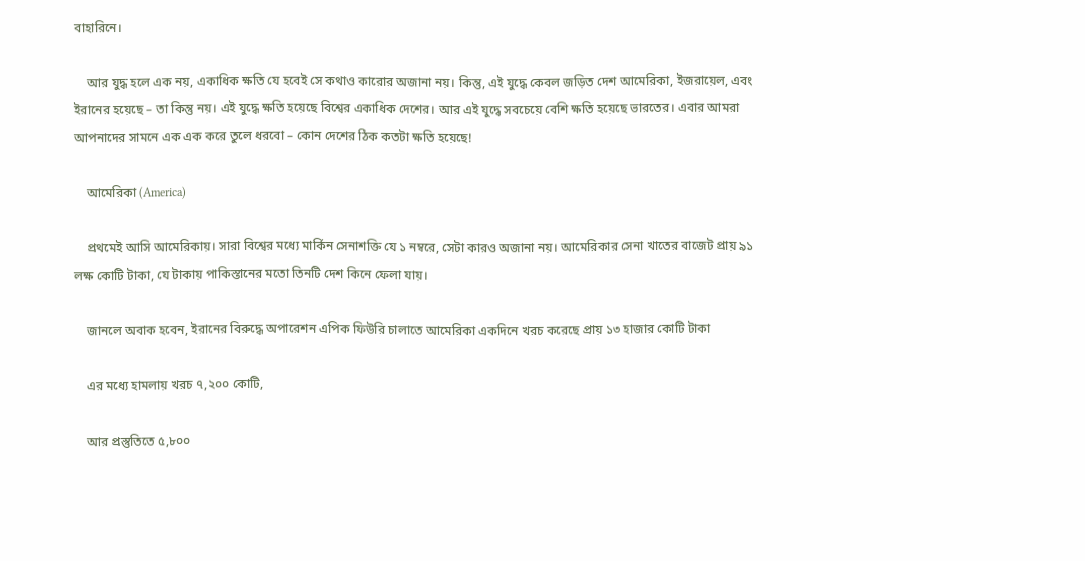বাহারিনে।

    আর যুদ্ধ হলে এক নয়, একাধিক ক্ষতি যে হবেই সে কথাও কারোর অজানা নয়। কিন্তু, এই যুদ্ধে কেবল জড়িত দেশ আমেরিকা, ইজরায়েল, এবং ইরানের হয়েছে – তা কিন্তু নয়। এই যুদ্ধে ক্ষতি হয়েছে বিশ্বের একাধিক দেশের। আর এই যুদ্ধে সবচেয়ে বেশি ক্ষতি হয়েছে ভারতের। এবার আমরা আপনাদের সামনে এক এক করে তুলে ধরবো – কোন দেশের ঠিক কতটা ক্ষতি হয়েছে!

    আমেরিকা (America)

    প্রথমেই আসি আমেরিকায়। সারা বিশ্বের মধ্যে মার্কিন সেনাশক্তি যে ১ নম্বরে, সেটা কারও অজানা নয়। আমেরিকার সেনা খাতের বাজেট প্রায় ৯১ লক্ষ কোটি টাকা, যে টাকায় পাকিস্তানের মতো তিনটি দেশ কিনে ফেলা যায়।

    জানলে অবাক হবেন, ইরানের বিরুদ্ধে অপারেশন এপিক ফিউরি চালাতে আমেরিকা একদিনে খরচ করেছে প্রায় ১৩ হাজার কোটি টাকা

    এর মধ্যে হামলায় খরচ ৭,২০০ কোটি,

    আর প্রস্তুতিতে ৫,৮০০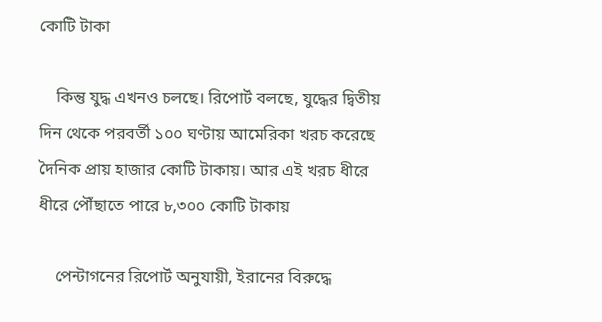কোটি টাকা

    কিন্তু যুদ্ধ এখনও চলছে। রিপোর্ট বলছে, যুদ্ধের দ্বিতীয় দিন থেকে পরবর্তী ১০০ ঘণ্টায় আমেরিকা খরচ করেছে দৈনিক প্রায় হাজার কোটি টাকায়। আর এই খরচ ধীরে ধীরে পৌঁছাতে পারে ৮,৩০০ কোটি টাকায়

    পেন্টাগনের রিপোর্ট অনুযায়ী, ইরানের বিরুদ্ধে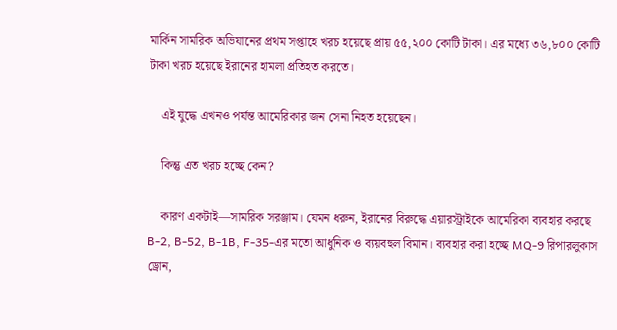মার্কিন সামরিক অভিযানের প্রথম সপ্তাহে খরচ হয়েছে প্রায় ৫৫,২০০ কোটি টাকা। এর মধ্যে ৩৬,৮০০ কোটি টাকা খরচ হয়েছে ইরানের হামলা প্রতিহত করতে।

    এই যুদ্ধে এখনও পর্যন্ত আমেরিকার জন সেনা নিহত হয়েছেন।

    কিন্তু এত খরচ হচ্ছে কেন?

    কারণ একটাই—সামরিক সরঞ্জাম। যেমন ধরুন, ইরানের বিরুদ্ধে এয়ারস্ট্রাইকে আমেরিকা ব্যবহার করছে B-2, B-52, B-1B, F-35-এর মতো আধুনিক ও ব্যয়বহুল বিমান। ব্যবহার করা হচ্ছে MQ-9 রিপারলুকাস ড্রোন,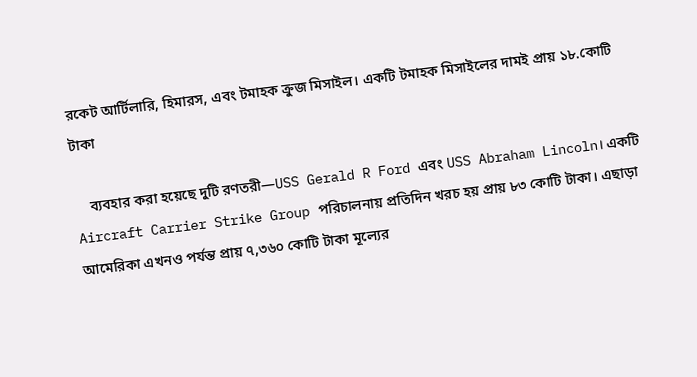রকেট আর্টিলারি, হিমারস, এবং টমাহক ক্রুজ মিসাইল। একটি টমাহক মিসাইলের দামই প্রায় ১৮.কোটি টাকা

    ব্যবহার করা হয়েছে দুটি রণতরী—USS Gerald R Ford এবং USS Abraham Lincoln। একটি Aircraft Carrier Strike Group পরিচালনায় প্রতিদিন খরচ হয় প্রায় ৮৩ কোটি টাকা। এছাড়া আমেরিকা এখনও পর্যন্ত প্রায় ৭,৩৬০ কোটি টাকা মূল্যের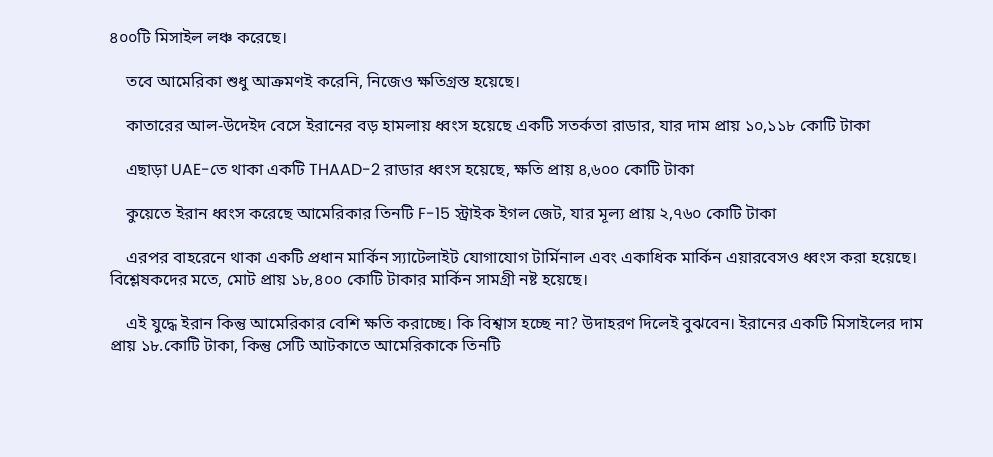৪০০টি মিসাইল লঞ্চ করেছে।

    তবে আমেরিকা শুধু আক্রমণই করেনি, নিজেও ক্ষতিগ্রস্ত হয়েছে।

    কাতারের আল-উদেইদ বেসে ইরানের বড় হামলায় ধ্বংস হয়েছে একটি সতর্কতা রাডার, যার দাম প্রায় ১০,১১৮ কোটি টাকা

    এছাড়া UAE-তে থাকা একটি THAAD-2 রাডার ধ্বংস হয়েছে, ক্ষতি প্রায় ৪,৬০০ কোটি টাকা

    কুয়েতে ইরান ধ্বংস করেছে আমেরিকার তিনটি F-15 স্ট্রাইক ইগল জেট, যার মূল্য প্রায় ২,৭৬০ কোটি টাকা

    এরপর বাহরেনে থাকা একটি প্রধান মার্কিন স্যাটেলাইট যোগাযোগ টার্মিনাল এবং একাধিক মার্কিন এয়ারবেসও ধ্বংস করা হয়েছে। বিশ্লেষকদের মতে, মোট প্রায় ১৮,৪০০ কোটি টাকার মার্কিন সামগ্রী নষ্ট হয়েছে।

    এই যুদ্ধে ইরান কিন্তু আমেরিকার বেশি ক্ষতি করাচ্ছে। কি বিশ্বাস হচ্ছে না? উদাহরণ দিলেই বুঝবেন। ইরানের একটি মিসাইলের দাম প্রায় ১৮.কোটি টাকা, কিন্তু সেটি আটকাতে আমেরিকাকে তিনটি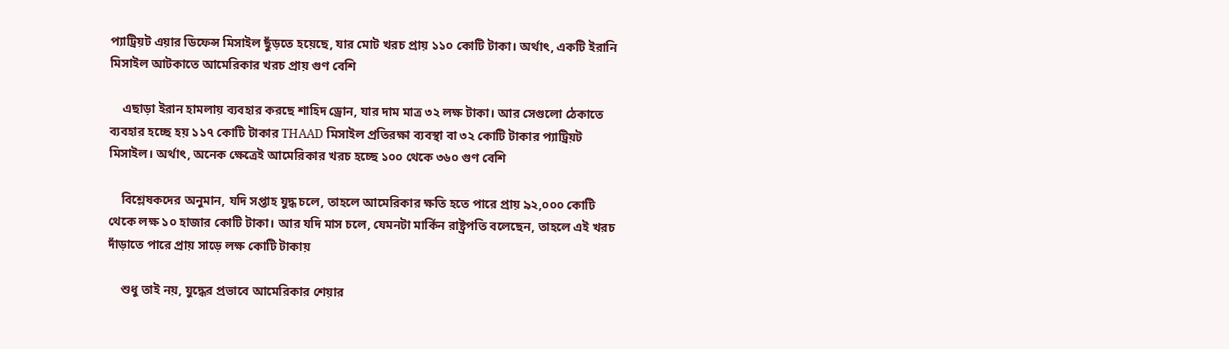প্যাট্রিয়ট এয়ার ডিফেন্স মিসাইল ছুঁড়তে হয়েছে, যার মোট খরচ প্রায় ১১০ কোটি টাকা। অর্থাৎ, একটি ইরানি মিসাইল আটকাতে আমেরিকার খরচ প্রায় গুণ বেশি

    এছাড়া ইরান হামলায় ব্যবহার করছে শাহিদ ড্রোন, যার দাম মাত্র ৩২ লক্ষ টাকা। আর সেগুলো ঠেকাতে ব্যবহার হচ্ছে হয় ১১৭ কোটি টাকার THAAD মিসাইল প্রতিরক্ষা ব্যবস্থা বা ৩২ কোটি টাকার প্যাট্রিয়ট মিসাইল। অর্থাৎ, অনেক ক্ষেত্রেই আমেরিকার খরচ হচ্ছে ১০০ থেকে ৩৬০ গুণ বেশি

    বিশ্লেষকদের অনুমান, যদি সপ্তাহ যুদ্ধ চলে, তাহলে আমেরিকার ক্ষতি হতে পারে প্রায় ৯২,০০০ কোটি থেকে লক্ষ ১০ হাজার কোটি টাকা। আর যদি মাস চলে, যেমনটা মার্কিন রাষ্ট্রপতি বলেছেন, তাহলে এই খরচ দাঁড়াতে পারে প্রায় সাড়ে লক্ষ কোটি টাকায়

    শুধু তাই নয়, যুদ্ধের প্রভাবে আমেরিকার শেয়ার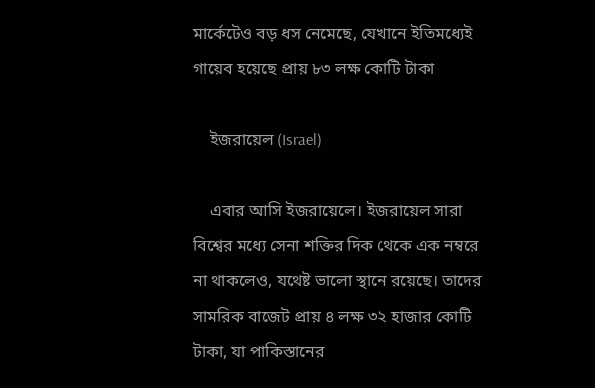মার্কেটেও বড় ধস নেমেছে, যেখানে ইতিমধ্যেই গায়েব হয়েছে প্রায় ৮৩ লক্ষ কোটি টাকা

    ইজরায়েল (Israel)

    এবার আসি ইজরায়েলে। ইজরায়েল সারা বিশ্বের মধ্যে সেনা শক্তির দিক থেকে এক নম্বরে না থাকলেও, যথেষ্ট ভালো স্থানে রয়েছে। তাদের সামরিক বাজেট প্রায় ৪ লক্ষ ৩২ হাজার কোটি টাকা, যা পাকিস্তানের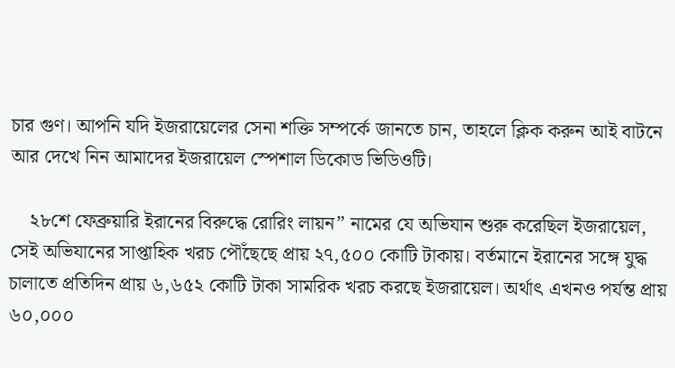চার গুণ। আপনি যদি ইজরায়েলের সেনা শক্তি সম্পর্কে জানতে চান, তাহলে ক্লিক করুন আই বাটনে আর দেখে নিন আমাদের ইজরায়েল স্পেশাল ডিকোড ভিডিওটি।

    ২৮শে ফেব্রুয়ারি ইরানের বিরুদ্ধে রোরিং লায়ন” নামের যে অভিযান শুরু করেছিল ইজরায়েল, সেই অভিযানের সাপ্তাহিক খরচ পৌঁছেছে প্রায় ২৭,৫০০ কোটি টাকায়। বর্তমানে ইরানের সঙ্গে যুদ্ধ চালাতে প্রতিদিন প্রায় ৬,৬৫২ কোটি টাকা সামরিক খরচ করছে ইজরায়েল। অর্থাৎ এখনও পর্যন্ত প্রায় ৬০,০০০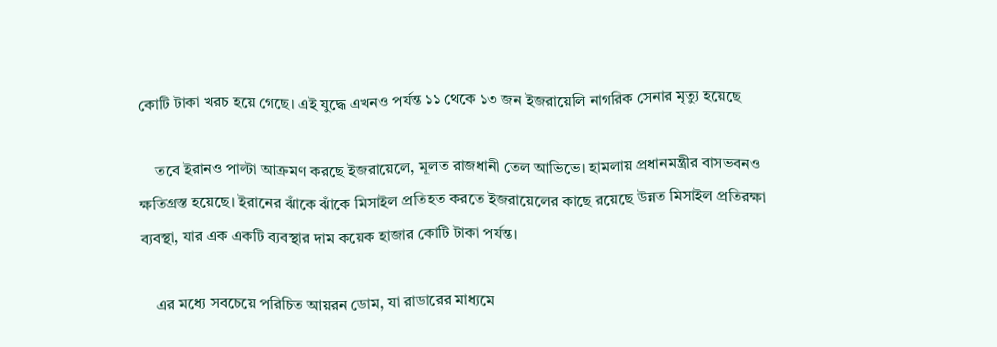কোটি টাকা খরচ হয়ে গেছে। এই যুদ্ধে এখনও পর্যন্ত ১১ থেকে ১৩ জন ইজরায়েলি নাগরিক সেনার মৃত্যু হয়েছে

    তবে ইরানও পাল্টা আক্রমণ করছে ইজরায়েলে, মূলত রাজধানী তেল আভিভে। হামলায় প্রধানমন্ত্রীর বাসভবনও ক্ষতিগ্রস্ত হয়েছে। ইরানের ঝাঁকে ঝাঁকে মিসাইল প্রতিহত করতে ইজরায়েলের কাছে রয়েছে উন্নত মিসাইল প্রতিরক্ষা ব্যবস্থা, যার এক একটি ব্যবস্থার দাম কয়েক হাজার কোটি টাকা পর্যন্ত।

    এর মধ্যে সবচেয়ে পরিচিত আয়রন ডোম, যা রাডারের মাধ্যমে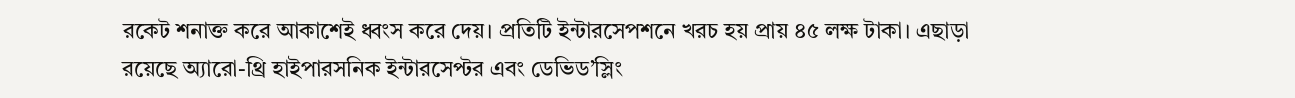রকেট শনাক্ত করে আকাশেই ধ্বংস করে দেয়। প্রতিটি ইন্টারসেপশনে খরচ হয় প্রায় ৪৫ লক্ষ টাকা। এছাড়া রয়েছে অ্যারো-থ্রি হাইপারসনিক ইন্টারসেপ্টর এবং ডেভিড’স্লিং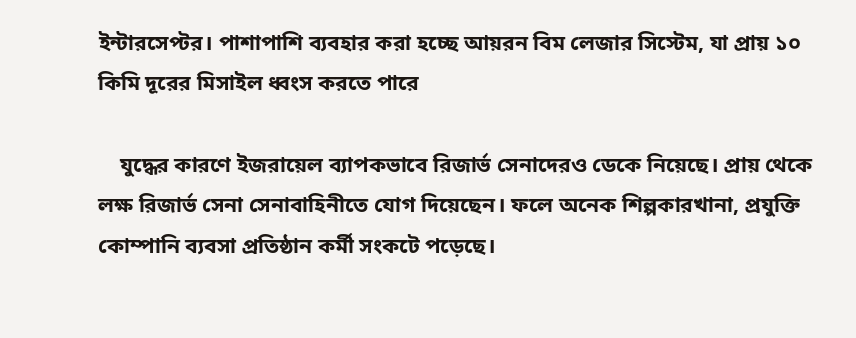ইন্টারসেপ্টর। পাশাপাশি ব্যবহার করা হচ্ছে আয়রন বিম লেজার সিস্টেম, যা প্রায় ১০ কিমি দূরের মিসাইল ধ্বংস করতে পারে

    যুদ্ধের কারণে ইজরায়েল ব্যাপকভাবে রিজার্ভ সেনাদেরও ডেকে নিয়েছে। প্রায় থেকে লক্ষ রিজার্ভ সেনা সেনাবাহিনীতে যোগ দিয়েছেন। ফলে অনেক শিল্পকারখানা, প্রযুক্তি কোম্পানি ব্যবসা প্রতিষ্ঠান কর্মী সংকটে পড়েছে।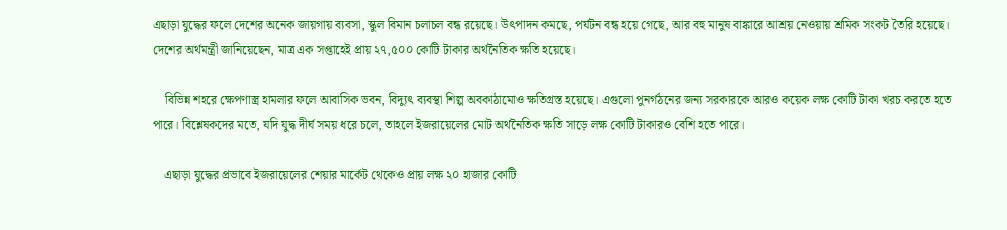এছাড়া যুদ্ধের ফলে দেশের অনেক জায়গায় ব্যবসা, স্কুল বিমান চলাচল বন্ধ রয়েছে। উৎপাদন কমছে, পর্যটন বন্ধ হয়ে গেছে, আর বহু মানুষ বাঙ্কারে আশ্রয় নেওয়ায় শ্রমিক সংকট তৈরি হয়েছে। দেশের অর্থমন্ত্রী জানিয়েছেন, মাত্র এক সপ্তাহেই প্রায় ২৭,৫০০ কোটি টাকার অর্থনৈতিক ক্ষতি হয়েছে।

    বিভিন্ন শহরে ক্ষেপণাস্ত্র হামলার ফলে আবাসিক ভবন, বিদ্যুৎ ব্যবস্থা শিল্প অবকাঠামোও ক্ষতিগ্রস্ত হয়েছে। এগুলো পুনর্গঠনের জন্য সরকারকে আরও কয়েক লক্ষ কোটি টাকা খরচ করতে হতে পারে। বিশ্লেষকদের মতে, যদি যুদ্ধ দীর্ঘ সময় ধরে চলে, তাহলে ইজরায়েলের মোট অর্থনৈতিক ক্ষতি সাড়ে লক্ষ কোটি টাকারও বেশি হতে পারে।

    এছাড়া যুদ্ধের প্রভাবে ইজরায়েলের শেয়ার মার্কেট থেকেও প্রায় লক্ষ ২০ হাজার কোটি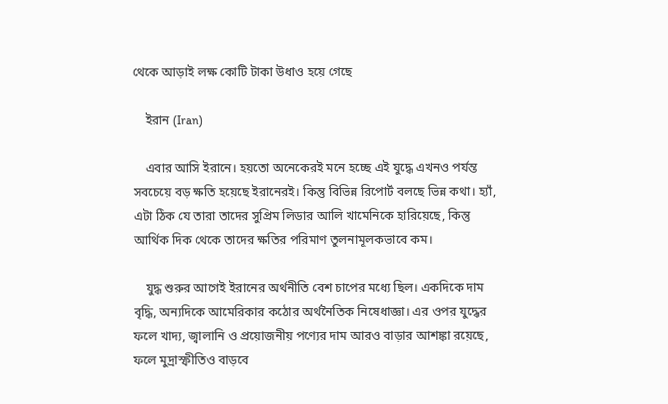থেকে আড়াই লক্ষ কোটি টাকা উধাও হয়ে গেছে

    ইরান (Iran)

    এবার আসি ইরানে। হয়তো অনেকেরই মনে হচ্ছে এই যুদ্ধে এখনও পর্যন্ত সবচেয়ে বড় ক্ষতি হয়েছে ইরানেরই। কিন্তু বিভিন্ন রিপোর্ট বলছে ভিন্ন কথা। হ্যাঁ, এটা ঠিক যে তারা তাদের সুপ্রিম লিডার আলি খামেনিকে হারিয়েছে, কিন্তু আর্থিক দিক থেকে তাদের ক্ষতির পরিমাণ তুলনামূলকভাবে কম।

    যুদ্ধ শুরুর আগেই ইরানের অর্থনীতি বেশ চাপের মধ্যে ছিল। একদিকে দাম বৃদ্ধি, অন্যদিকে আমেরিকার কঠোর অর্থনৈতিক নিষেধাজ্ঞা। এর ওপর যুদ্ধের ফলে খাদ্য, জ্বালানি ও প্রয়োজনীয় পণ্যের দাম আরও বাড়ার আশঙ্কা রয়েছে, ফলে মুদ্রাস্ফীতিও বাড়বে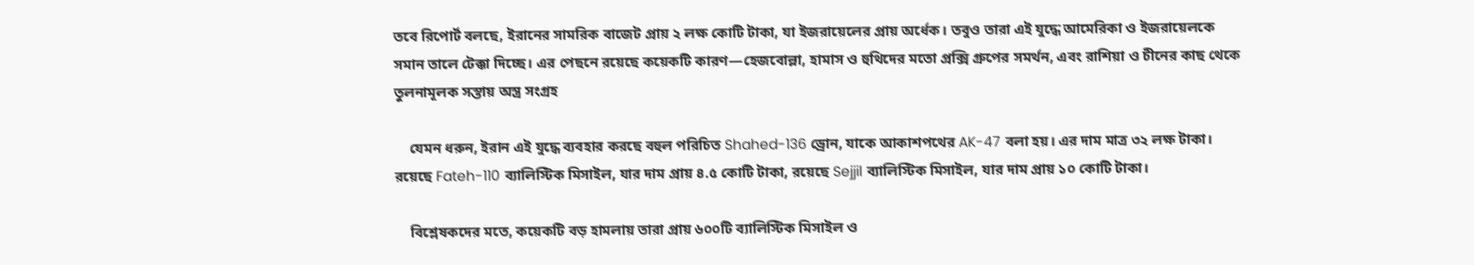তবে রিপোর্ট বলছে, ইরানের সামরিক বাজেট প্রায় ২ লক্ষ কোটি টাকা, যা ইজরায়েলের প্রায় অর্ধেক। তবুও তারা এই যুদ্ধে আমেরিকা ও ইজরায়েলকে সমান তালে টেক্কা দিচ্ছে। এর পেছনে রয়েছে কয়েকটি কারণ—হেজবোল্লা, হামাস ও হুথিদের মতো প্রক্সি গ্রুপের সমর্থন, এবং রাশিয়া ও চীনের কাছ থেকে তুলনামূলক সস্তায় অস্ত্র সংগ্রহ

    যেমন ধরুন, ইরান এই যুদ্ধে ব্যবহার করছে বহুল পরিচিত Shahed-136 ড্রোন, যাকে আকাশপথের AK-47 বলা হয়। এর দাম মাত্র ৩২ লক্ষ টাকা। রয়েছে Fateh-110 ব্যালিস্টিক মিসাইল, যার দাম প্রায় ৪.৫ কোটি টাকা, রয়েছে Sejjil ব্যালিস্টিক মিসাইল, যার দাম প্রায় ১০ কোটি টাকা।

    বিশ্লেষকদের মতে, কয়েকটি বড় হামলায় তারা প্রায় ৬০০টি ব্যালিস্টিক মিসাইল ও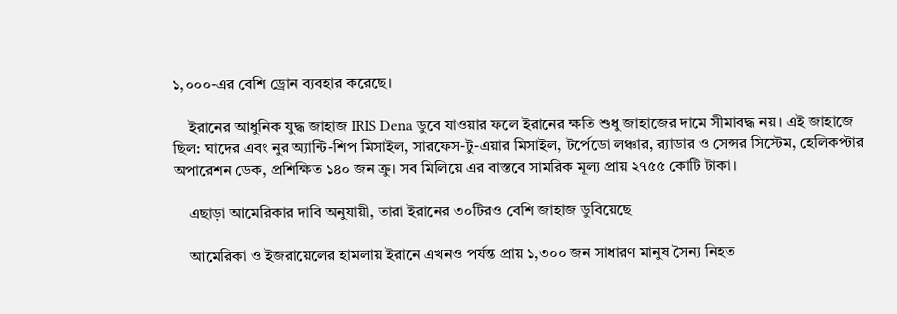১,০০০-এর বেশি ড্রোন ব্যবহার করেছে।

    ইরানের আধুনিক যুদ্ধ জাহাজ IRIS Dena ডুবে যাওয়ার ফলে ইরানের ক্ষতি শুধু জাহাজের দামে সীমাবদ্ধ নয়। এই জাহাজে ছিল: ঘাদের এবং নুর অ্যান্টি-শিপ মিসাইল, সারফেস-টু-এয়ার মিসাইল, টর্পেডো লঞ্চার, র‍্যাডার ও সেন্সর সিস্টেম, হেলিকপ্টার অপারেশন ডেক, প্রশিক্ষিত ১৪০ জন ক্রু। সব মিলিয়ে এর বাস্তবে সামরিক মূল্য প্রায় ২৭৫৫ কোটি টাকা।

    এছাড়া আমেরিকার দাবি অনুযায়ী, তারা ইরানের ৩০টিরও বেশি জাহাজ ডুবিয়েছে

    আমেরিকা ও ইজরায়েলের হামলায় ইরানে এখনও পর্যন্ত প্রায় ১,৩০০ জন সাধারণ মানুষ সৈন্য নিহত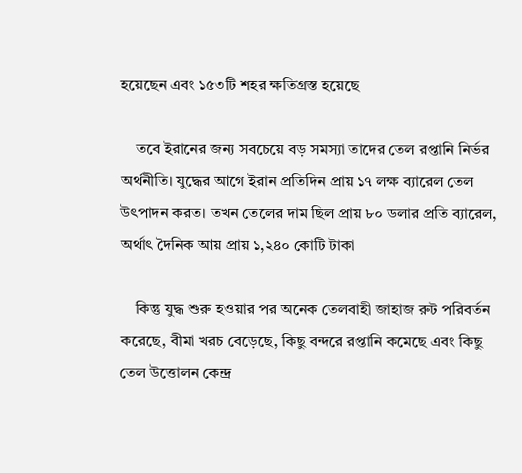হয়েছেন এবং ১৫৩টি শহর ক্ষতিগ্রস্ত হয়েছে

    তবে ইরানের জন্য সবচেয়ে বড় সমস্যা তাদের তেল রপ্তানি নির্ভর অর্থনীতি। যুদ্ধের আগে ইরান প্রতিদিন প্রায় ১৭ লক্ষ ব্যারেল তেল উৎপাদন করত। তখন তেলের দাম ছিল প্রায় ৮০ ডলার প্রতি ব্যারেল, অর্থাৎ দৈনিক আয় প্রায় ১,২৪০ কোটি টাকা

    কিন্তু যুদ্ধ শুরু হওয়ার পর অনেক তেলবাহী জাহাজ রুট পরিবর্তন করেছে, বীমা খরচ বেড়েছে, কিছু বন্দরে রপ্তানি কমেছে এবং কিছু তেল উত্তোলন কেন্দ্র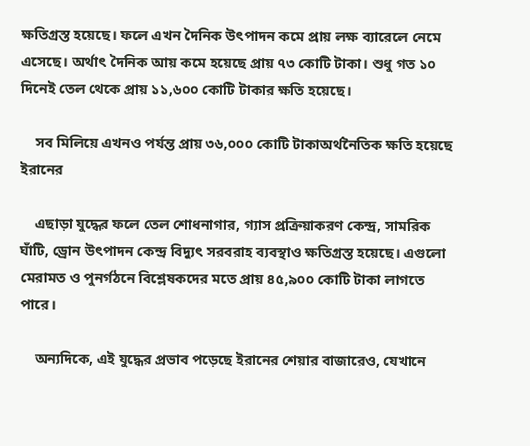ক্ষতিগ্রস্ত হয়েছে। ফলে এখন দৈনিক উৎপাদন কমে প্রায় লক্ষ ব্যারেলে নেমে এসেছে। অর্থাৎ দৈনিক আয় কমে হয়েছে প্রায় ৭৩ কোটি টাকা। শুধু গত ১০ দিনেই তেল থেকে প্রায় ১১,৬০০ কোটি টাকার ক্ষতি হয়েছে।

    সব মিলিয়ে এখনও পর্যন্ত প্রায় ৩৬,০০০ কোটি টাকাঅর্থনৈতিক ক্ষতি হয়েছে ইরানের

    এছাড়া যুদ্ধের ফলে তেল শোধনাগার, গ্যাস প্রক্রিয়াকরণ কেন্দ্র, সামরিক ঘাঁটি, ড্রোন উৎপাদন কেন্দ্র বিদ্যুৎ সরবরাহ ব্যবস্থাও ক্ষতিগ্রস্ত হয়েছে। এগুলো মেরামত ও পুনর্গঠনে বিশ্লেষকদের মতে প্রায় ৪৫,৯০০ কোটি টাকা লাগতে পারে।

    অন্যদিকে, এই যুদ্ধের প্রভাব পড়েছে ইরানের শেয়ার বাজারেও, যেখানে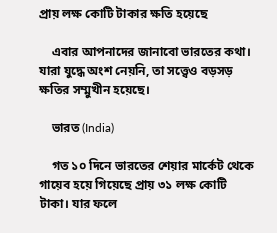প্রায় লক্ষ কোটি টাকার ক্ষতি হয়েছে

    এবার আপনাদের জানাবো ভারতের কথা। যারা যুদ্ধে অংশ নেয়নি, তা সত্ত্বেও বড়সড় ক্ষতির সম্মুখীন হয়েছে।

    ভারত (India)

    গত ১০ দিনে ভারতের শেয়ার মার্কেট থেকে গায়েব হয়ে গিয়েছে প্রায় ৩১ লক্ষ কোটি টাকা। যার ফলে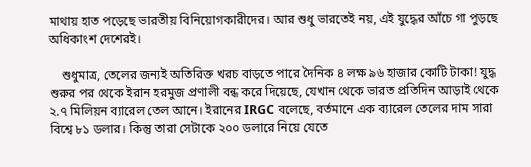মাথায় হাত পড়েছে ভারতীয় বিনিয়োগকারীদের। আর শুধু ভারতেই নয়, এই যুদ্ধের আঁচে গা পুড়ছে অধিকাংশ দেশেরই।

    শুধুমাত্র, তেলের জন্যই অতিরিক্ত খরচ বাড়তে পারে দৈনিক ৪ লক্ষ ৯৬ হাজার কোটি টাকা! যুদ্ধ শুরুর পর থেকে ইরান হরমুজ প্রণালী বন্ধ করে দিয়েছে, যেখান থেকে ভারত প্রতিদিন আড়াই থেকে ২.৭ মিলিয়ন ব্যারেল তেল আনে। ইরানের IRGC বলেছে, বর্তমানে এক ব্যারেল তেলের দাম সারা বিশ্বে ৮১ ডলার। কিন্তু তারা সেটাকে ২০০ ডলারে নিয়ে যেতে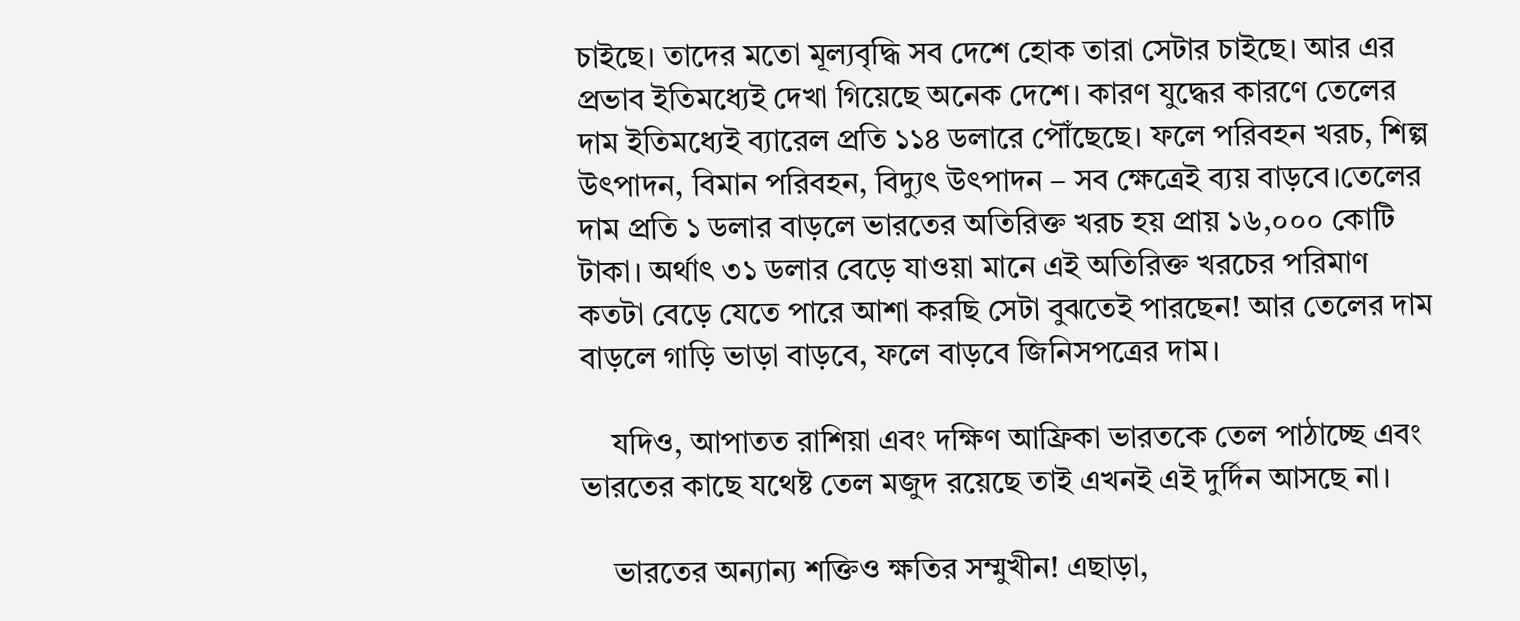চাইছে। তাদের মতো মূল্যবৃদ্ধি সব দেশে হোক তারা সেটার চাইছে। আর এর প্রভাব ইতিমধ্যেই দেখা গিয়েছে অনেক দেশে। কারণ যুদ্ধের কারণে তেলের দাম ইতিমধ্যেই ব্যারেল প্রতি ১১৪ ডলারে পৌঁছেছে। ফলে পরিবহন খরচ, শিল্প উৎপাদন, বিমান পরিবহন, বিদ্যুৎ উৎপাদন – সব ক্ষেত্রেই ব্যয় বাড়বে।তেলের দাম প্রতি ১ ডলার বাড়লে ভারতের অতিরিক্ত খরচ হয় প্রায় ১৬,০০০ কোটি টাকা। অর্থাৎ ৩১ ডলার বেড়ে যাওয়া মানে এই অতিরিক্ত খরচের পরিমাণ কতটা বেড়ে যেতে পারে আশা করছি সেটা বুঝতেই পারছেন! আর তেলের দাম বাড়লে গাড়ি ভাড়া বাড়বে, ফলে বাড়বে জিনিসপত্রের দাম।

    যদিও, আপাতত রাশিয়া এবং দক্ষিণ আফ্রিকা ভারতকে তেল পাঠাচ্ছে এবং ভারতের কাছে যথেষ্ট তেল মজুদ রয়েছে তাই এখনই এই দুর্দিন আসছে না।

    ভারতের অন্যান্য শক্তিও ক্ষতির সম্মুখীন! এছাড়া,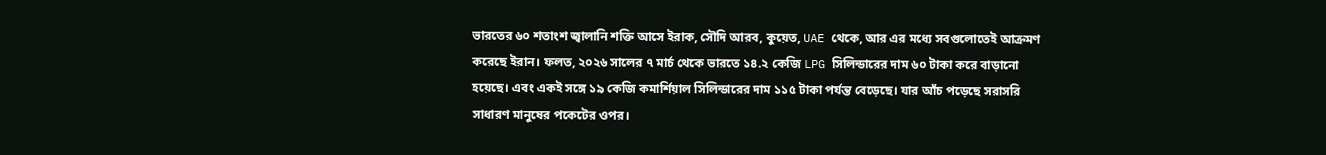ভারতের ৬০ শতাংশ জ্বালানি শক্তি আসে ইরাক, সৌদি আরব, কুয়েত, UAE থেকে, আর এর মধ্যে সবগুলোতেই আক্রমণ করেছে ইরান। ফলত, ২০২৬ সালের ৭ মার্চ থেকে ভারতে ১৪.২ কেজি LPG সিলিন্ডারের দাম ৬০ টাকা করে বাড়ানো হয়েছে। এবং একই সঙ্গে ১৯ কেজি কমার্শিয়াল সিলিন্ডারের দাম ১১৫ টাকা পর্যন্ত বেড়েছে। যার আঁচ পড়েছে সরাসরি সাধারণ মানুষের পকেটের ওপর।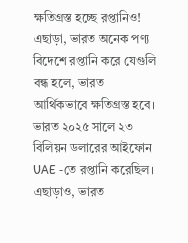ক্ষতিগ্রস্ত হচ্ছে রপ্তানিও! এছাড়া, ভারত অনেক পণ্য বিদেশে রপ্তানি করে যেগুলি বন্ধ হলে, ভারত আর্থিকভাবে ক্ষতিগ্রস্ত হবে। ভারত ২০২৫ সালে ২৩ বিলিয়ন ডলারের আইফোন UAE -তে রপ্তানি করেছিল। এছাড়াও, ভারত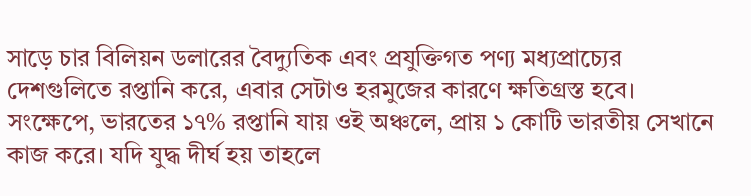সাড়ে চার বিলিয়ন ডলারের বৈদ্যুতিক এবং প্রযুক্তিগত পণ্য মধ্যপ্রাচ্যের দেশগুলিতে রপ্তানি করে, এবার সেটাও হরমুজের কারণে ক্ষতিগ্রস্ত হবে। সংক্ষেপে, ভারতের ১৭% রপ্তানি যায় ওই অঞ্চলে, প্রায় ১ কোটি ভারতীয় সেখানে কাজ করে। যদি যুদ্ধ দীর্ঘ হয় তাহলে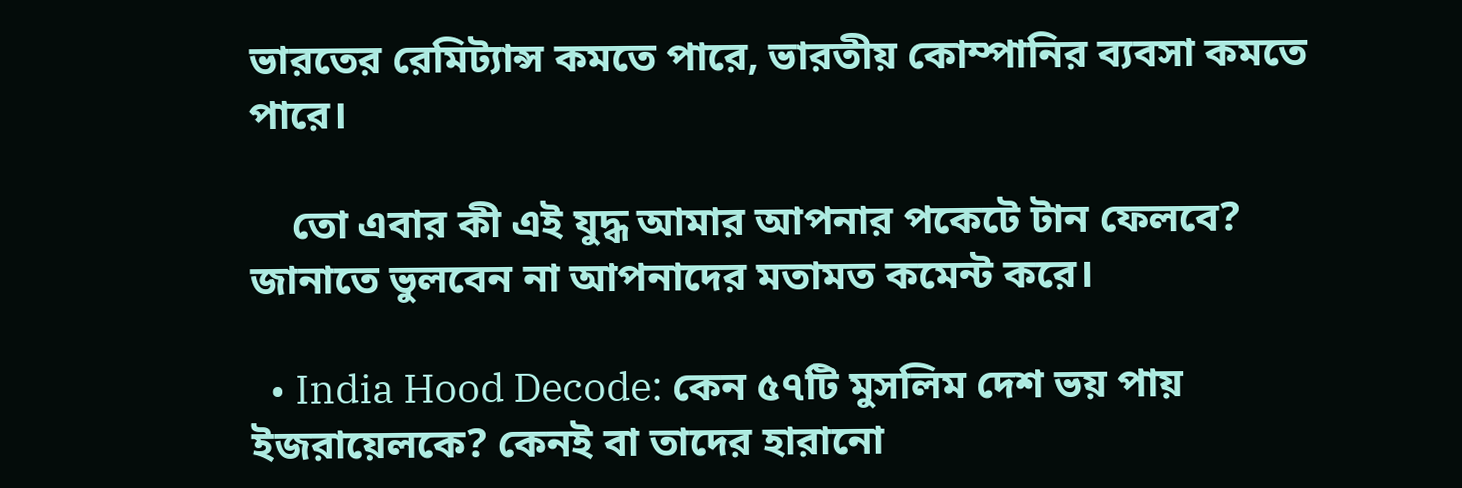ভারতের রেমিট্যান্স কমতে পারে, ভারতীয় কোম্পানির ব্যবসা কমতে পারে।

    তো এবার কী এই যুদ্ধ আমার আপনার পকেটে টান ফেলবে? জানাতে ভুলবেন না আপনাদের মতামত কমেন্ট করে।

  • India Hood Decode: কেন ৫৭টি মুসলিম দেশ ভয় পায় ইজরায়েলকে? কেনই বা তাদের হারানো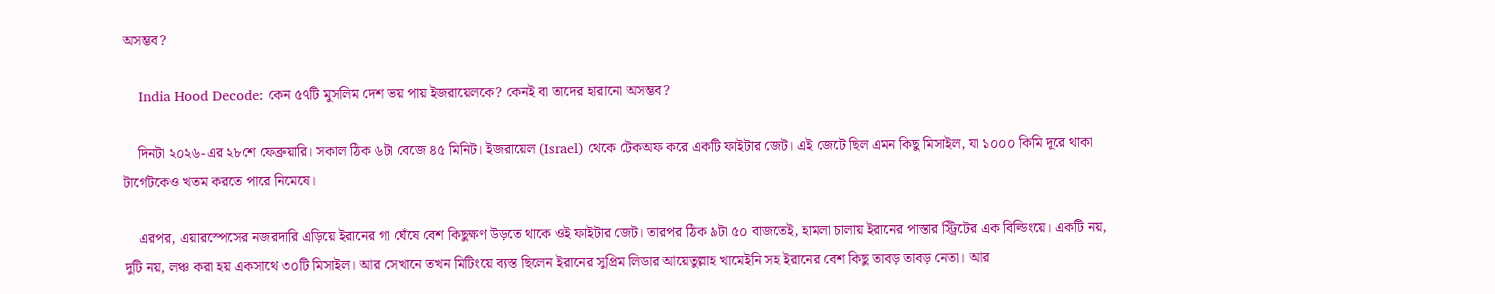অসম্ভব?

    India Hood Decode: কেন ৫৭টি মুসলিম দেশ ভয় পায় ইজরায়েলকে? কেনই বা তাদের হারানো অসম্ভব?

    দিনটা ২০২৬-এর ২৮শে ফেব্রুয়ারি। সকাল ঠিক ৬টা বেজে ৪৫ মিনিট। ইজরায়েল (Israel) থেকে টেকঅফ করে একটি ফাইটার জেট। এই জেটে ছিল এমন কিছু মিসাইল, যা ১০০০ কিমি দূরে থাকা টার্গেটকেও খতম করতে পারে নিমেষে।

    এরপর, এয়ারস্পেসের নজরদারি এড়িয়ে ইরানের গা ঘেঁষে বেশ কিছুক্ষণ উড়তে থাকে ওই ফাইটার জেট। তারপর ঠিক ৯টা ৫০ বাজতেই, হামলা চালায় ইরানের পাস্তার স্ট্রিটের এক বিল্ডিংয়ে। একটি নয়, দুটি নয়, লঞ্চ করা হয় একসাথে ৩০টি মিসাইল। আর সেখানে তখন মিটিংয়ে ব্যস্ত ছিলেন ইরানের সুপ্রিম লিডার আয়েতুল্লাহ খামেইনি সহ ইরানের বেশ কিছু তাবড় তাবড় নেতা। আর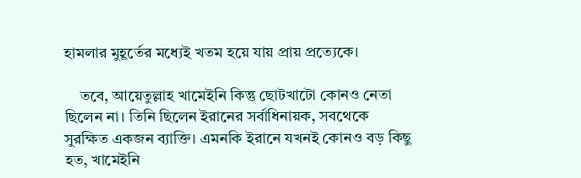হামলার মুহূর্তের মধ্যেই খতম হয়ে যায় প্রায় প্রত্যেকে।

    তবে, আয়েতুল্লাহ খামেইনি কিন্তু ছোটখাটো কোনও নেতা ছিলেন না। তিনি ছিলেন ইরানের সর্বাধিনায়ক, সবথেকে সুরক্ষিত একজন ব্যাক্তি। এমনকি ইরানে যখনই কোনও বড় কিছু হত, খামেইনি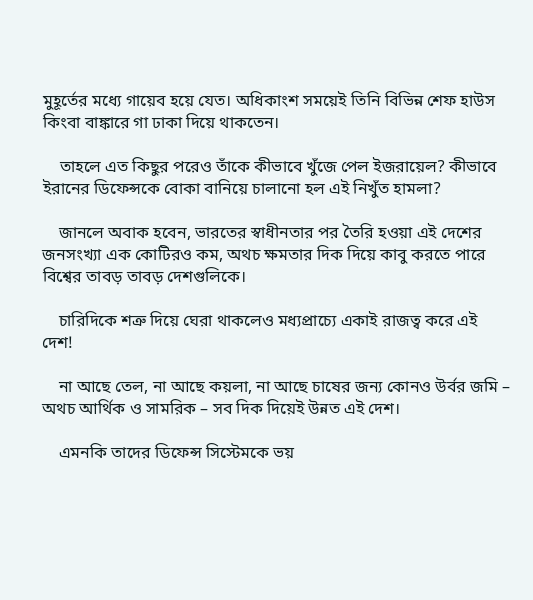মুহূর্তের মধ্যে গায়েব হয়ে যেত। অধিকাংশ সময়েই তিনি বিভিন্ন শেফ হাউস কিংবা বাঙ্কারে গা ঢাকা দিয়ে থাকতেন।

    তাহলে এত কিছুর পরেও তাঁকে কীভাবে খুঁজে পেল ইজরায়েল? কীভাবে ইরানের ডিফেন্সকে বোকা বানিয়ে চালানো হল এই নিখুঁত হামলা?

    জানলে অবাক হবেন, ভারতের স্বাধীনতার পর তৈরি হওয়া এই দেশের জনসংখ্যা এক কোটিরও কম, অথচ ক্ষমতার দিক দিয়ে কাবু করতে পারে বিশ্বের তাবড় তাবড় দেশগুলিকে।

    চারিদিকে শত্রু দিয়ে ঘেরা থাকলেও মধ্যপ্রাচ্যে একাই রাজত্ব করে এই দেশ!

    না আছে তেল, না আছে কয়লা, না আছে চাষের জন্য কোনও উর্বর জমি – অথচ আর্থিক ও সামরিক – সব দিক দিয়েই উন্নত এই দেশ।

    এমনকি তাদের ডিফেন্স সিস্টেমকে ভয়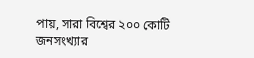পায়, সারা বিশ্বের ২০০ কোটি জনসংখ্যার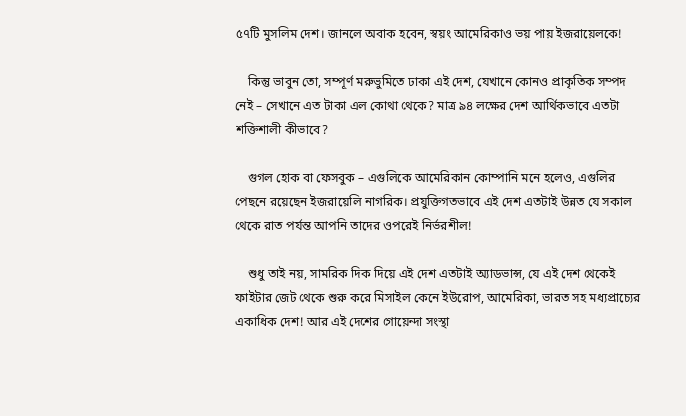৫৭টি মুসলিম দেশ। জানলে অবাক হবেন, স্বয়ং আমেরিকাও ভয় পায় ইজরায়েলকে!

    কিন্তু ভাবুন তো, সম্পূর্ণ মরুভুমিতে ঢাকা এই দেশ, যেখানে কোনও প্রাকৃতিক সম্পদ নেই – সেখানে এত টাকা এল কোথা থেকে? মাত্র ৯৪ লক্ষের দেশ আর্থিকভাবে এতটা শক্তিশালী কীভাবে?

    গুগল হোক বা ফেসবুক – এগুলিকে আমেরিকান কোম্পানি মনে হলেও, এগুলির পেছনে রয়েছেন ইজরায়েলি নাগরিক। প্রযুক্তিগতভাবে এই দেশ এতটাই উন্নত যে সকাল থেকে রাত পর্যন্ত আপনি তাদের ওপরেই নির্ভরশীল!

    শুধু তাই নয়, সামরিক দিক দিয়ে এই দেশ এতটাই অ্যাডভান্স, যে এই দেশ থেকেই ফাইটার জেট থেকে শুরু করে মিসাইল কেনে ইউরোপ, আমেরিকা, ভারত সহ মধ্যপ্রাচ্যের একাধিক দেশ! আর এই দেশের গোয়েন্দা সংস্থা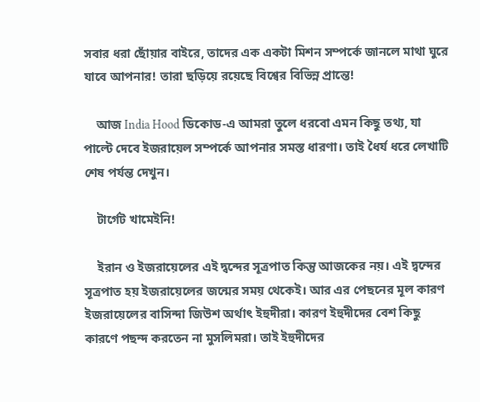সবার ধরা ছোঁয়ার বাইরে, তাদের এক একটা মিশন সম্পর্কে জানলে মাথা ঘুরে যাবে আপনার! তারা ছড়িয়ে রয়েছে বিশ্বের বিভিন্ন প্রান্তে!

    আজ India Hood ডিকোড-এ আমরা তুলে ধরবো এমন কিছু তথ্য, যা পাল্টে দেবে ইজরায়েল সম্পর্কে আপনার সমস্ত ধারণা। তাই ধৈর্য ধরে লেখাটি শেষ পর্যন্ত দেখুন।

    টার্গেট খামেইনি!

    ইরান ও ইজরায়েলের এই দ্বন্দের সূত্রপাত কিন্তু আজকের নয়। এই দ্বন্দের সূত্রপাত হয় ইজরায়েলের জন্মের সময় থেকেই। আর এর পেছনের মূল কারণ ইজরায়েলের বাসিন্দা জিউশ অর্থাৎ ইহুদীরা। কারণ ইহুদীদের বেশ কিছু কারণে পছন্দ করতেন না মুসলিমরা। তাই ইহুদীদের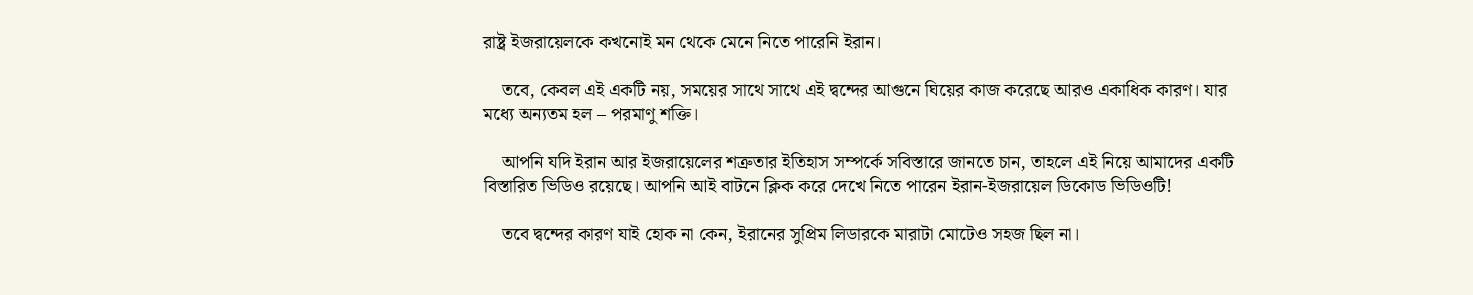রাষ্ট্র ইজরায়েলকে কখনোই মন থেকে মেনে নিতে পারেনি ইরান।

    তবে, কেবল এই একটি নয়, সময়ের সাথে সাথে এই দ্বন্দের আগুনে ঘিয়ের কাজ করেছে আরও একাধিক কারণ। যার মধ্যে অন্যতম হল – পরমাণু শক্তি।

    আপনি যদি ইরান আর ইজরায়েলের শত্রুতার ইতিহাস সম্পর্কে সবিস্তারে জানতে চান, তাহলে এই নিয়ে আমাদের একটি বিস্তারিত ভিডিও রয়েছে। আপনি আই বাটনে ক্লিক করে দেখে নিতে পারেন ইরান-ইজরায়েল ডিকোড ভিডিওটি!

    তবে দ্বন্দের কারণ যাই হোক না কেন, ইরানের সুপ্রিম লিডারকে মারাটা মোটেও সহজ ছিল না।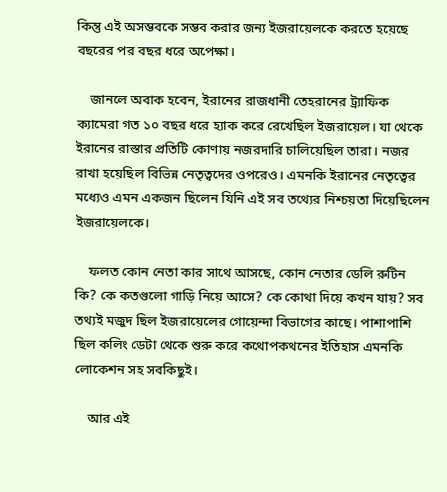কিন্তু এই অসম্ভবকে সম্ভব করার জন্য ইজরায়েলকে করতে হয়েছে বছরের পর বছর ধরে অপেক্ষা।

    জানলে অবাক হবেন, ইরানের রাজধানী তেহরানের ট্র্যাফিক ক্যামেরা গত ১০ বছর ধরে হ্যাক করে রেখেছিল ইজরায়েল। যা থেকে ইরানের রাস্তার প্রতিটি কোণায় নজরদারি চালিয়েছিল তারা। নজর রাখা হয়েছিল বিভিন্ন নেতৃত্বদের ওপরেও। এমনকি ইরানের নেতৃত্বের মধ্যেও এমন একজন ছিলেন যিনি এই সব তথ্যের নিশ্চয়তা দিয়েছিলেন ইজরায়েলকে।

    ফলত কোন নেতা কার সাথে আসছে, কোন নেতার ডেলি রুটিন কি? কে কতগুলো গাড়ি নিয়ে আসে? কে কোথা দিয়ে কখন যায়? সব তথ্যই মজুদ ছিল ইজরায়েলের গোয়েন্দা বিভাগের কাছে। পাশাপাশি ছিল কলিং ডেটা থেকে শুরু করে কথোপকথনের ইতিহাস এমনকি লোকেশন সহ সবকিছুই।

    আর এই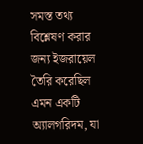সমস্ত তথ্য বিশ্লেষণ করার জন্য ইজরায়েল তৈরি করেছিল এমন একটি অ্যালগরিদম, যা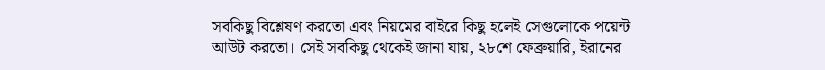সবকিছু বিশ্লেষণ করতো এবং নিয়মের বাইরে কিছু হলেই সেগুলোকে পয়েন্ট আউট করতো। সেই সবকিছু থেকেই জানা যায়, ২৮শে ফেব্রুয়ারি, ইরানের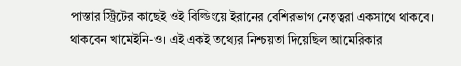পাস্তার স্ট্রিটের কাছেই ওই বিল্ডিংয়ে ইরানের বেশিরভাগ নেতৃত্বরা একসাথে থাকবে। থাকবেন খামেইনি-ও। এই একই তথ্যের নিশ্চয়তা দিয়েছিল আমেরিকার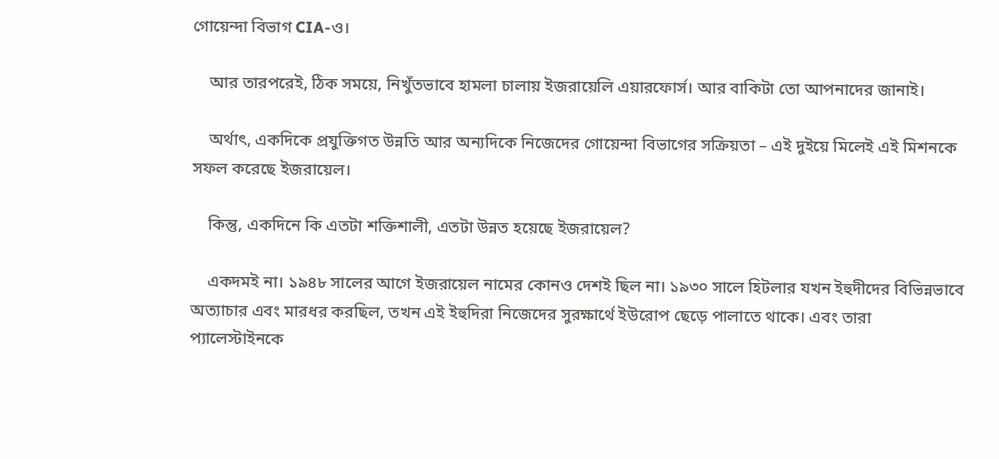গোয়েন্দা বিভাগ CIA-ও।

    আর তারপরেই, ঠিক সময়ে, নিখুঁতভাবে হামলা চালায় ইজরায়েলি এয়ারফোর্স। আর বাকিটা তো আপনাদের জানাই।

    অর্থাৎ, একদিকে প্রযুক্তিগত উন্নতি আর অন্যদিকে নিজেদের গোয়েন্দা বিভাগের সক্রিয়তা – এই দুইয়ে মিলেই এই মিশনকে সফল করেছে ইজরায়েল।

    কিন্তু, একদিনে কি এতটা শক্তিশালী, এতটা উন্নত হয়েছে ইজরায়েল?

    একদমই না। ১৯৪৮ সালের আগে ইজরায়েল নামের কোনও দেশই ছিল না। ১৯৩০ সালে হিটলার যখন ইহুদীদের বিভিন্নভাবে অত্যাচার এবং মারধর করছিল, তখন এই ইহুদিরা নিজেদের সুরক্ষার্থে ইউরোপ ছেড়ে পালাতে থাকে। এবং তারা প্যালেস্টাইনকে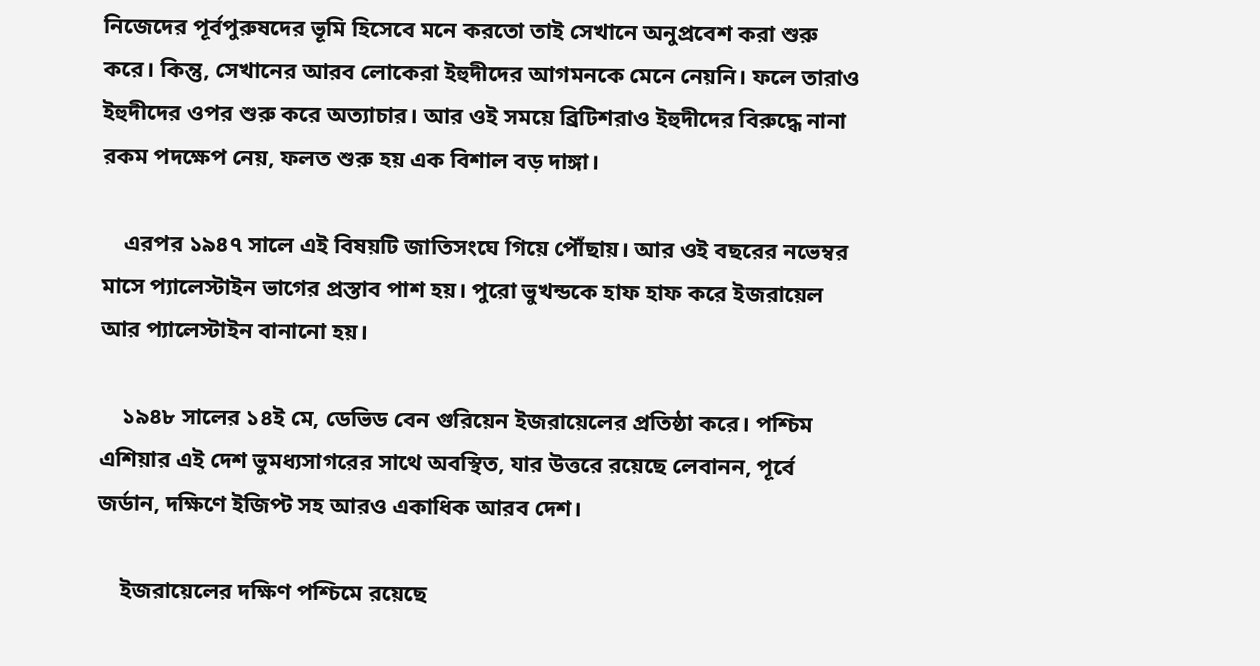নিজেদের পূর্বপুরুষদের ভূমি হিসেবে মনে করতো তাই সেখানে অনুপ্রবেশ করা শুরু করে। কিন্তু, সেখানের আরব লোকেরা ইহুদীদের আগমনকে মেনে নেয়নি। ফলে তারাও ইহুদীদের ওপর শুরু করে অত্যাচার। আর ওই সময়ে ব্রিটিশরাও ইহুদীদের বিরুদ্ধে নানা রকম পদক্ষেপ নেয়, ফলত শুরু হয় এক বিশাল বড় দাঙ্গা।

    এরপর ১৯৪৭ সালে এই বিষয়টি জাতিসংঘে গিয়ে পৌঁছায়। আর ওই বছরের নভেম্বর মাসে প্যালেস্টাইন ভাগের প্রস্তাব পাশ হয়। পুরো ভুখন্ডকে হাফ হাফ করে ইজরায়েল আর প্যালেস্টাইন বানানো হয়।

    ১৯৪৮ সালের ১৪ই মে, ডেভিড বেন গুরিয়েন ইজরায়েলের প্রতিষ্ঠা করে। পশ্চিম এশিয়ার এই দেশ ভুমধ্যসাগরের সাথে অবস্থিত, যার উত্তরে রয়েছে লেবানন, পূর্বে জর্ডান, দক্ষিণে ইজিপ্ট সহ আরও একাধিক আরব দেশ।

    ইজরায়েলের দক্ষিণ পশ্চিমে রয়েছে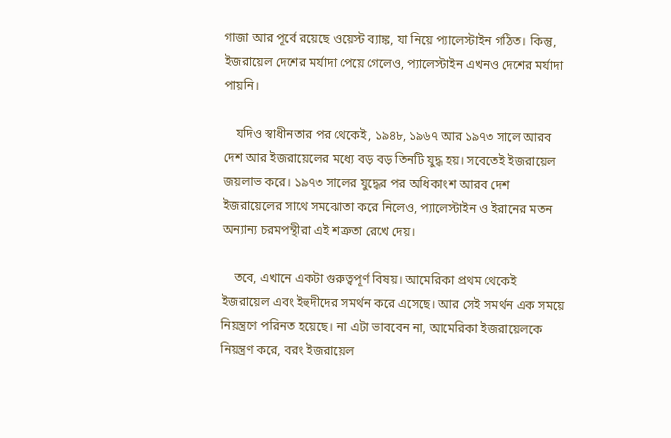গাজা আর পূর্বে রয়েছে ওয়েস্ট ব্যাঙ্ক, যা নিয়ে প্যালেস্টাইন গঠিত। কিন্তু, ইজরায়েল দেশের মর্যাদা পেয়ে গেলেও, প্যালেস্টাইন এখনও দেশের মর্যাদা পায়নি।

    যদিও স্বাধীনতার পর থেকেই, ১৯৪৮, ১৯৬৭ আর ১৯৭৩ সালে আরব দেশ আর ইজরায়েলের মধ্যে বড় বড় তিনটি যুদ্ধ হয়। সবেতেই ইজরায়েল জয়লাভ করে। ১৯৭৩ সালের যুদ্ধের পর অধিকাংশ আরব দেশ ইজরায়েলের সাথে সমঝোতা করে নিলেও, প্যালেস্টাইন ও ইরানের মতন অন্যান্য চরমপন্থীরা এই শত্রুতা রেখে দেয়।

    তবে, এখানে একটা গুরুত্বপূর্ণ বিষয়। আমেরিকা প্রথম থেকেই ইজরায়েল এবং ইহুদীদের সমর্থন করে এসেছে। আর সেই সমর্থন এক সময়ে নিয়ন্ত্রণে পরিনত হয়েছে। না এটা ভাববেন না, আমেরিকা ইজরায়েলকে নিয়ন্ত্রণ করে, বরং ইজরায়েল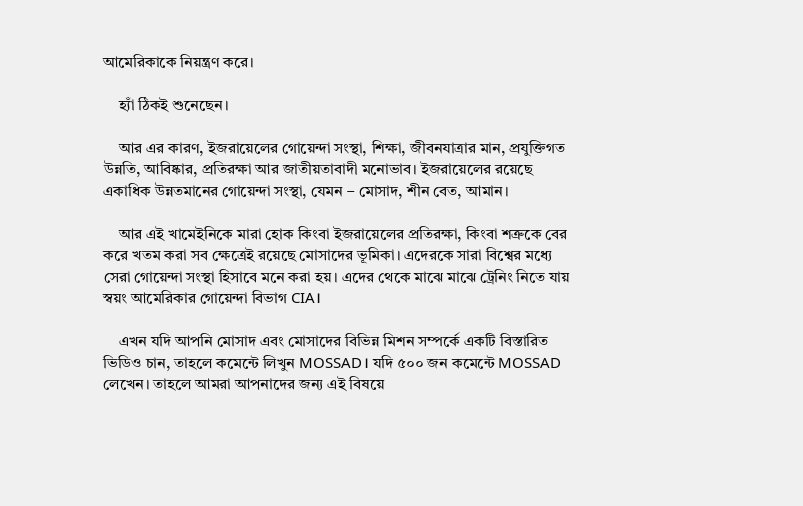আমেরিকাকে নিয়ন্ত্রণ করে।

    হ্যাঁ ঠিকই শুনেছেন।

    আর এর কারণ, ইজরায়েলের গোয়েন্দা সংস্থা, শিক্ষা, জীবনযাত্রার মান, প্রযুক্তিগত উন্নতি, আবিষ্কার, প্রতিরক্ষা আর জাতীয়তাবাদী মনোভাব। ইজরায়েলের রয়েছে একাধিক উন্নতমানের গোয়েন্দা সংস্থা, যেমন – মোসাদ, শীন বেত, আমান।

    আর এই খামেইনিকে মারা হোক কিংবা ইজরায়েলের প্রতিরক্ষা, কিংবা শত্রুকে বের করে খতম করা সব ক্ষেত্রেই রয়েছে মোসাদের ভূমিকা। এদেরকে সারা বিশ্বের মধ্যে সেরা গোয়েন্দা সংস্থা হিসাবে মনে করা হয়। এদের থেকে মাঝে মাঝে ট্রেনিং নিতে যায় স্বয়ং আমেরিকার গোয়েন্দা বিভাগ CIA।

    এখন যদি আপনি মোসাদ এবং মোসাদের বিভিন্ন মিশন সম্পর্কে একটি বিস্তারিত ভিডিও চান, তাহলে কমেন্টে লিখুন MOSSAD। যদি ৫০০ জন কমেন্টে MOSSAD লেখেন। তাহলে আমরা আপনাদের জন্য এই বিষয়ে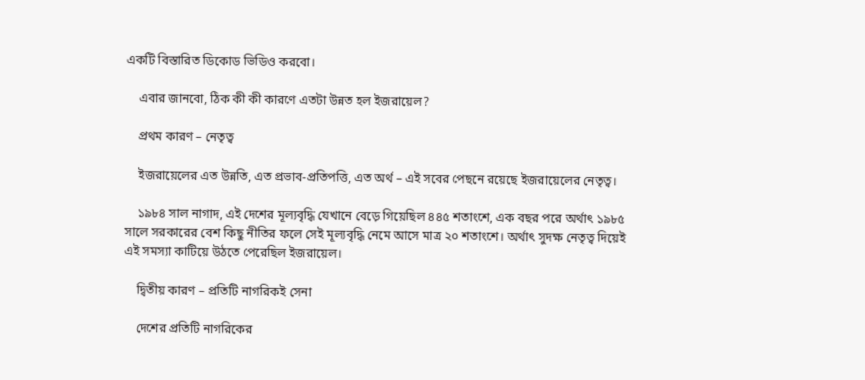একটি বিস্তারিত ডিকোড ভিডিও করবো।

    এবার জানবো, ঠিক কী কী কারণে এতটা উন্নত হল ইজরায়েল?

    প্রথম কারণ – নেতৃত্ব

    ইজরায়েলের এত উন্নতি, এত প্রভাব-প্রতিপত্তি, এত অর্থ – এই সবের পেছনে রয়েছে ইজরায়েলের নেতৃত্ব।

    ১৯৮৪ সাল নাগাদ, এই দেশের মূল্যবৃদ্ধি যেখানে বেড়ে গিয়েছিল ৪৪৫ শতাংশে, এক বছর পরে অর্থাৎ ১৯৮৫ সালে সরকারের বেশ কিছু নীতির ফলে সেই মূল্যবৃদ্ধি নেমে আসে মাত্র ২০ শতাংশে। অর্থাৎ সুদক্ষ নেতৃত্ব দিয়েই এই সমস্যা কাটিয়ে উঠতে পেরেছিল ইজরায়েল।

    দ্বিতীয় কারণ – প্রতিটি নাগরিকই সেনা

    দেশের প্রতিটি নাগরিকের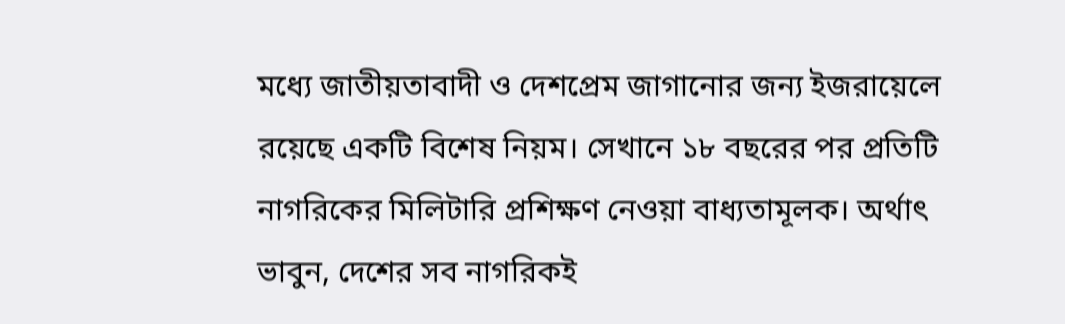মধ্যে জাতীয়তাবাদী ও দেশপ্রেম জাগানোর জন্য ইজরায়েলে রয়েছে একটি বিশেষ নিয়ম। সেখানে ১৮ বছরের পর প্রতিটি নাগরিকের মিলিটারি প্রশিক্ষণ নেওয়া বাধ্যতামূলক। অর্থাৎ ভাবুন, দেশের সব নাগরিকই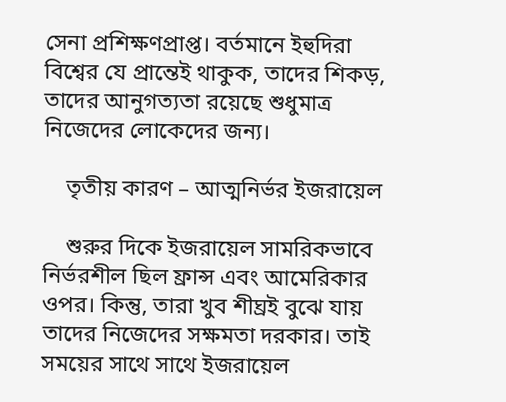সেনা প্রশিক্ষণপ্রাপ্ত। বর্তমানে ইহুদিরা বিশ্বের যে প্রান্তেই থাকুক, তাদের শিকড়, তাদের আনুগত্যতা রয়েছে শুধুমাত্র নিজেদের লোকেদের জন্য।

    তৃতীয় কারণ – আত্মনির্ভর ইজরায়েল

    শুরুর দিকে ইজরায়েল সামরিকভাবে নির্ভরশীল ছিল ফ্রান্স এবং আমেরিকার ওপর। কিন্তু, তারা খুব শীঘ্রই বুঝে যায় তাদের নিজেদের সক্ষমতা দরকার। তাই সময়ের সাথে সাথে ইজরায়েল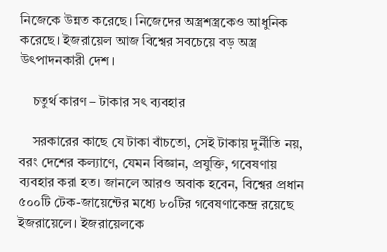নিজেকে উন্নত করেছে। নিজেদের অস্ত্রশস্ত্রকেও আধুনিক করেছে। ইজরায়েল আজ বিশ্বের সবচেয়ে বড় অস্ত্র উৎপাদনকারী দেশ।

    চতুর্থ কারণ – টাকার সৎ ব্যবহার

    সরকারের কাছে যে টাকা বাঁচতো, সেই টাকায় দুর্নীতি নয়, বরং দেশের কল্যাণে, যেমন বিজ্ঞান, প্রযুক্তি, গবেষণায় ব্যবহার করা হত। জানলে আরও অবাক হবেন, বিশ্বের প্রধান ৫০০টি টেক-জায়েন্টের মধ্যে ৮০টির গবেষণাকেন্দ্র রয়েছে ইজরায়েলে। ইজরায়েলকে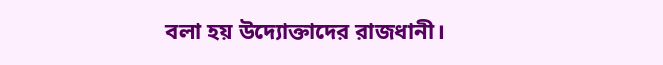বলা হয় উদ্যোক্তাদের রাজধানী।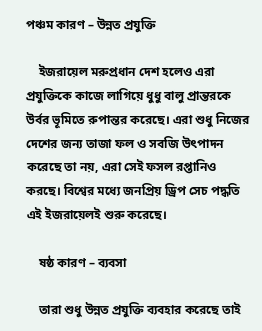পঞ্চম কারণ – উন্নত প্রযুক্তি

    ইজরায়েল মরুপ্রধান দেশ হলেও এরা প্রযুক্তিকে কাজে লাগিয়ে ধুধু বালু প্রান্তরকে উর্বর ভূমিতে রুপান্তর করেছে। এরা শুধু নিজের দেশের জন্য তাজা ফল ও সবজি উৎপাদন করেছে তা নয়, এরা সেই ফসল রপ্তানিও করছে। বিশ্বের মধ্যে জনপ্রিয় ড্রিপ সেচ পদ্ধতি এই ইজরায়েলই শুরু করেছে।

    ষষ্ঠ কারণ – ব্যবসা

    তারা শুধু উন্নত প্রযুক্তি ব্যবহার করেছে তাই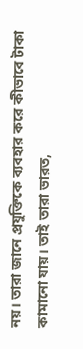নয়। তারা জানে প্রযুক্তিকে ব্যবহার করে কীভাবে টাকা কামানো যায়। তাই তারা ভারত,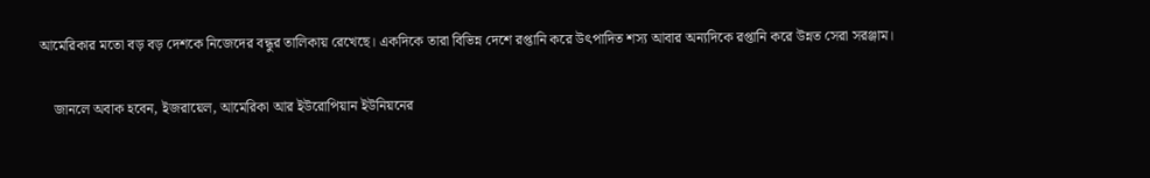আমেরিকার মতো বড় বড় দেশকে নিজেদের বন্ধুর তালিকায় রেখেছে। একদিকে তারা বিভিন্ন দেশে রপ্তানি করে উৎপাদিত শস্য আবার অন্যদিকে রপ্তানি করে উন্নত সেরা সরঞ্জাম।

    জানলে অবাক হবেন, ইজরায়েল, আমেরিকা আর ইউরোপিয়ান ইউনিয়নের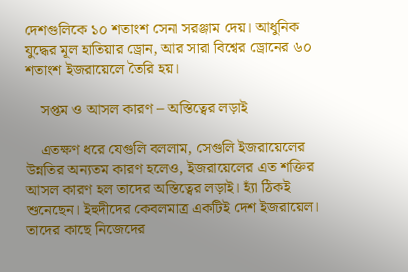দেশগুলিকে ১০ শতাংশ সেনা সরঞ্জাম দেয়। আধুনিক যুদ্ধের মূল হাতিয়ার ড্রোন, আর সারা বিশ্বের ড্রোনের ৬০ শতাংশ ইজরায়েলে তৈরি হয়।

    সপ্তম ও আসল কারণ – অস্তিত্বের লড়াই

    এতক্ষণ ধরে যেগুলি বললাম, সেগুলি ইজরায়েলের উন্নতির অন্যতম কারণ হলেও, ইজরায়েলের এত শক্তির আসল কারণ হল তাদের অস্তিত্বের লড়াই। হ্যাঁ ঠিকই শুনেছেন। ইহুদীদের কেবলমাত্র একটিই দেশ ইজরায়েল। তাদের কাছে নিজেদের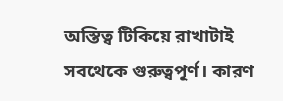অস্তিত্ব টিকিয়ে রাখাটাই সবথেকে গুরুত্বপূর্ণ। কারণ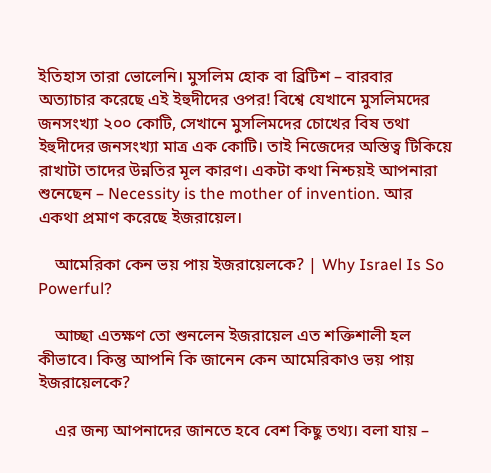ইতিহাস তারা ভোলেনি। মুসলিম হোক বা ব্রিটিশ – বারবার অত্যাচার করেছে এই ইহুদীদের ওপর! বিশ্বে যেখানে মুসলিমদের জনসংখ্যা ২০০ কোটি, সেখানে মুসলিমদের চোখের বিষ তথা ইহুদীদের জনসংখ্যা মাত্র এক কোটি। তাই নিজেদের অস্তিত্ব টিকিয়ে রাখাটা তাদের উন্নতির মূল কারণ। একটা কথা নিশ্চয়ই আপনারা শুনেছেন – Necessity is the mother of invention. আর একথা প্রমাণ করেছে ইজরায়েল।

    আমেরিকা কেন ভয় পায় ইজরায়েলকে? | Why Israel Is So Powerful?

    আচ্ছা এতক্ষণ তো শুনলেন ইজরায়েল এত শক্তিশালী হল কীভাবে। কিন্তু আপনি কি জানেন কেন আমেরিকাও ভয় পায় ইজরায়েলকে?

    এর জন্য আপনাদের জানতে হবে বেশ কিছু তথ্য। বলা যায় –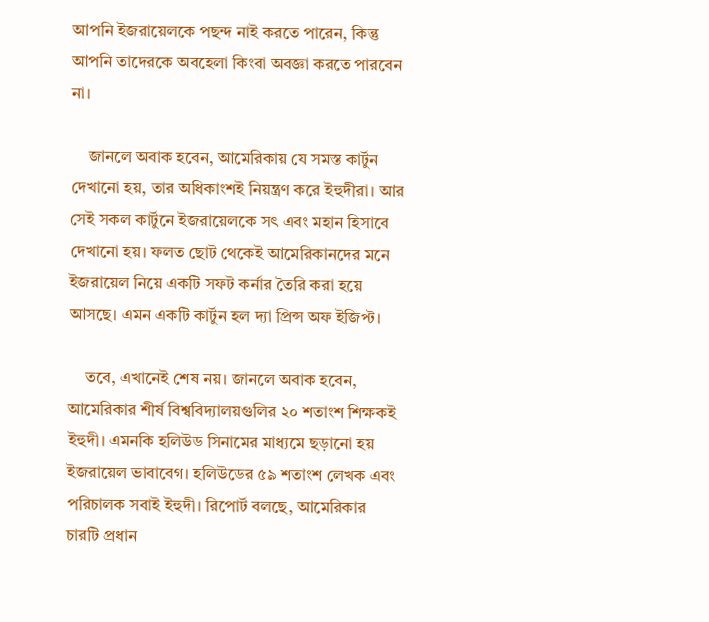আপনি ইজরায়েলকে পছন্দ নাই করতে পারেন, কিন্তু আপনি তাদেরকে অবহেলা কিংবা অবজ্ঞা করতে পারবেন না।

    জানলে অবাক হবেন, আমেরিকায় যে সমস্ত কার্টুন দেখানো হয়, তার অধিকাংশই নিয়ন্ত্রণ করে ইহুদীরা। আর সেই সকল কার্টুনে ইজরায়েলকে সৎ এবং মহান হিসাবে দেখানো হয়। ফলত ছোট থেকেই আমেরিকানদের মনে ইজরায়েল নিয়ে একটি সফট কর্নার তৈরি করা হয়ে আসছে। এমন একটি কার্টুন হল দ্যা প্রিন্স অফ ইজিপ্ট।

    তবে, এখানেই শেষ নয়। জানলে অবাক হবেন, আমেরিকার শীর্ষ বিশ্ববিদ্যালয়গুলির ২০ শতাংশ শিক্ষকই ইহুদী। এমনকি হলিউড সিনামের মাধ্যমে ছড়ানো হয় ইজরায়েল ভাবাবেগ। হলিউডের ৫৯ শতাংশ লেখক এবং পরিচালক সবাই ইহুদী। রিপোর্ট বলছে, আমেরিকার চারটি প্রধান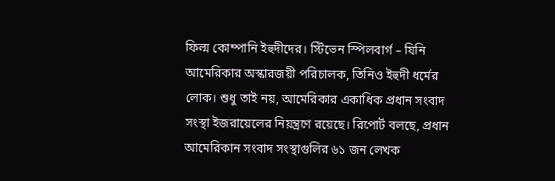ফিল্ম কোম্পানি ইহুদীদের। স্টিভেন স্পিলবার্গ – যিনি আমেরিকার অস্কারজয়ী পরিচালক, তিনিও ইহুদী ধর্মের লোক। শুধু তাই নয়, আমেরিকার একাধিক প্রধান সংবাদ সংস্থা ইজরায়েলের নিয়ন্ত্রণে রয়েছে। রিপোর্ট বলছে, প্রধান আমেরিকান সংবাদ সংস্থাগুলির ৬১ জন লেখক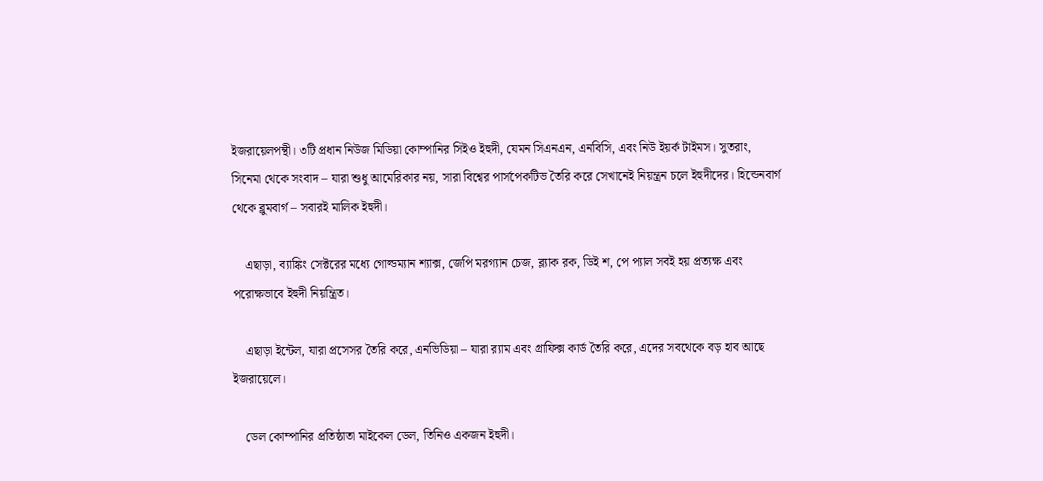ইজরায়েলপন্থী। ৩টি প্রধান নিউজ মিডিয়া কোম্পানির সিইও ইহুদী, যেমন সিএনএন, এনবিসি, এবং নিউ ইয়র্ক টাইমস। সুতরাং, সিনেমা থেকে সংবাদ – যারা শুধু আমেরিকার নয়, সারা বিশ্বের পার্সপেকটিভ তৈরি করে সেখানেই নিয়ন্ত্রন চলে ইহুদীদের। হিন্ডেনবার্গ থেকে ব্লুমবার্গ – সবারই মালিক ইহুদী।

    এছাড়া, ব্যাঙ্কিং সেক্টরের মধ্যে গোল্ডম্যান শ্যাক্স, জেপি মরগ্যান চেজ, ব্ল্যাক রক, ডিই শ, পে প্যাল সবই হয় প্রত্যক্ষ এবং পরোক্ষভাবে ইহুদী নিয়ন্ত্রিত।

    এছাড়া ইন্টেল, যারা প্রসেসর তৈরি করে, এনভিডিয়া – যারা র‍্যাম এবং গ্রাফিক্স কার্ড তৈরি করে, এদের সবথেকে বড় হাব আছে ইজরায়েলে।

    ডেল কোম্পানির প্রতিষ্ঠাতা মাইকেল ডেল, তিনিও একজন ইহুদী।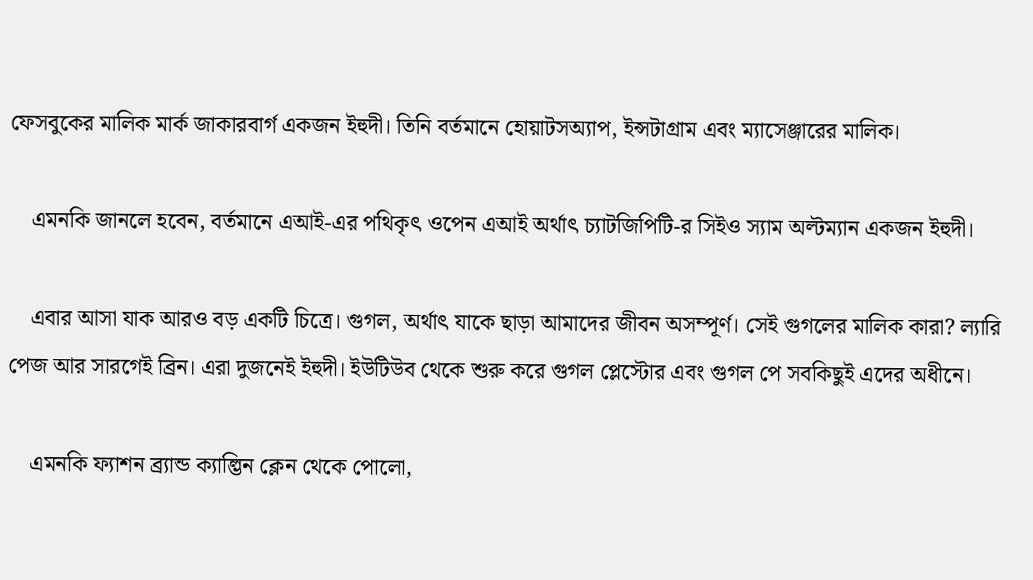ফেসবুকের মালিক মার্ক জাকারবার্গ একজন ইহুদী। তিনি বর্তমানে হোয়াটসঅ্যাপ, ইন্সটাগ্রাম এবং ম্যাসেঞ্জারের মালিক।

    এমনকি জানলে হবেন, বর্তমানে এআই-এর পথিকৃৎ ওপেন এআই অর্থাৎ চ্যাটজিপিটি-র সিইও স্যাম অল্টম্যান একজন ইহুদী।

    এবার আসা যাক আরও বড় একটি চিত্রে। গুগল, অর্থাৎ যাকে ছাড়া আমাদের জীবন অসম্পূর্ণ। সেই গুগলের মালিক কারা? ল্যারি পেজ আর সারগেই ব্রিন। এরা দুজনেই ইহুদী। ইউটিউব থেকে শুরু করে গুগল প্লেস্টোর এবং গুগল পে সবকিছুই এদের অধীনে।

    এমনকি ফ্যাশন ব্র্যান্ড ক্যাল্ভিন ক্লেন থেকে পোলো,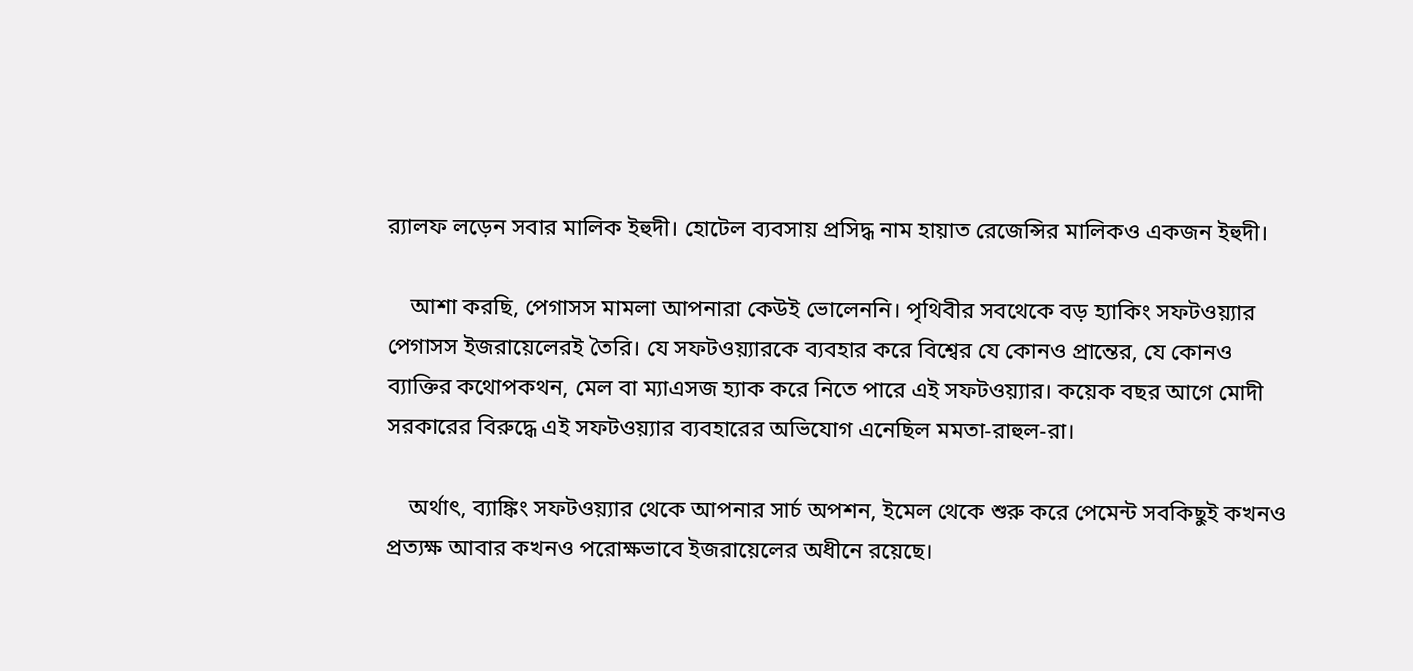র‍্যালফ লড়েন সবার মালিক ইহুদী। হোটেল ব্যবসায় প্রসিদ্ধ নাম হায়াত রেজেন্সির মালিকও একজন ইহুদী।

    আশা করছি, পেগাসস মামলা আপনারা কেউই ভোলেননি। পৃথিবীর সবথেকে বড় হ্যাকিং সফটওয়্যার পেগাসস ইজরায়েলেরই তৈরি। যে সফটওয়্যারকে ব্যবহার করে বিশ্বের যে কোনও প্রান্তের, যে কোনও ব্যাক্তির কথোপকথন, মেল বা ম্যাএসজ হ্যাক করে নিতে পারে এই সফটওয়্যার। কয়েক বছর আগে মোদী সরকারের বিরুদ্ধে এই সফটওয়্যার ব্যবহারের অভিযোগ এনেছিল মমতা-রাহুল-রা।

    অর্থাৎ, ব্যাঙ্কিং সফটওয়্যার থেকে আপনার সার্চ অপশন, ইমেল থেকে শুরু করে পেমেন্ট সবকিছুই কখনও প্রত্যক্ষ আবার কখনও পরোক্ষভাবে ইজরায়েলের অধীনে রয়েছে।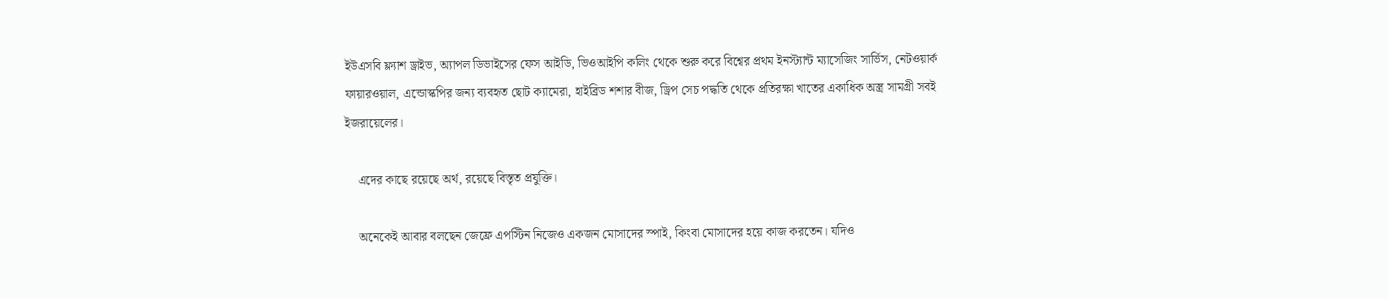ইউএসবি ফ্ল্যাশ ড্রাইভ, অ্যাপল ডিভাইসের ফেস আইডি, ভিওআইপি কলিং থেকে শুরু করে বিশ্বের প্রথম ইনস্ট্যান্ট ম্যাসেজিং সার্ভিস, নেটওয়ার্ক ফায়ারওয়াল, এন্ডোস্কপির জন্য ব্যবহৃত ছোট ক্যামেরা, হাইব্রিড শশার বীজ, ড্রিপ সেচ পদ্ধতি থেকে প্রতিরক্ষা খাতের একাধিক অস্ত্র সামগ্রী সবই ইজরায়েলের।

    এদের কাছে রয়েছে অর্থ, রয়েছে বিস্তৃত প্রযুক্তি।

    অনেকেই আবার বলছেন জেফ্রে এপস্টিন নিজেও একজন মোসাদের স্পাই, কিংবা মোসাদের হয়ে কাজ করতেন। যদিও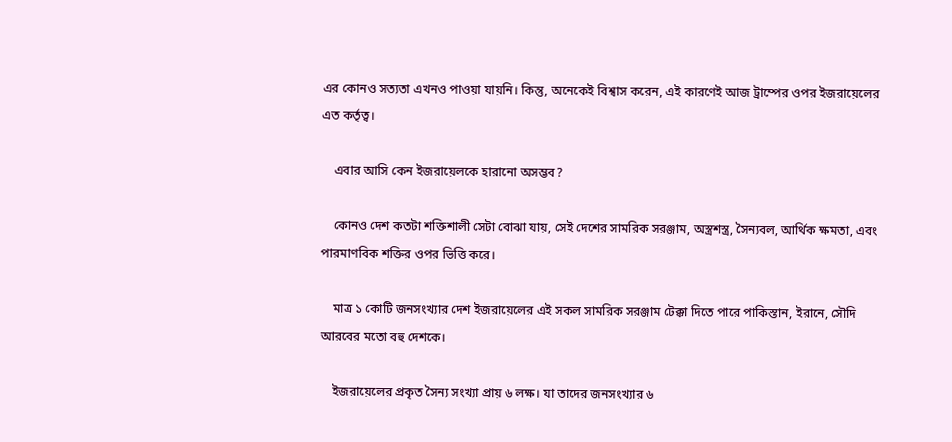এর কোনও সত্যতা এখনও পাওয়া যায়নি। কিন্তু, অনেকেই বিশ্বাস করেন, এই কারণেই আজ ট্রাম্পের ওপর ইজরায়েলের এত কর্তৃত্ব।

    এবার আসি কেন ইজরায়েলকে হারানো অসম্ভব?

    কোনও দেশ কতটা শক্তিশালী সেটা বোঝা যায়, সেই দেশের সামরিক সরঞ্জাম, অস্ত্রশস্ত্র, সৈন্যবল, আর্থিক ক্ষমতা, এবং পারমাণবিক শক্তির ওপর ভিত্তি করে।

    মাত্র ১ কোটি জনসংখ্যার দেশ ইজরায়েলের এই সকল সামরিক সরঞ্জাম টেক্কা দিতে পারে পাকিস্তান, ইরানে, সৌদি আরবের মতো বহু দেশকে।

    ইজরায়েলের প্রকৃত সৈন্য সংখ্যা প্রায় ৬ লক্ষ। যা তাদের জনসংখ্যার ৬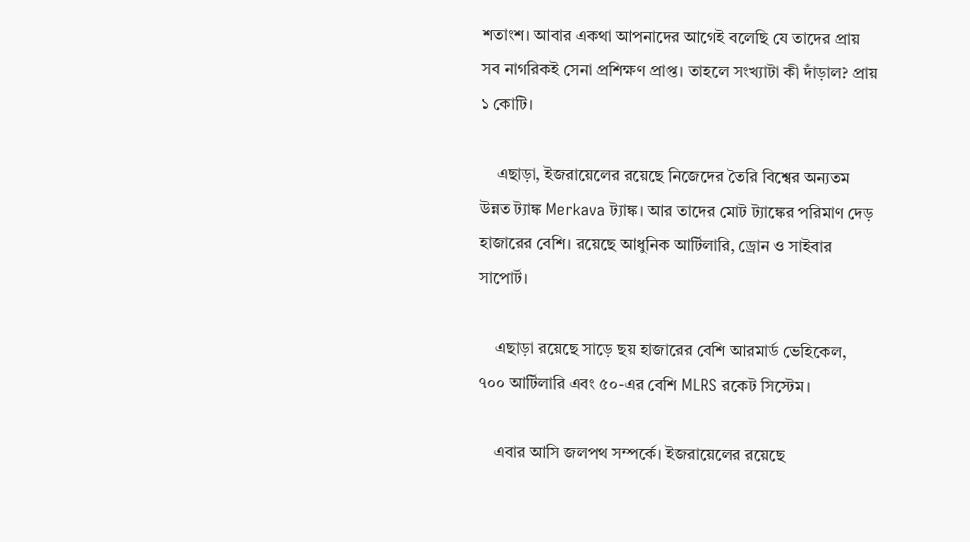শতাংশ। আবার একথা আপনাদের আগেই বলেছি যে তাদের প্রায় সব নাগরিকই সেনা প্রশিক্ষণ প্রাপ্ত। তাহলে সংখ্যাটা কী দাঁড়াল? প্রায় ১ কোটি।

    এছাড়া, ইজরায়েলের রয়েছে নিজেদের তৈরি বিশ্বের অন্যতম উন্নত ট্যাঙ্ক Merkava ট্যাঙ্ক। আর তাদের মোট ট্যাঙ্কের পরিমাণ দেড় হাজারের বেশি। রয়েছে আধুনিক আর্টিলারি, ড্রোন ও সাইবার সাপোর্ট।

    এছাড়া রয়েছে সাড়ে ছয় হাজারের বেশি আরমার্ড ভেহিকেল, ৭০০ আর্টিলারি এবং ৫০-এর বেশি MLRS রকেট সিস্টেম।

    এবার আসি জলপথ সম্পর্কে। ইজরায়েলের রয়েছে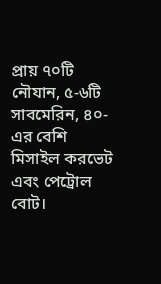প্রায় ৭০টি নৌযান, ৫-৬টি সাবমেরিন, ৪০-এর বেশি মিসাইল করভেট এবং পেট্রোল বোট।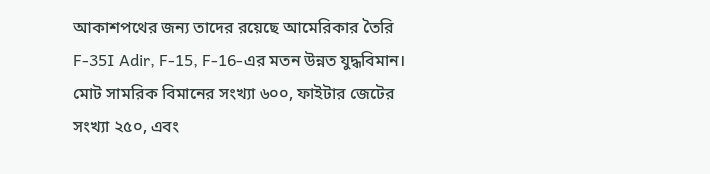আকাশপথের জন্য তাদের রয়েছে আমেরিকার তৈরি F-35I Adir, F-15, F-16-এর মতন উন্নত যুদ্ধবিমান। মোট সামরিক বিমানের সংখ্যা ৬০০, ফাইটার জেটের সংখ্যা ২৫০, এবং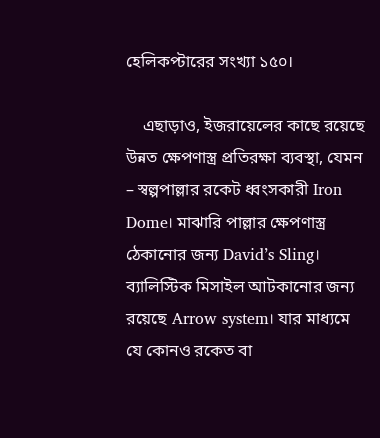হেলিকপ্টারের সংখ্যা ১৫০।

    এছাড়াও, ইজরায়েলের কাছে রয়েছে উন্নত ক্ষেপণাস্ত্র প্রতিরক্ষা ব্যবস্থা, যেমন – স্বল্পপাল্লার রকেট ধ্বংসকারী Iron Dome। মাঝারি পাল্লার ক্ষেপণাস্ত্র ঠেকানোর জন্য David’s Sling। ব্যালিস্টিক মিসাইল আটকানোর জন্য রয়েছে Arrow system। যার মাধ্যমে যে কোনও রকেত বা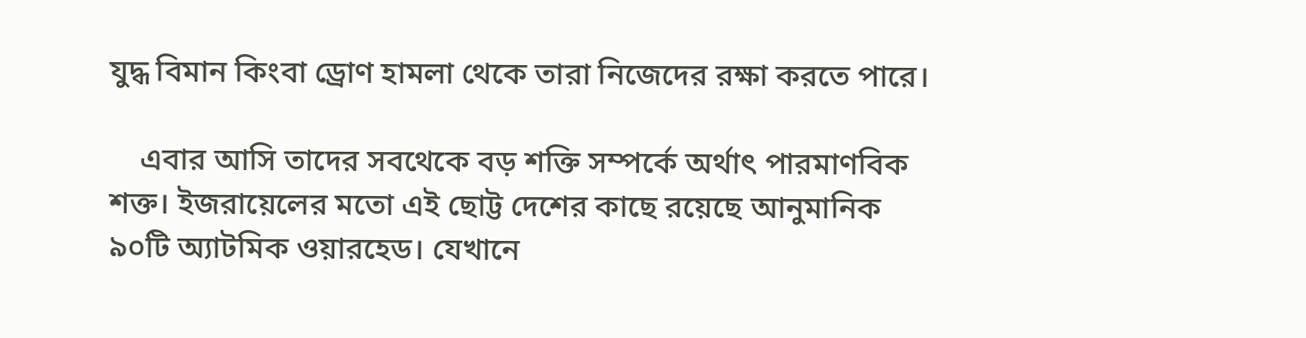যুদ্ধ বিমান কিংবা ড্রোণ হামলা থেকে তারা নিজেদের রক্ষা করতে পারে।

    এবার আসি তাদের সবথেকে বড় শক্তি সম্পর্কে অর্থাৎ পারমাণবিক শক্ত। ইজরায়েলের মতো এই ছোট্ট দেশের কাছে রয়েছে আনুমানিক ৯০টি অ্যাটমিক ওয়ারহেড। যেখানে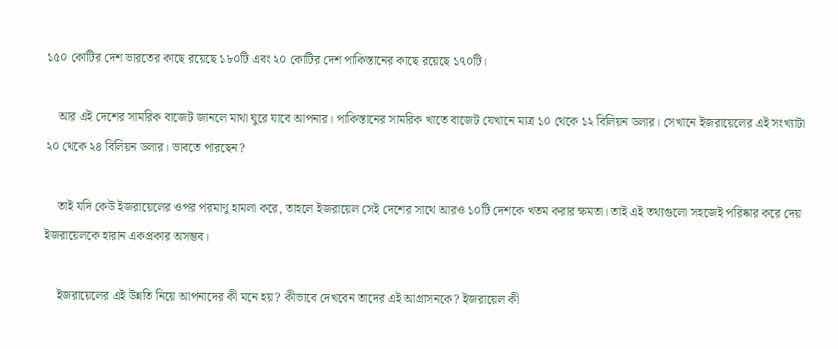১৫০ কোটির দেশ ভারতের কাছে রয়েছে ১৮০টি এবং ২০ কোটির দেশ পাকিস্তানের কাছে রয়েছে ১৭০টি।

    আর এই দেশের সামরিক বাজেট জানলে মাথা ঘুরে যাবে আপনার। পাকিস্তানের সামরিক খাতে বাজেট যেখানে মাত্র ১০ থেকে ১২ বিলিয়ন ডলার। সেখানে ইজরায়েলের এই সংখ্যাটা ২০ থেকে ২৪ বিলিয়ন ডলার। ভাবতে পারছেন?

    তাই যদি কেউ ইজরায়েলের ওপর পরমাণু হামলা করে, তাহলে ইজরায়েল সেই দেশের সাথে আরও ১০টি দেশকে খতম করার ক্ষমতা। তাই এই তথ্যগুলো সহজেই পরিষ্কার করে দেয় ইজরায়েলকে হারান একপ্রকার অসম্ভব।

    ইজরায়েলের এই উন্নতি নিয়ে আপনাদের কী মনে হয়? কীভাবে দেখবেন তাদের এই আগ্রাসনকে? ইজরায়েল কী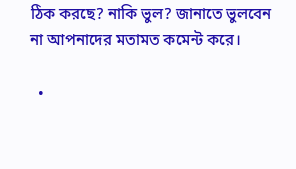ঠিক করছে? নাকি ভুল? জানাতে ভুলবেন না আপনাদের মতামত কমেন্ট করে।

  •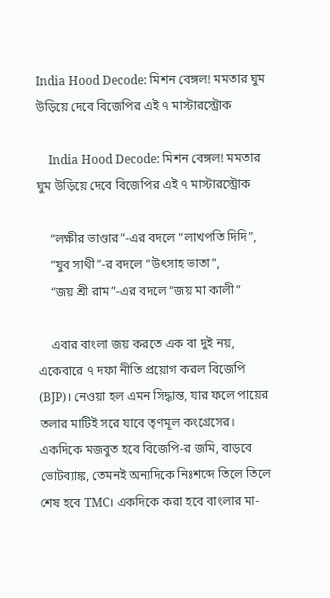India Hood Decode: মিশন বেঙ্গল! মমতার ঘুম উড়িয়ে দেবে বিজেপির এই ৭ মাস্টারস্ট্রোক

    India Hood Decode: মিশন বেঙ্গল! মমতার ঘুম উড়িয়ে দেবে বিজেপির এই ৭ মাস্টারস্ট্রোক

    “লক্ষীর ভাণ্ডার”-এর বদলে “লাখপতি দিদি”,
    “যুব সাথী”-র বদলে “উৎসাহ ভাতা”,
    “জয় শ্রী রাম”-এর বদলে “জয় মা কালী”

    এবার বাংলা জয় করতে এক বা দুই নয়, একেবারে ৭ দফা নীতি প্রয়োগ করল বিজেপি (BJP)। নেওয়া হল এমন সিদ্ধান্ত, যার ফলে পায়ের তলার মাটিই সরে যাবে তৃণমূল কংগ্রেসের। একদিকে মজবুত হবে বিজেপি-র জমি, বাড়বে ভোটব্যাঙ্ক, তেমনই অন্যদিকে নিঃশব্দে তিলে তিলে শেষ হবে TMC। একদিকে করা হবে বাংলার মা-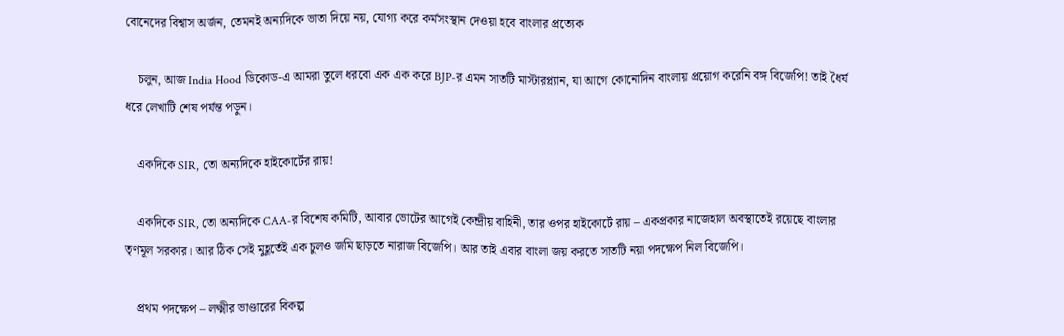বোনেদের বিশ্বাস অর্জন, তেমনই অন্যদিকে ভাতা দিয়ে নয়, যোগ্য করে কর্মসংস্থান দেওয়া হবে বাংলার প্রত্যেক

    চলুন, আজ India Hood ডিকোড-এ আমরা তুলে ধরবো এক এক করে BJP-র এমন সাতটি মাস্টারপ্ল্যান, যা আগে কোনোদিন বাংলায় প্রয়োগ করেনি বঙ্গ বিজেপি! তাই ধৈর্য ধরে লেখাটি শেষ পর্যন্ত পড়ুন।

    একদিকে SIR, তো অন্যদিকে হাইকোর্টের রায়!

    একদিকে SIR, তো অন্যদিকে CAA-র বিশেষ কমিটি, আবার ভোটের আগেই কেন্দ্রীয় বাহিনী, তার ওপর হাইকোর্টে রায় – একপ্রকার নাজেহাল অবস্থাতেই রয়েছে বাংলার তৃণমূল সরকার। আর ঠিক সেই মুহূর্তেই এক চুলও জমি ছাড়তে নারাজ বিজেপি। আর তাই এবার বাংলা জয় করতে সাতটি নয়া পদক্ষেপ নিল বিজেপি।

    প্রথম পদক্ষেপ – লক্ষ্মীর ভাণ্ডারের বিকল্প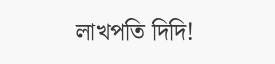লাখপতি দিদি!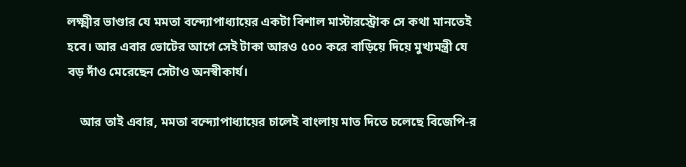লক্ষ্মীর ভাণ্ডার যে মমতা বন্দ্যোপাধ্যায়ের একটা বিশাল মাস্টারস্ট্রোক সে কথা মানতেই হবে। আর এবার ভোটের আগে সেই টাকা আরও ৫০০ করে বাড়িয়ে দিয়ে মুখ্যমন্ত্রী যে বড় দাঁও মেরেছেন সেটাও অনস্বীকার্য।

    আর তাই এবার, মমতা বন্দ্যোপাধ্যায়ের চালেই বাংলায় মাত দিতে চলেছে বিজেপি-র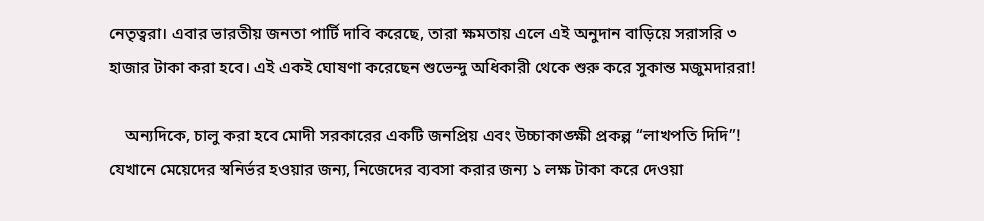নেতৃত্বরা। এবার ভারতীয় জনতা পার্টি দাবি করেছে, তারা ক্ষমতায় এলে এই অনুদান বাড়িয়ে সরাসরি ৩ হাজার টাকা করা হবে। এই একই ঘোষণা করেছেন শুভেন্দু অধিকারী থেকে শুরু করে সুকান্ত মজুমদাররা!

    অন্যদিকে, চালু করা হবে মোদী সরকারের একটি জনপ্রিয় এবং উচ্চাকাঙ্ক্ষী প্রকল্প “লাখপতি দিদি”! যেখানে মেয়েদের স্বনির্ভর হওয়ার জন্য, নিজেদের ব্যবসা করার জন্য ১ লক্ষ টাকা করে দেওয়া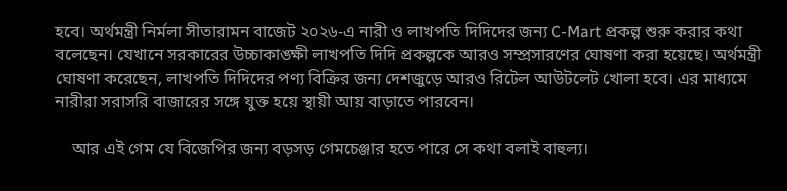হবে। অর্থমন্ত্রী নির্মলা সীতারামন বাজেট ২০২৬-এ নারী ও লাখপতি দিদিদের জন্য C-Mart প্রকল্প শুরু করার কথা বলেছেন। যেখানে সরকারের উচ্চাকাঙ্ক্ষী লাখপতি দিদি প্রকল্পকে আরও সম্প্রসারণের ঘোষণা করা হয়েছে। অর্থমন্ত্রী ঘোষণা করেছেন, লাখপতি দিদিদের পণ্য বিক্রির জন্য দেশজুড়ে আরও রিটেল আউটলেট খোলা হবে। এর মাধ্যমে নারীরা সরাসরি বাজারের সঙ্গে যুক্ত হয়ে স্থায়ী আয় বাড়াতে পারবেন।

    আর এই গেম যে বিজেপির জন্য বড়সড় গেমচেঞ্জার হতে পারে সে কথা বলাই বাহুল্য।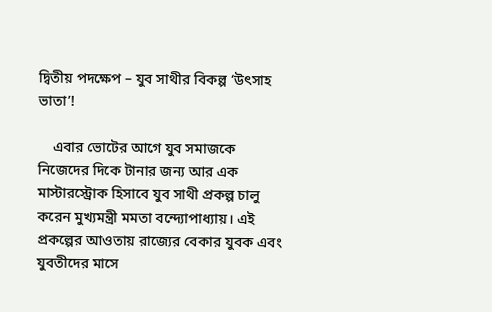দ্বিতীয় পদক্ষেপ – যুব সাথীর বিকল্প ‘উৎসাহ ভাতা’!

    এবার ভোটের আগে যুব সমাজকে নিজেদের দিকে টানার জন্য আর এক মাস্টারস্ট্রোক হিসাবে যুব সাথী প্রকল্প চালু করেন মুখ্যমন্ত্রী মমতা বন্দ্যোপাধ্যায়। এই প্রকল্পের আওতায় রাজ্যের বেকার যুবক এবং যুবতীদের মাসে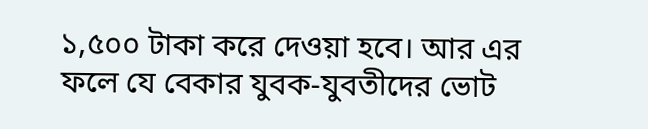১,৫০০ টাকা করে দেওয়া হবে। আর এর ফলে যে বেকার যুবক-যুবতীদের ভোট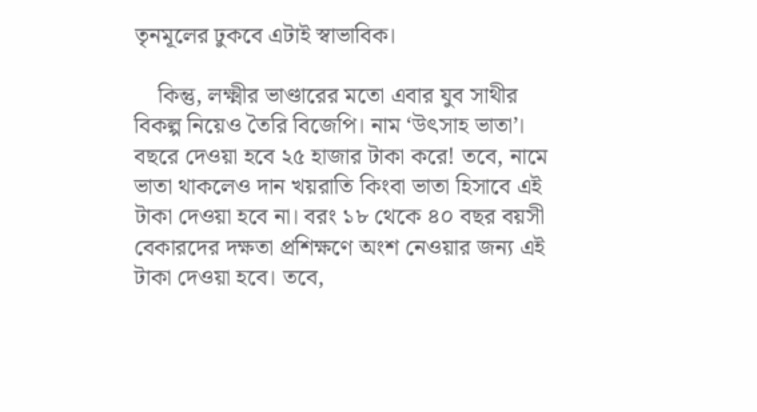তৃনমূলের ঢুকবে এটাই স্বাভাবিক।

    কিন্তু, লক্ষ্মীর ভাণ্ডারের মতো এবার যুব সাথীর বিকল্প নিয়েও তৈরি বিজেপি। নাম ‘উৎসাহ ভাতা’। বছরে দেওয়া হবে ২৫ হাজার টাকা করে! তবে, নামে ভাতা থাকলেও দান খয়রাতি কিংবা ভাতা হিসাবে এই টাকা দেওয়া হবে না। বরং ১৮ থেকে ৪০ বছর বয়সী বেকারদের দক্ষতা প্রশিক্ষণে অংশ নেওয়ার জন্য এই টাকা দেওয়া হবে। তবে,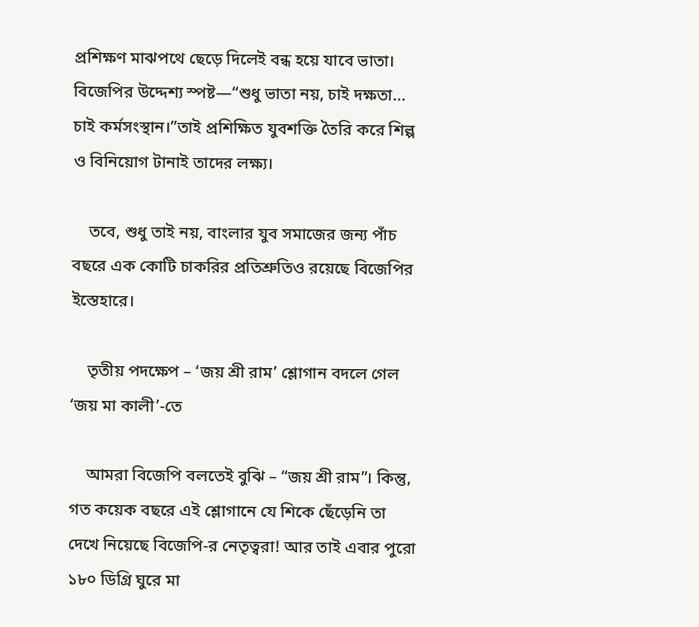প্রশিক্ষণ মাঝপথে ছেড়ে দিলেই বন্ধ হয়ে যাবে ভাতা। বিজেপির উদ্দেশ্য স্পষ্ট—“শুধু ভাতা নয়, চাই দক্ষতা… চাই কর্মসংস্থান।”তাই প্রশিক্ষিত যুবশক্তি তৈরি করে শিল্প ও বিনিয়োগ টানাই তাদের লক্ষ্য।

    তবে, শুধু তাই নয়, বাংলার যুব সমাজের জন্য পাঁচ বছরে এক কোটি চাকরির প্রতিশ্রুতিও রয়েছে বিজেপির ইস্তেহারে।

    তৃতীয় পদক্ষেপ – ‘জয় শ্রী রাম’ শ্লোগান বদলে গেল ‘জয় মা কালী’-তে

    আমরা বিজেপি বলতেই বুঝি – “জয় শ্রী রাম”। কিন্তু, গত কয়েক বছরে এই শ্লোগানে যে শিকে ছেঁড়েনি তা দেখে নিয়েছে বিজেপি-র নেতৃত্বরা! আর তাই এবার পুরো ১৮০ ডিগ্রি ঘুরে মা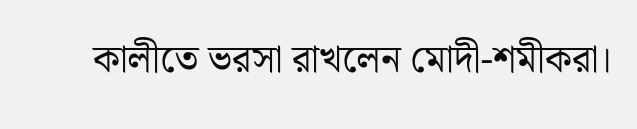কালীতে ভরসা রাখলেন মোদী-শমীকরা।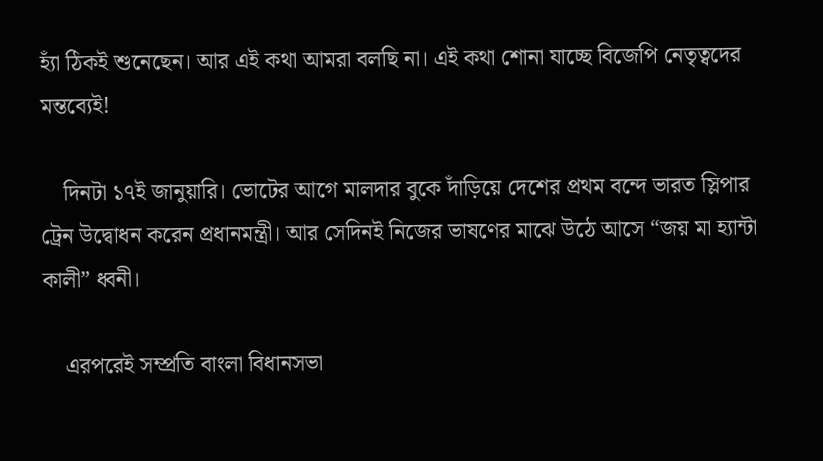হ্যাঁ ঠিকই শুনেছেন। আর এই কথা আমরা বলছি না। এই কথা শোনা যাচ্ছে বিজেপি নেতৃত্বদের মন্তব্যেই!

    দিনটা ১৭ই জানুয়ারি। ভোটের আগে মালদার বুকে দাঁড়িয়ে দেশের প্রথম বন্দে ভারত স্লিপার ট্রেন উদ্বোধন করেন প্রধানমন্ত্রী। আর সেদিনই নিজের ভাষণের মাঝে উঠে আসে “জয় মা হ্যান্টা কালী” ধ্বনী।

    এরপরেই সম্প্রতি বাংলা বিধানসভা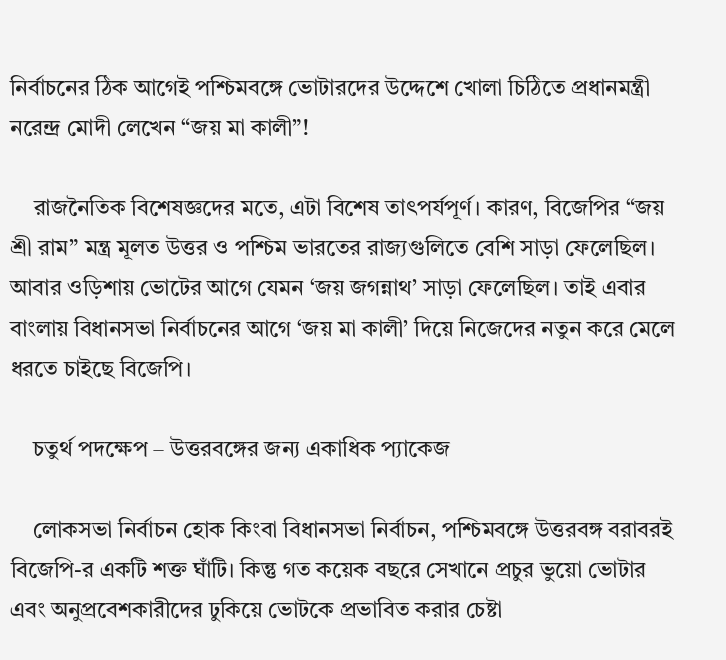নির্বাচনের ঠিক আগেই পশ্চিমবঙ্গে ভোটারদের উদ্দেশে খোলা চিঠিতে প্রধানমন্ত্রী নরেন্দ্র মোদী লেখেন “জয় মা কালী”!

    রাজনৈতিক বিশেষজ্ঞদের মতে, এটা বিশেষ তাৎপর্যপূর্ণ। কারণ, বিজেপির “জয় শ্রী রাম” মন্ত্র মূলত উত্তর ও পশ্চিম ভারতের রাজ্যগুলিতে বেশি সাড়া ফেলেছিল। আবার ওড়িশায় ভোটের আগে যেমন ‘জয় জগন্নাথ’ সাড়া ফেলেছিল। তাই এবার বাংলায় বিধানসভা নির্বাচনের আগে ‘জয় মা কালী’ দিয়ে নিজেদের নতুন করে মেলে ধরতে চাইছে বিজেপি।

    চতুর্থ পদক্ষেপ – উত্তরবঙ্গের জন্য একাধিক প্যাকেজ

    লোকসভা নির্বাচন হোক কিংবা বিধানসভা নির্বাচন, পশ্চিমবঙ্গে উত্তরবঙ্গ বরাবরই বিজেপি-র একটি শক্ত ঘাঁটি। কিন্তু গত কয়েক বছরে সেখানে প্রচুর ভুয়ো ভোটার এবং অনুপ্রবেশকারীদের ঢুকিয়ে ভোটকে প্রভাবিত করার চেষ্টা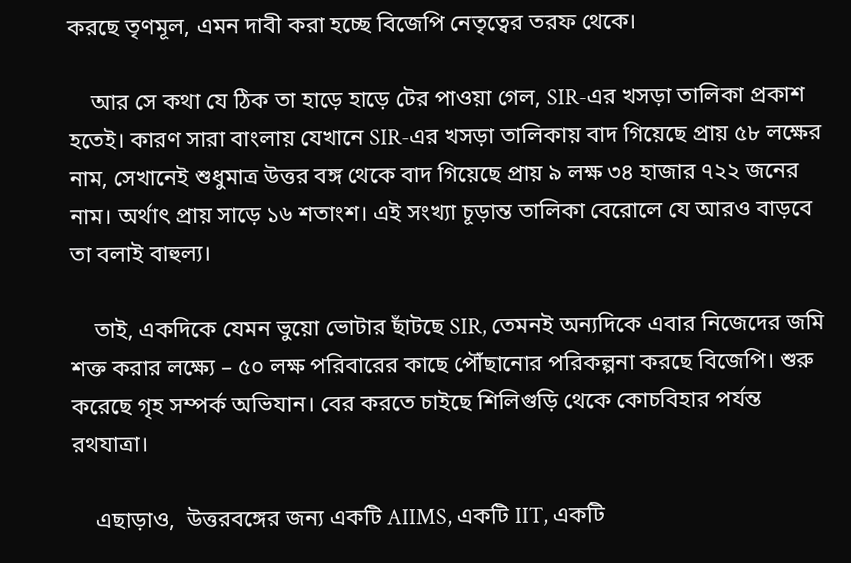করছে তৃণমূল, এমন দাবী করা হচ্ছে বিজেপি নেতৃত্বের তরফ থেকে।

    আর সে কথা যে ঠিক তা হাড়ে হাড়ে টের পাওয়া গেল, SIR-এর খসড়া তালিকা প্রকাশ হতেই। কারণ সারা বাংলায় যেখানে SIR-এর খসড়া তালিকায় বাদ গিয়েছে প্রায় ৫৮ লক্ষের নাম, সেখানেই শুধুমাত্র উত্তর বঙ্গ থেকে বাদ গিয়েছে প্রায় ৯ লক্ষ ৩৪ হাজার ৭২২ জনের নাম। অর্থাৎ প্রায় সাড়ে ১৬ শতাংশ। এই সংখ্যা চূড়ান্ত তালিকা বেরোলে যে আরও বাড়বে তা বলাই বাহুল্য।

    তাই, একদিকে যেমন ভুয়ো ভোটার ছাঁটছে SIR, তেমনই অন্যদিকে এবার নিজেদের জমি শক্ত করার লক্ষ্যে – ৫০ লক্ষ পরিবারের কাছে পৌঁছানোর পরিকল্পনা করছে বিজেপি। শুরু করেছে গৃহ সম্পর্ক অভিযান। বের করতে চাইছে শিলিগুড়ি থেকে কোচবিহার পর্যন্ত রথযাত্রা।

    এছাড়াও,  উত্তরবঙ্গের জন্য একটি AIIMS, একটি IIT, একটি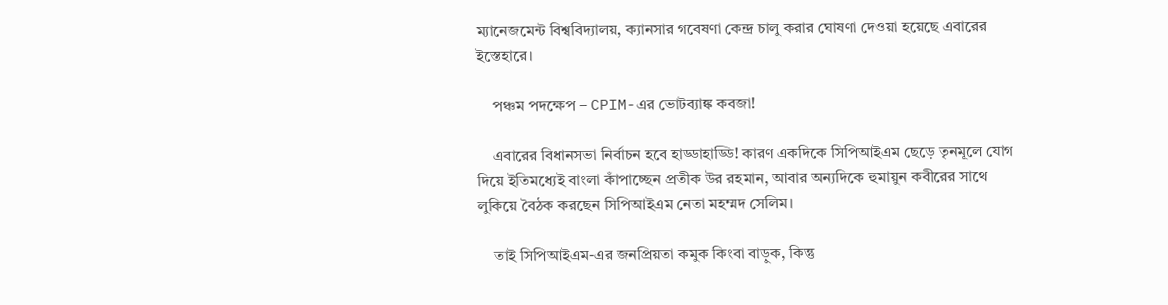ম্যানেজমেন্ট বিশ্ববিদ্যালয়, ক্যানসার গবেষণা কেন্দ্র চালু করার ঘোষণা দেওয়া হয়েছে এবারের ইস্তেহারে।

    পঞ্চম পদক্ষেপ – CPIM-এর ভোটব্যাঙ্ক কবজা!

    এবারের বিধানসভা নির্বাচন হবে হাড্ডাহাড্ডি! কারণ একদিকে সিপিআইএম ছেড়ে তৃনমূলে যোগ দিয়ে ইতিমধ্যেই বাংলা কাঁপাচ্ছেন প্রতীক উর রহমান, আবার অন্যদিকে হুমায়ুন কবীরের সাথে লুকিয়ে বৈঠক করছেন সিপিআইএম নেতা মহম্মদ সেলিম।

    তাই সিপিআইএম-এর জনপ্রিয়তা কমুক কিংবা বাড়ুক, কিন্তু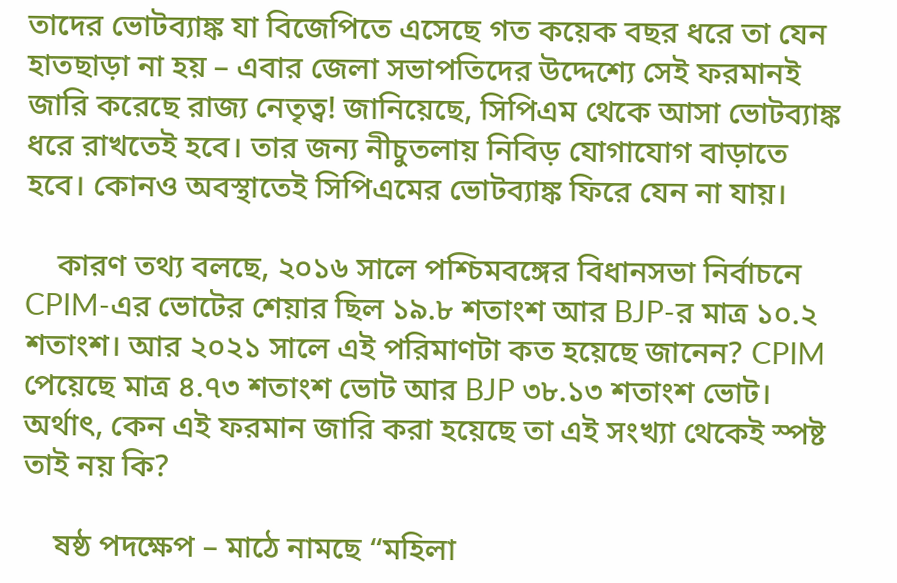তাদের ভোটব্যাঙ্ক যা বিজেপিতে এসেছে গত কয়েক বছর ধরে তা যেন হাতছাড়া না হয় – এবার জেলা সভাপতিদের উদ্দেশ্যে সেই ফরমানই জারি করেছে রাজ্য নেতৃত্ব! জানিয়েছে, সিপিএম থেকে আসা ভোটব্যাঙ্ক ধরে রাখতেই হবে। তার জন্য নীচুতলায় নিবিড় যোগাযোগ বাড়াতে হবে। কোনও অবস্থাতেই সিপিএমের ভোটব্যাঙ্ক ফিরে যেন না যায়।

    কারণ তথ্য বলছে, ২০১৬ সালে পশ্চিমবঙ্গের বিধানসভা নির্বাচনে CPIM-এর ভোটের শেয়ার ছিল ১৯.৮ শতাংশ আর BJP-র মাত্র ১০.২ শতাংশ। আর ২০২১ সালে এই পরিমাণটা কত হয়েছে জানেন? CPIM পেয়েছে মাত্র ৪.৭৩ শতাংশ ভোট আর BJP ৩৮.১৩ শতাংশ ভোট। অর্থাৎ, কেন এই ফরমান জারি করা হয়েছে তা এই সংখ্যা থেকেই স্পষ্ট তাই নয় কি?

    ষষ্ঠ পদক্ষেপ – মাঠে নামছে “মহিলা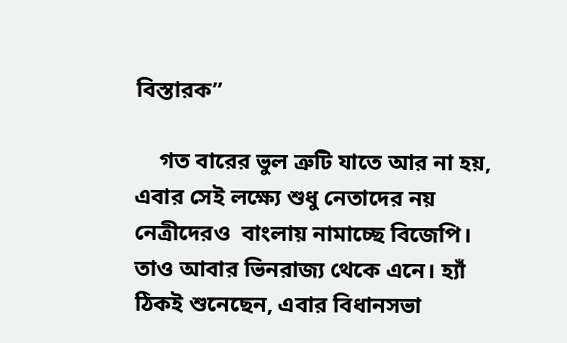বিস্তারক”

    গত বারের ভুল ত্রুটি যাতে আর না হয়, এবার সেই লক্ষ্যে শুধু নেতাদের নয় নেত্রীদেরও  বাংলায় নামাচ্ছে বিজেপি। তাও আবার ভিনরাজ্য থেকে এনে। হ্যাঁ ঠিকই শুনেছেন, এবার বিধানসভা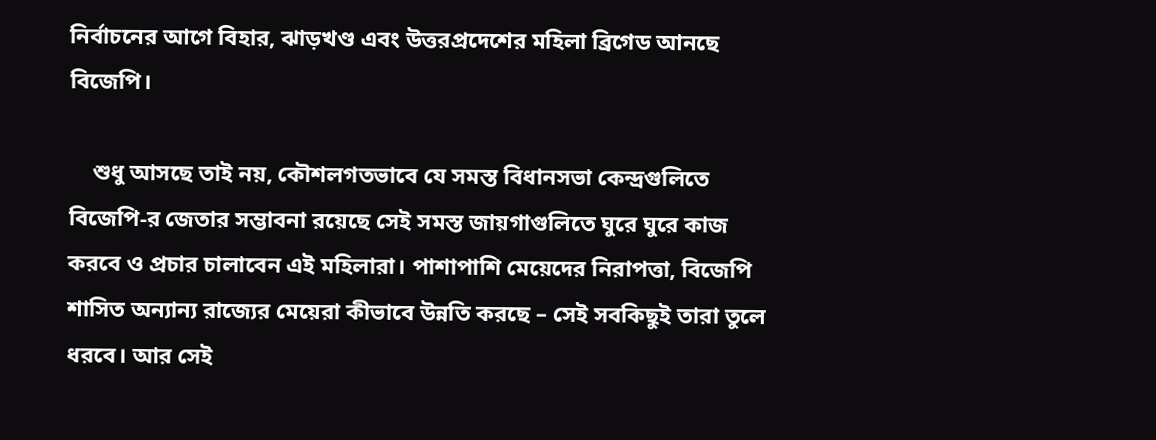নির্বাচনের আগে বিহার, ঝাড়খণ্ড এবং উত্তরপ্রদেশের মহিলা ব্রিগেড আনছে বিজেপি।

    শুধু আসছে তাই নয়, কৌশলগতভাবে যে সমস্ত বিধানসভা কেন্দ্রগুলিতে বিজেপি-র জেতার সম্ভাবনা রয়েছে সেই সমস্ত জায়গাগুলিতে ঘুরে ঘুরে কাজ করবে ও প্রচার চালাবেন এই মহিলারা। পাশাপাশি মেয়েদের নিরাপত্তা, বিজেপি শাসিত অন্যান্য রাজ্যের মেয়েরা কীভাবে উন্নতি করছে – সেই সবকিছুই তারা তুলে ধরবে। আর সেই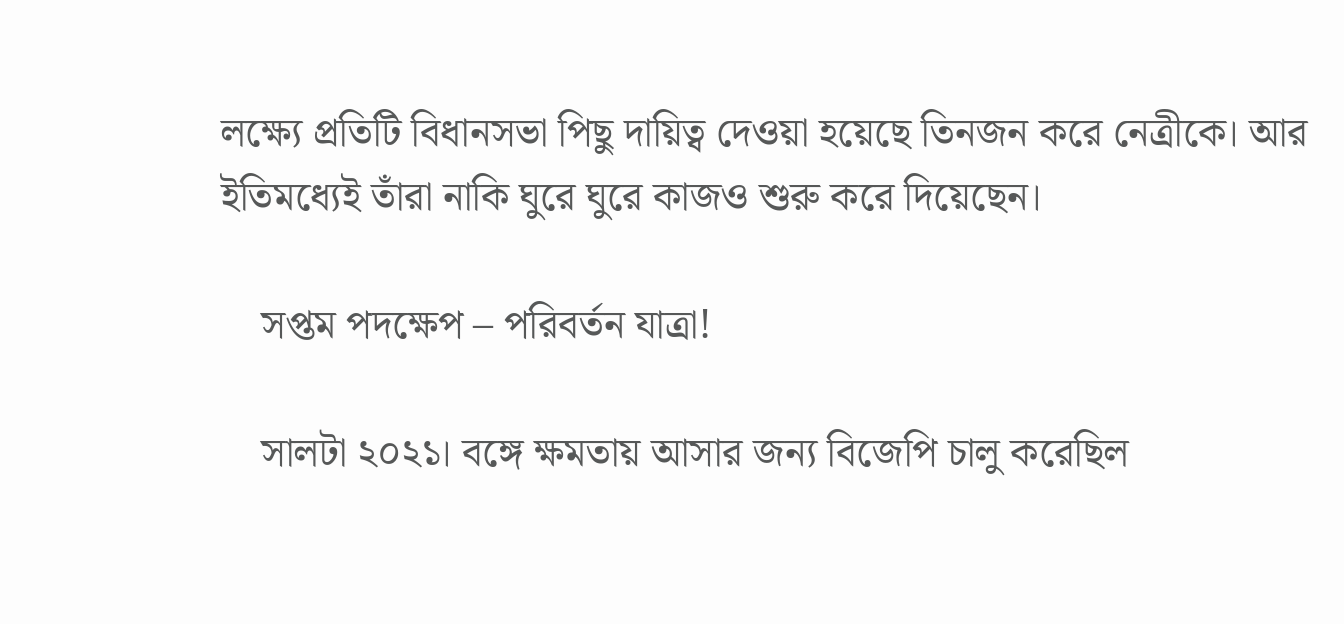লক্ষ্যে প্রতিটি বিধানসভা পিছু দায়িত্ব দেওয়া হয়েছে তিনজন করে নেত্রীকে। আর ইতিমধ্যেই তাঁরা নাকি ঘুরে ঘুরে কাজও শুরু করে দিয়েছেন।

    সপ্তম পদক্ষেপ – পরিবর্তন যাত্রা!

    সালটা ২০২১। বঙ্গে ক্ষমতায় আসার জন্য বিজেপি চালু করেছিল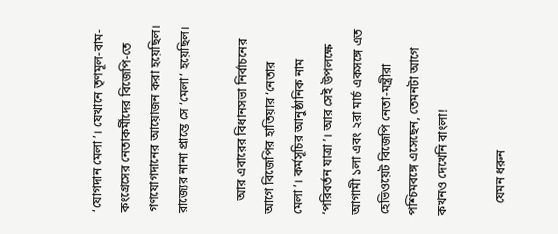‘যোগদান মেলা’। যেখানে তৃণমূল-বাম-কংগ্রেসের নেতাকর্মীদের বিজেপি-তে গণযোগদানের আয়োজন করা হয়েছিল। রাজ্যের নানা প্রান্তে সে ‘মেলা’ হয়েছিল।

    আর এবারের বিধানসভা নির্বাচনের আগে বিজেপির হাতিয়ার ‘নেতার মেলা’। কর্মসূচির আনুষ্ঠানিক নাম ‘পরিবর্তন যাত্রা’। আর সেই উপলক্ষে আগামী ১লা এবং ২রা মার্চ একসঙ্গে এত হেভিওয়েট বিজেপি নেতা-মন্ত্রীরা পশ্চিমবঙ্গে এসেছেন, তেমনটা আগে কখনও দেখেনি বাংলা!

    যেমন ধরুন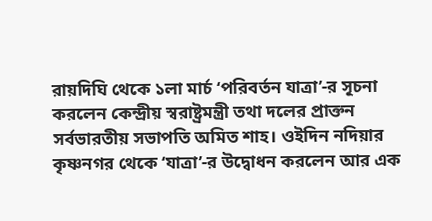রায়দিঘি থেকে ১লা মার্চ ‘পরিবর্তন যাত্রা’-র সূচনা করলেন কেন্দ্রীয় স্বরাষ্ট্রমন্ত্রী তথা দলের প্রাক্তন সর্বভারতীয় সভাপতি অমিত শাহ। ওইদিন নদিয়ার কৃষ্ণনগর থেকে ‘যাত্রা’-র উদ্বোধন করলেন আর এক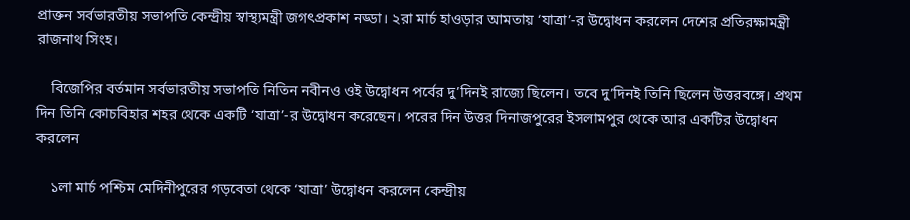প্রাক্তন সর্বভারতীয় সভাপতি কেন্দ্রীয় স্বাস্থ্যমন্ত্রী জগৎপ্রকাশ নড্ডা। ২রা মার্চ হাওড়ার আমতায় ‘যাত্রা’-র উদ্বোধন করলেন দেশের প্রতিরক্ষামন্ত্রী রাজনাথ সিংহ।

    বিজেপির বর্তমান সর্বভারতীয় সভাপতি নিতিন নবীনও ওই উদ্বোধন পর্বের দু’দিনই রাজ্যে ছিলেন। তবে দু’দিনই তিনি ছিলেন উত্তরবঙ্গে। প্রথম দিন তিনি কোচবিহার শহর থেকে একটি ‘যাত্রা’-র উদ্বোধন করেছেন। পরের দিন উত্তর দিনাজপুরের ইসলামপুর থেকে আর একটির উদ্বোধন করলেন

    ১লা মার্চ পশ্চিম মেদিনীপুরের গড়বেতা থেকে ‘যাত্রা’ উদ্বোধন করলেন কেন্দ্রীয়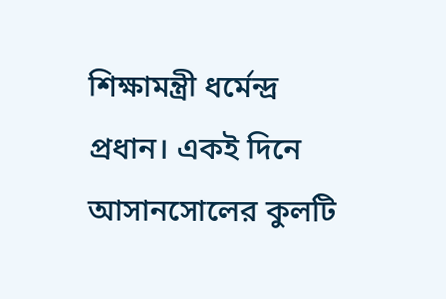শিক্ষামন্ত্রী ধর্মেন্দ্র প্রধান। একই দিনে আসানসোলের কুলটি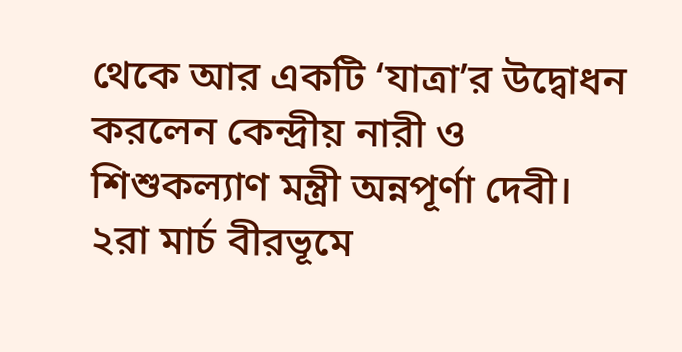থেকে আর একটি ‘যাত্রা’র উদ্বোধন করলেন কেন্দ্রীয় নারী ও শিশুকল্যাণ মন্ত্রী অন্নপূর্ণা দেবী। ২রা মার্চ বীরভূমে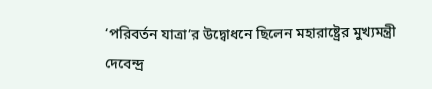‘পরিবর্তন যাত্রা’র উদ্বোধনে ছিলেন মহারাষ্ট্রের মুখ্যমন্ত্রী দেবেন্দ্র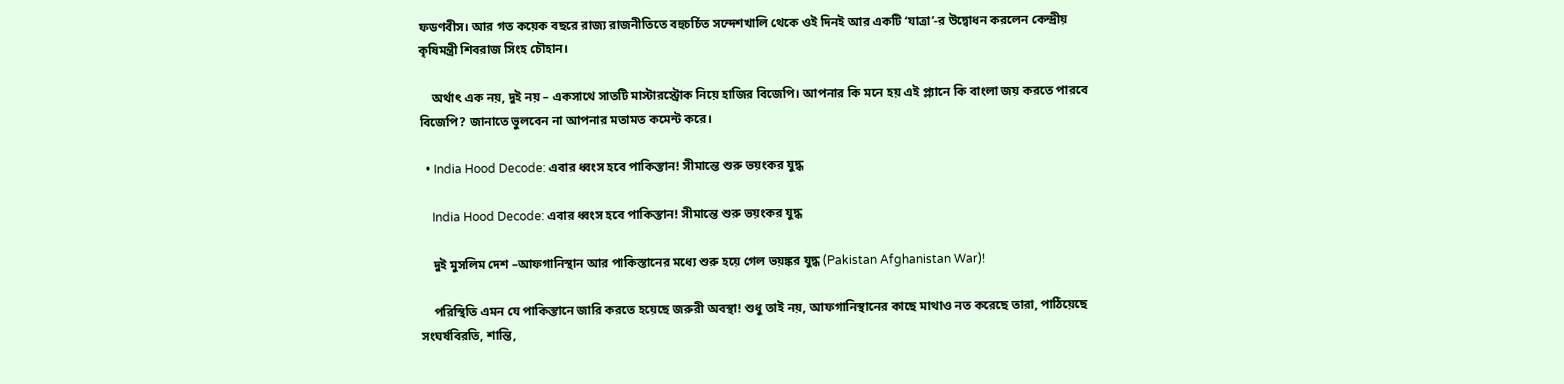ফডণবীস। আর গত কয়েক বছরে রাজ্য রাজনীতিতে বহুচর্চিত সন্দেশখালি থেকে ওই দিনই আর একটি ‘যাত্রা’-র উদ্বোধন করলেন কেন্দ্রীয় কৃষিমন্ত্রী শিবরাজ সিংহ চৌহান।

    অর্থাৎ এক নয়, দুই নয় – একসাথে সাতটি মাস্টারস্ট্রোক নিয়ে হাজির বিজেপি। আপনার কি মনে হয় এই প্ল্যানে কি বাংলা জয় করতে পারবে বিজেপি? জানাতে ভুলবেন না আপনার মতামত কমেন্ট করে।

  • India Hood Decode: এবার ধ্বংস হবে পাকিস্তান! সীমান্তে শুরু ভয়ংকর যুদ্ধ

    India Hood Decode: এবার ধ্বংস হবে পাকিস্তান! সীমান্তে শুরু ভয়ংকর যুদ্ধ

    দুই মুসলিম দেশ –আফগানিস্থান আর পাকিস্তানের মধ্যে শুরু হয়ে গেল ভয়ঙ্কর যুদ্ধ (Pakistan Afghanistan War)!

    পরিস্থিতি এমন যে পাকিস্তানে জারি করতে হয়েছে জরুরী অবস্থা! শুধু তাই নয়, আফগানিস্থানের কাছে মাথাও নত করেছে তারা, পাঠিয়েছে সংঘর্ষবিরতি, শান্তি,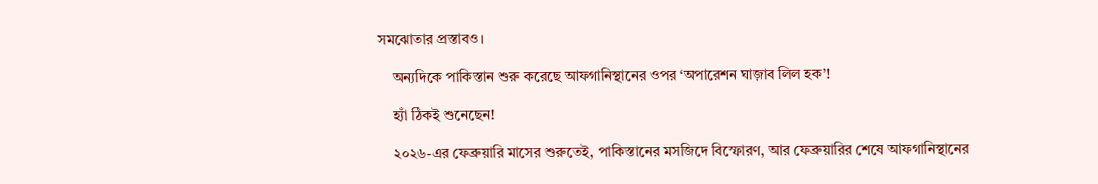সমঝোতার প্রস্তাবও।

    অন্যদিকে পাকিস্তান শুরু করেছে আফগানিস্থানের ওপর ‘অপারেশন ঘাজ়াব লিল হক’!

    হ্যাঁ ঠিকই শুনেছেন!

    ২০২৬-এর ফেব্রুয়ারি মাসের শুরুতেই, পাকিস্তানের মসজিদে বিস্ফোরণ, আর ফেব্রুয়ারির শেষে আফগানিস্থানের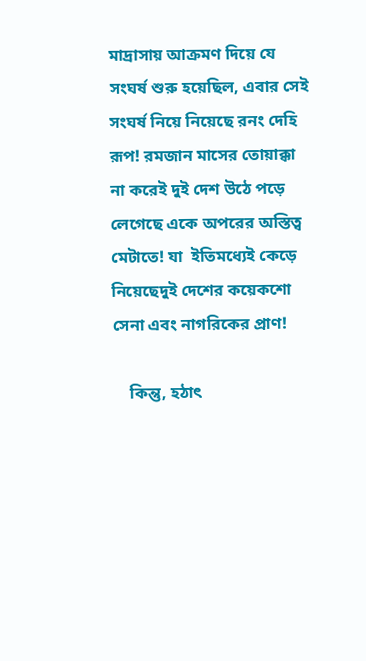মাদ্রাসায় আক্রমণ দিয়ে যে সংঘর্ষ শুরু হয়েছিল, এবার সেই সংঘর্ষ নিয়ে নিয়েছে রনং দেহি রূপ! রমজান মাসের তোয়াক্কা না করেই দুই দেশ উঠে পড়ে লেগেছে একে অপরের অস্তিত্ব মেটাতে! যা  ইতিমধ্যেই কেড়ে নিয়েছেদুই দেশের কয়েকশো সেনা এবং নাগরিকের প্রাণ!

    কিন্তু, হঠাৎ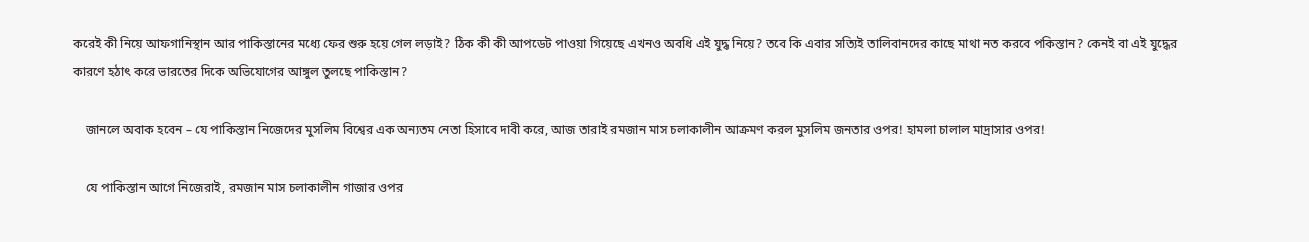করেই কী নিয়ে আফগানিস্থান আর পাকিস্তানের মধ্যে ফের শুরু হয়ে গেল লড়াই? ঠিক কী কী আপডেট পাওয়া গিয়েছে এখনও অবধি এই যুদ্ধ নিয়ে? তবে কি এবার সত্যিই তালিবানদের কাছে মাথা নত করবে পকিস্তান? কেনই বা এই যুদ্ধের কারণে হঠাৎ করে ভারতের দিকে অভিযোগের আঙ্গুল তুলছে পাকিস্তান?

    জানলে অবাক হবেন – যে পাকিস্তান নিজেদের মুসলিম বিশ্বের এক অন্যতম নেতা হিসাবে দাবী করে, আজ তারাই রমজান মাস চলাকালীন আক্রমণ করল মুসলিম জনতার ওপর! হামলা চালাল মাদ্রাসার ওপর!

    যে পাকিস্তান আগে নিজেরাই, রমজান মাস চলাকালীন গাজার ওপর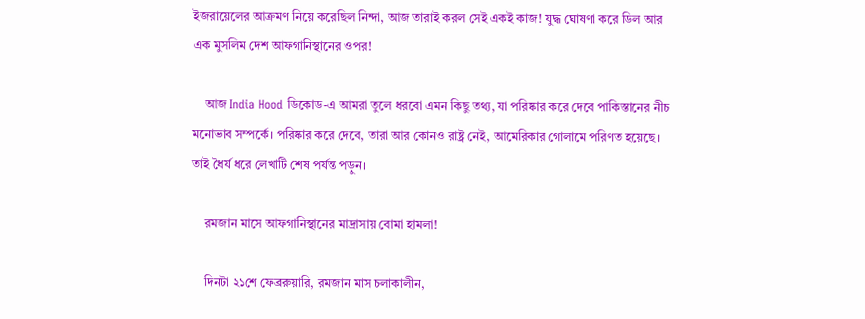ইজরায়েলের আক্রমণ নিয়ে করেছিল নিন্দা, আজ তারাই করল সেই একই কাজ! যুদ্ধ ঘোষণা করে ডিল আর এক মুসলিম দেশ আফগানিস্থানের ওপর!

    আজ India Hood ডিকোড-এ আমরা তুলে ধরবো এমন কিছু তথ্য, যা পরিষ্কার করে দেবে পাকিস্তানের নীচ মনোভাব সম্পর্কে। পরিষ্কার করে দেবে, তারা আর কোনও রাষ্ট্র নেই, আমেরিকার গোলামে পরিণত হয়েছে। তাই ধৈর্য ধরে লেখাটি শেষ পর্যন্ত পড়ুন।

    রমজান মাসে আফগানিস্থানের মাদ্রাসায় বোমা হামলা!

    দিনটা ২১শে ফেব্ররুয়ারি, রমজান মাস চলাকালীন,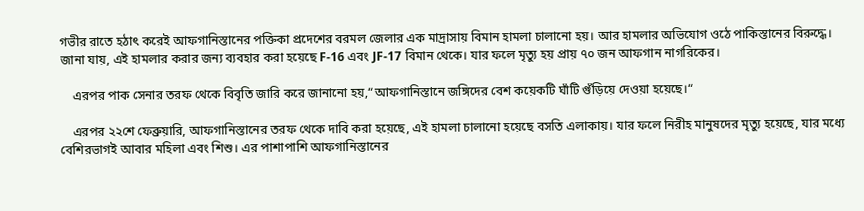গভীর রাতে হঠাৎ করেই আফগানিস্তানের পক্তিকা প্রদেশের বরমল জেলার এক মাদ্রাসায় বিমান হামলা চালানো হয়। আর হামলার অভিযোগ ওঠে পাকিস্তানের বিরুদ্ধে। জানা যায়, এই হামলার করার জন্য ব্যবহার করা হয়েছে F-16 এবং JF-17 বিমান থেকে। যার ফলে মৃত্যু হয় প্রায় ৭০ জন আফগান নাগরিকের।

    এরপর পাক সেনার তরফ থেকে বিবৃতি জারি করে জানানো হয়,“আফগানিস্তানে জঙ্গিদের বেশ কয়েকটি ঘাঁটি গুঁড়িয়ে দেওয়া হয়েছে।“

    এরপর ২২শে ফেব্রুয়ারি, আফগানিস্তানের তরফ থেকে দাবি করা হয়েছে, এই হামলা চালানো হয়েছে বসতি এলাকায়। যার ফলে নিরীহ মানুষদের মৃত্যু হয়েছে, যার মধ্যে বেশিরভাগই আবার মহিলা এবং শিশু। এর পাশাপাশি আফগানিস্তানের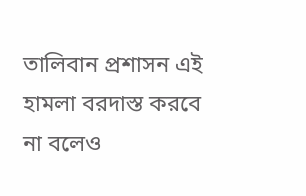তালিবান প্রশাসন এই হামলা বরদাস্ত করবে না বলেও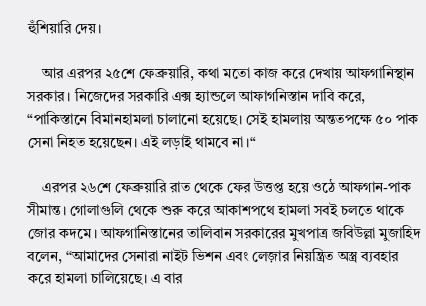হুঁশিয়ারি দেয়।

    আর এরপর ২৫শে ফেব্রুয়ারি, কথা মতো কাজ করে দেখায় আফগানিস্থান সরকার। নিজেদের সরকারি এক্স হ্যান্ডলে আফাগনিস্তান দাবি করে, “পাকিস্তানে বিমানহামলা চালানো হয়েছে। সেই হামলায় অন্ততপক্ষে ৫০ পাক সেনা নিহত হয়েছেন। এই লড়াই থামবে না।“

    এরপর ২৬শে ফেব্রুয়ারি রাত থেকে ফের উত্তপ্ত হয়ে ওঠে আফগান-পাক সীমান্ত। গোলাগুলি থেকে শুরু করে আকাশপথে হামলা সবই চলতে থাকে জোর কদমে। আফগানিস্তানের তালিবান সরকারের মুখপাত্র জবিউল্লা মুজাহিদ বলেন, ‘‘আমাদের সেনারা নাইট ভিশন এবং লেজ়ার নিয়ন্ত্রিত অস্ত্র ব্যবহার করে হামলা চালিয়েছে। এ বার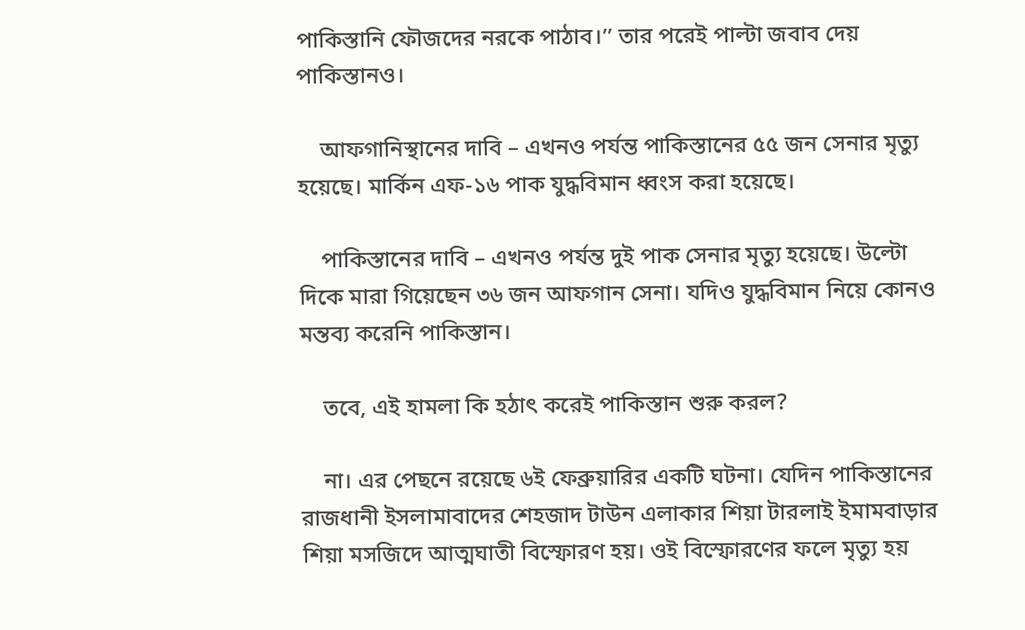পাকিস্তানি ফৌজদের নরকে পাঠাব।’’ তার পরেই পাল্টা জবাব দেয় পাকিস্তানও।

    আফগানিস্থানের দাবি – এখনও পর্যন্ত পাকিস্তানের ৫৫ জন সেনার মৃত্যু হয়েছে। মার্কিন এফ-১৬ পাক যুদ্ধবিমান ধ্বংস করা হয়েছে।

    পাকিস্তানের দাবি – এখনও পর্যন্ত দুই পাক সেনার মৃত্যু হয়েছে। উল্টো দিকে মারা গিয়েছেন ৩৬ জন আফগান সেনা। যদিও যুদ্ধবিমান নিয়ে কোনও মন্তব্য করেনি পাকিস্তান।

    তবে, এই হামলা কি হঠাৎ করেই পাকিস্তান শুরু করল?

    না। এর পেছনে রয়েছে ৬ই ফেব্রুয়ারির একটি ঘটনা। যেদিন পাকিস্তানের রাজধানী ইসলামাবাদের শেহজাদ টাউন এলাকার শিয়া টারলাই ইমামবাড়ার শিয়া মসজিদে আত্মঘাতী বিস্ফোরণ হয়। ওই বিস্ফোরণের ফলে মৃত্যু হয়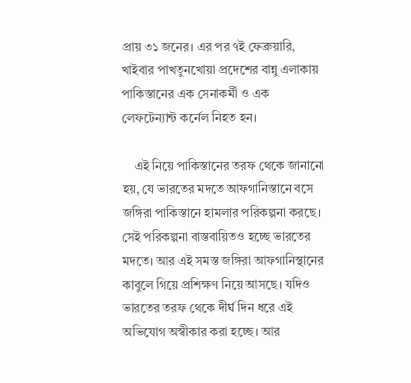প্রায় ৩১ জনের। এর পর ৭ই ফেব্রুয়ারি, খাইবার পাখতুনখোয়া প্রদেশের বান্নু এলাকায় পাকিস্তানের এক সেনাকর্মী ও এক লেফটেন্যান্ট কর্নেল নিহত হন।

    এই নিয়ে পাকিস্তানের তরফ থেকে জানানো হয়, যে ভারতের মদতে আফগানিস্তানে বসে জঙ্গিরা পাকিস্তানে হামলার পরিকল্পনা করছে। সেই পরিকল্পনা বাস্তবায়িতও হচ্ছে ভারতের মদতে। আর এই সমস্ত জঙ্গিরা আফগানিস্থানের কাবুলে গিয়ে প্রশিক্ষণ নিয়ে আসছে। যদিও ভারতের তরফ থেকে দীর্ঘ দিন ধরে এই অভিযোগ অস্বীকার করা হচ্ছে। আর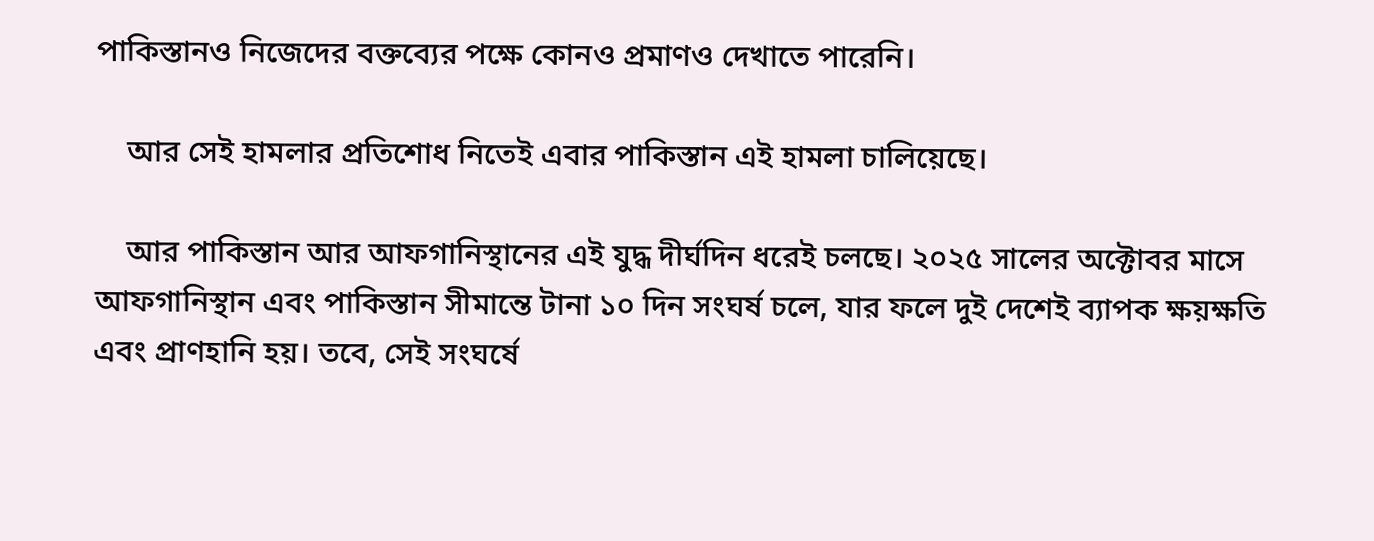পাকিস্তানও নিজেদের বক্তব্যের পক্ষে কোনও প্রমাণও দেখাতে পারেনি।

    আর সেই হামলার প্রতিশোধ নিতেই এবার পাকিস্তান এই হামলা চালিয়েছে।

    আর পাকিস্তান আর আফগানিস্থানের এই যুদ্ধ দীর্ঘদিন ধরেই চলছে। ২০২৫ সালের অক্টোবর মাসে আফগানিস্থান এবং পাকিস্তান সীমান্তে টানা ১০ দিন সংঘর্ষ চলে, যার ফলে দুই দেশেই ব্যাপক ক্ষয়ক্ষতি এবং প্রাণহানি হয়। তবে, সেই সংঘর্ষে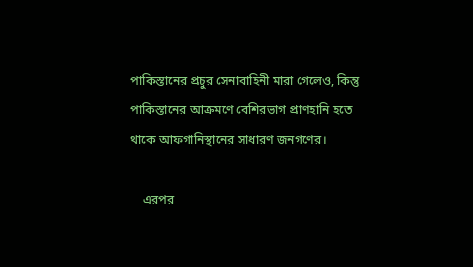পাকিস্তানের প্রচুর সেনাবাহিনী মারা গেলেও, কিন্তু পাকিস্তানের আক্রমণে বেশিরভাগ প্রাণহানি হতে থাকে আফগানিস্থানের সাধারণ জনগণের।

    এরপর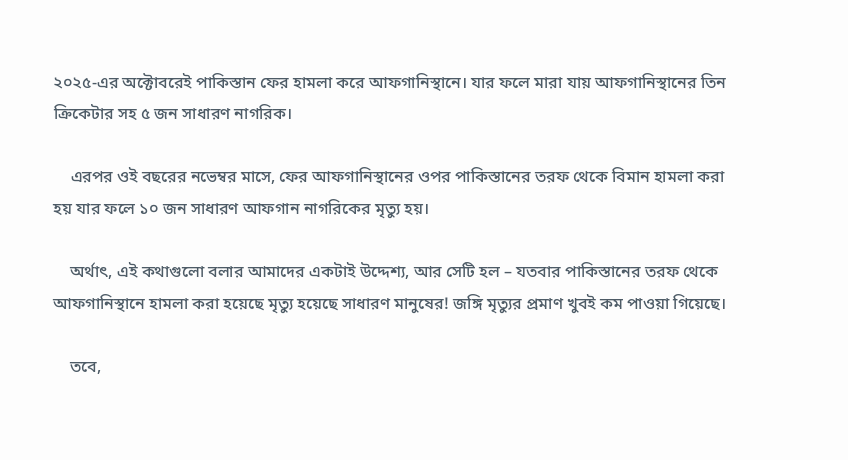২০২৫-এর অক্টোবরেই পাকিস্তান ফের হামলা করে আফগানিস্থানে। যার ফলে মারা যায় আফগানিস্থানের তিন ক্রিকেটার সহ ৫ জন সাধারণ নাগরিক।

    এরপর ওই বছরের নভেম্বর মাসে, ফের আফগানিস্থানের ওপর পাকিস্তানের তরফ থেকে বিমান হামলা করা হয় যার ফলে ১০ জন সাধারণ আফগান নাগরিকের মৃত্যু হয়।

    অর্থাৎ, এই কথাগুলো বলার আমাদের একটাই উদ্দেশ্য, আর সেটি হল – যতবার পাকিস্তানের তরফ থেকে আফগানিস্থানে হামলা করা হয়েছে মৃত্যু হয়েছে সাধারণ মানুষের! জঙ্গি মৃত্যুর প্রমাণ খুবই কম পাওয়া গিয়েছে।

    তবে,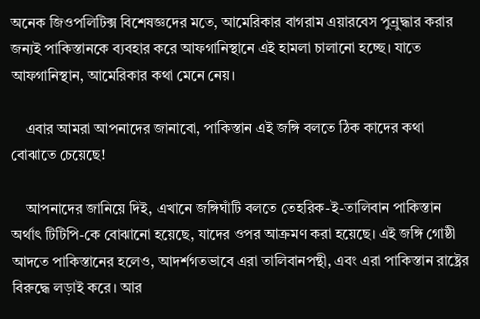অনেক জিওপলিটিক্স বিশেষজ্ঞদের মতে, আমেরিকার বাগরাম এয়ারবেস পুন্রুদ্ধার করার জন্যই পাকিস্তানকে ব্যবহার করে আফগানিস্থানে এই হামলা চালানো হচ্ছে। যাতে আফগানিস্থান, আমেরিকার কথা মেনে নেয়।

    এবার আমরা আপনাদের জানাবো, পাকিস্তান এই জঙ্গি বলতে ঠিক কাদের কথা বোঝাতে চেয়েছে!

    আপনাদের জানিয়ে দিই, এখানে জঙ্গিঘাঁটি বলতে তেহরিক-ই-তালিবান পাকিস্তান অর্থাৎ টিটিপি-কে বোঝানো হয়েছে, যাদের ওপর আক্রমণ করা হয়েছে। এই জঙ্গি গোষ্ঠী আদতে পাকিস্তানের হলেও, আদর্শগতভাবে এরা তালিবানপন্থী, এবং এরা পাকিস্তান রাষ্ট্রের বিরুদ্ধে লড়াই করে। আর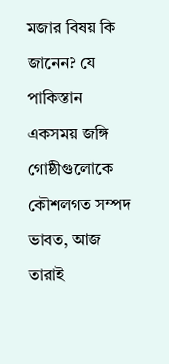মজার বিষয় কি জানেন? যে পাকিস্তান একসময় জঙ্গি গোষ্ঠীগুলোকে কৌশলগত সম্পদ ভাবত, আজ তারাই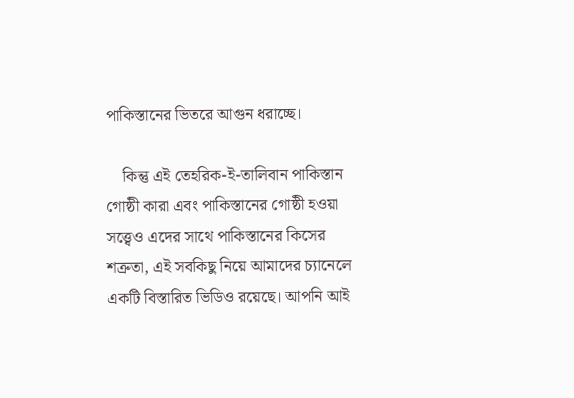পাকিস্তানের ভিতরে আগুন ধরাচ্ছে।

    কিন্তু এই তেহরিক-ই-তালিবান পাকিস্তান গোষ্ঠী কারা এবং পাকিস্তানের গোষ্ঠী হওয়া সত্ত্বেও এদের সাথে পাকিস্তানের কিসের শত্রুতা, এই সবকিছু নিয়ে আমাদের চ্যানেলে একটি বিস্তারিত ভিডিও রয়েছে। আপনি আই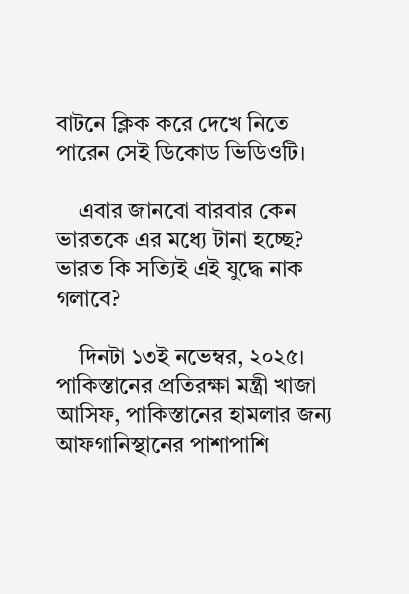বাটনে ক্লিক করে দেখে নিতে পারেন সেই ডিকোড ভিডিওটি।

    এবার জানবো বারবার কেন ভারতকে এর মধ্যে টানা হচ্ছে? ভারত কি সত্যিই এই যুদ্ধে নাক গলাবে?

    দিনটা ১৩ই নভেম্বর, ২০২৫। পাকিস্তানের প্রতিরক্ষা মন্ত্রী খাজা আসিফ, পাকিস্তানের হামলার জন্য আফগানিস্থানের পাশাপাশি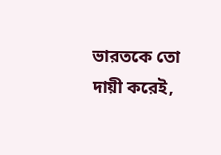ভারতকে তো দায়ী করেই,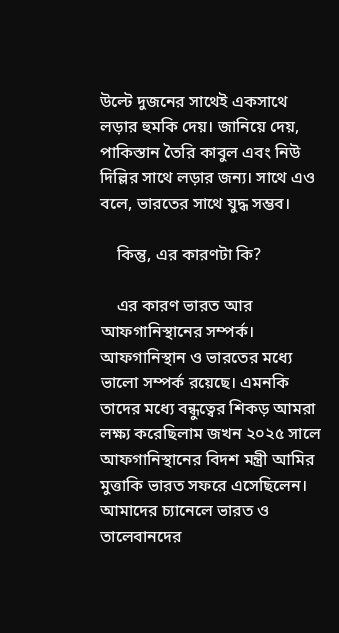উল্টে দুজনের সাথেই একসাথে লড়ার হুমকি দেয়। জানিয়ে দেয়, পাকিস্তান তৈরি কাবুল এবং নিউ দিল্লির সাথে লড়ার জন্য। সাথে এও বলে, ভারতের সাথে যুদ্ধ সম্ভব।

    কিন্তু, এর কারণটা কি?

    এর কারণ ভারত আর আফগানিস্থানের সম্পর্ক। আফগানিস্থান ও ভারতের মধ্যে ভালো সম্পর্ক রয়েছে। এমনকি তাদের মধ্যে বন্ধুত্বের শিকড় আমরা লক্ষ্য করেছিলাম জখন ২০২৫ সালে আফগানিস্থানের বিদশ মন্ত্রী আমির মুত্তাকি ভারত সফরে এসেছিলেন। আমাদের চ্যানেলে ভারত ও তালেবানদের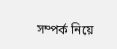সম্পর্ক নিয়ে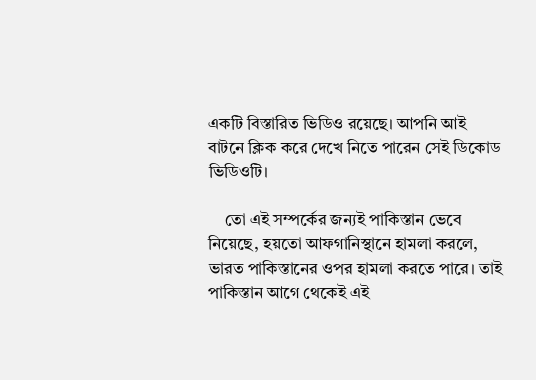একটি বিস্তারিত ভিডিও রয়েছে। আপনি আই বাটনে ক্লিক করে দেখে নিতে পারেন সেই ডিকোড ভিডিওটি।

    তো এই সম্পর্কের জন্যই পাকিস্তান ভেবে নিয়েছে, হয়তো আফগানিস্থানে হামলা করলে, ভারত পাকিস্তানের ওপর হামলা করতে পারে। তাই পাকিস্তান আগে থেকেই এই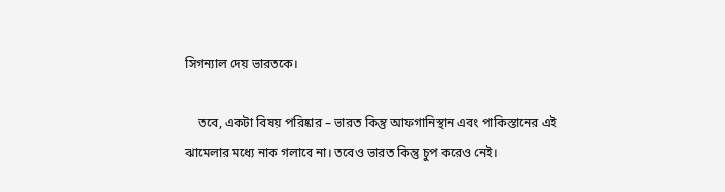সিগন্যাল দেয় ভারতকে।

    তবে, একটা বিষয় পরিষ্কার – ভারত কিন্তু আফগানিস্থান এবং পাকিস্তানের এই ঝামেলার মধ্যে নাক গলাবে না। তবেও ভারত কিন্তু চুপ করেও নেই।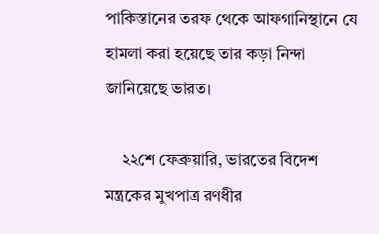পাকিস্তানের তরফ থেকে আফগানিস্থানে যে হামলা করা হয়েছে তার কড়া নিন্দা জানিয়েছে ভারত।

    ২২শে ফেব্রুয়ারি, ভারতের বিদেশ মন্ত্রকের মুখপাত্র রণধীর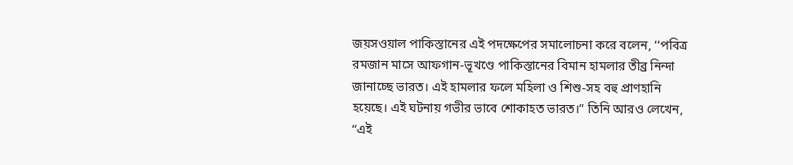জয়সওয়াল পাকিস্তানের এই পদক্ষেপের সমালোচনা করে বলেন, ‘‘পবিত্র রমজান মাসে আফগান-ভূখণ্ডে পাকিস্তানের বিমান হামলার তীব্র নিন্দা জানাচ্ছে ভারত। এই হামলার ফলে মহিলা ও শিশু-সহ বহু প্রাণহানি হয়েছে। এই ঘটনায় গভীর ভাবে শোকাহত ভারত।” তিনি আরও লেখেন, “এই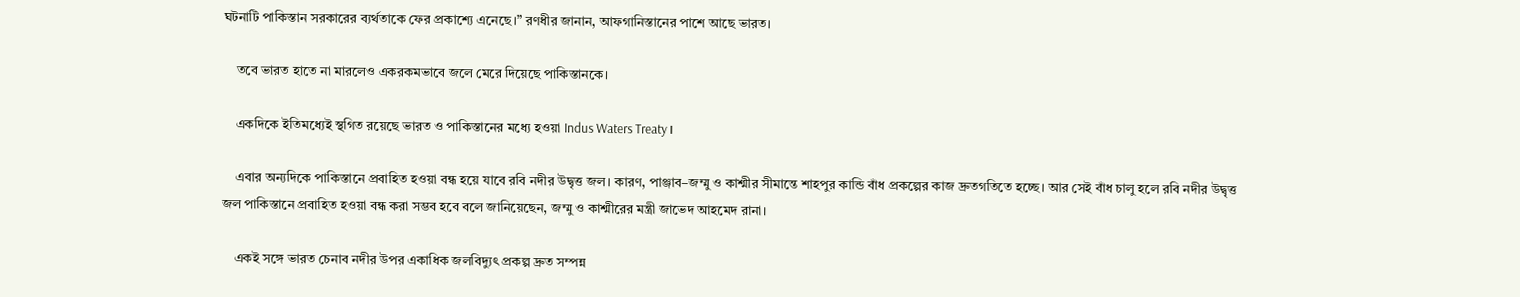ঘটনাটি পাকিস্তান সরকারের ব্যর্থতাকে ফের প্রকাশ্যে এনেছে।” রণধীর জানান, আফগানিস্তানের পাশে আছে ভারত।

    তবে ভারত হাতে না মারলেও একরকমভাবে জলে মেরে দিয়েছে পাকিস্তানকে।

    একদিকে ইতিমধ্যেই স্থগিত রয়েছে ভারত ও পাকিস্তানের মধ্যে হওয়া Indus Waters Treaty।

    এবার অন্যদিকে পাকিস্তানে প্রবাহিত হওয়া বন্ধ হয়ে যাবে রবি নদীর উদ্বৃত্ত জল। কারণ, পাঞ্জাব–জম্মু ও কাশ্মীর সীমান্তে শাহপুর কান্ডি বাঁধ প্রকল্পের কাজ দ্রুতগতিতে হচ্ছে। আর সেই বাঁধ চালু হলে রবি নদীর উদ্বৃত্ত জল পাকিস্তানে প্রবাহিত হওয়া বন্ধ করা সম্ভব হবে বলে জানিয়েছেন, জম্মু ও কাশ্মীরের মন্ত্রী জাভেদ আহমেদ রানা।

    একই সঙ্গে ভারত চেনাব নদীর উপর একাধিক জলবিদ্যুৎ প্রকল্প দ্রুত সম্পন্ন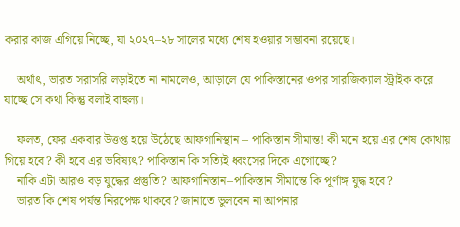করার কাজ এগিয়ে নিচ্ছে, যা ২০২৭–২৮ সালের মধ্যে শেষ হওয়ার সম্ভাবনা রয়েছে।

    অর্থাৎ, ভারত সরাসরি লড়াইতে না নামলেও, আড়ালে যে পাকিস্তানের ওপর সারজিক্যাল স্ট্রাইক করে যাচ্ছে সে কথা কিন্তু বলাই বাহুল্য।

    ফলত, ফের একবার উত্তপ্ত হয়ে উঠেছে আফগানিস্থান – পাকিস্তান সীমান্ত! কী মনে হয়ে এর শেষ কোথায় গিয়ে হবে? কী হবে এর ভবিষ্যৎ? পাকিস্তান কি সত্যিই ধ্বংসের দিকে এগোচ্ছে?
    নাকি এটা আরও বড় যুদ্ধের প্রস্তুতি? আফগানিস্তান–পাকিস্তান সীমান্তে কি পূর্ণাঙ্গ যুদ্ধ হবে?
    ভারত কি শেষ পর্যন্ত নিরপেক্ষ থাকবে? জানাতে ভুলবেন না আপনার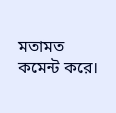মতামত কমেন্ট করে।